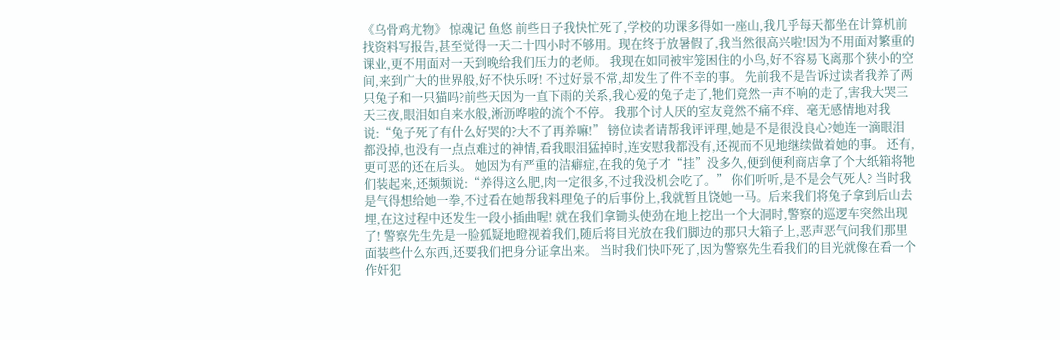《乌骨鸡尤物》 惊魂记 鱼悠 前些日子我快忙死了,学校的功课多得如一座山,我几乎每天都坐在计算机前找资料写报告,甚至觉得一天二十四小时不够用。现在终于放暑假了,我当然很高兴啦!因为不用面对繁重的课业,更不用面对一天到晚给我们压力的老师。 我现在如同被牢笼困住的小鸟,好不容易飞离那个狭小的空间,来到广大的世界般,好不快乐呀! 不过好景不常,却发生了件不幸的事。 先前我不是告诉过读者我养了两只兔子和一只猫吗?前些天因为一直下雨的关系,我心爱的兔子走了,牠们竟然一声不响的走了,害我大哭三天三夜,眼泪如自来水般,淅沥哗啦的流个不停。 我那个讨人厌的室友竟然不痛不痒、毫无感情地对我说:“兔子死了有什么好哭的?大不了再养嘛!” 镑位读者请帮我评评理,她是不是很没良心?她连一滴眼泪都没掉,也没有一点点难过的神情,看我眼泪猛掉时,连安慰我都没有,还视而不见地继续做着她的事。 还有,更可恶的还在后头。 她因为有严重的洁癖症,在我的兔子才“挂”没多久,便到便利商店拿了个大纸箱将牠们装起来,还频频说:“养得这么肥,肉一定很多,不过我没机会吃了。” 你们听听,是不是会气死人? 当时我是气得想给她一拳,不过看在她帮我料理兔子的后事份上,我就暂且饶她一马。后来我们将兔子拿到后山去埋,在这过程中还发生一段小插曲喔! 就在我们拿锄头使劲在地上挖出一个大洞时,警察的巡逻车突然出现了! 警察先生先是一脸狐疑地瞪视着我们,随后将目光放在我们脚边的那只大箱子上,恶声恶气问我们那里面装些什么东西,还要我们把身分证拿出来。 当时我们快吓死了,因为警察先生看我们的目光就像在看一个作奸犯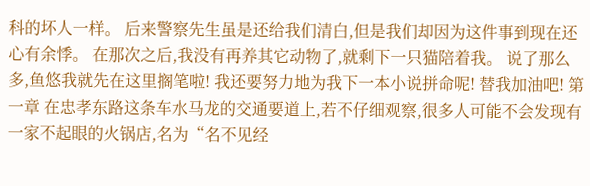科的坏人一样。 后来警察先生虽是还给我们清白,但是我们却因为这件事到现在还心有余悸。 在那次之后,我没有再养其它动物了,就剩下一只猫陪着我。 说了那么多,鱼悠我就先在这里搁笔啦! 我还要努力地为我下一本小说拼命呢! 替我加油吧! 第一章 在忠孝东路这条车水马龙的交通要道上,若不仔细观察,很多人可能不会发现有一家不起眼的火锅店,名为“名不见经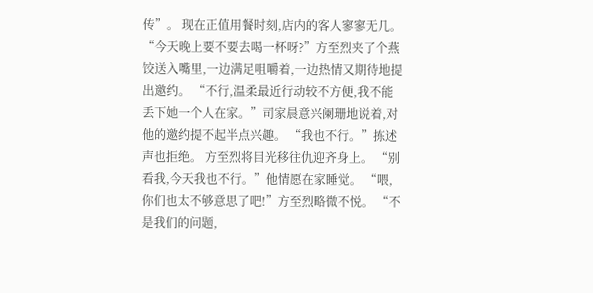传”。 现在正值用餐时刻,店内的客人寥寥无几。 “今天晚上要不要去喝一杯呀?”方至烈夹了个燕饺送入嘴里,一边满足咀嚼着,一边热情又期待地提出邀约。 “不行,温柔最近行动较不方便,我不能丢下她一个人在家。”司家晨意兴阑珊地说着,对他的邀约提不起半点兴趣。 “我也不行。”拣述声也拒绝。 方至烈将目光移往仇迎齐身上。 “别看我,今天我也不行。”他情愿在家睡觉。 “喂,你们也太不够意思了吧!”方至烈略微不悦。 “不是我们的问题,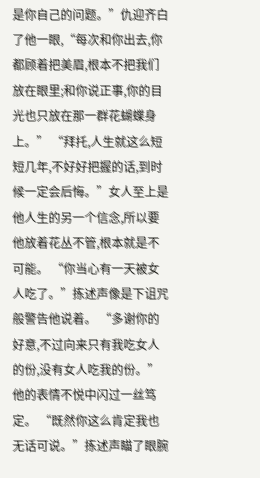是你自己的问题。”仇迎齐白了他一眼,“每次和你出去,你都顾着把美眉,根本不把我们放在眼里;和你说正事,你的目光也只放在那一群花蝴蝶身上。” “拜托,人生就这么短短几年,不好好把握的话,到时候一定会后悔。”女人至上是他人生的另一个信念,所以要他放着花丛不管,根本就是不可能。 “你当心有一天被女人吃了。”拣述声像是下诅咒般警告他说着。 “多谢你的好意,不过向来只有我吃女人的份,没有女人吃我的份。”他的表情不悦中闪过一丝笃定。 “既然你这么肯定我也无话可说。”拣述声瞄了眼腕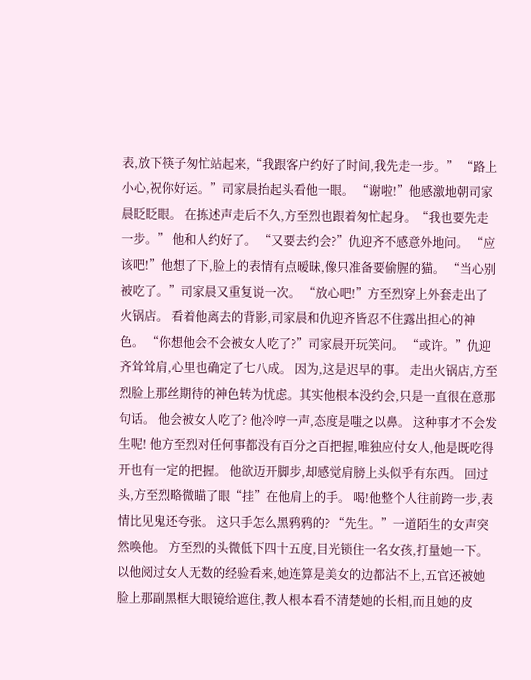表,放下筷子匆忙站起来,“我跟客户约好了时间,我先走一步。” “路上小心,祝你好运。”司家晨抬起头看他一眼。 “谢啦!”他感激地朝司家晨眨眨眼。 在拣述声走后不久,方至烈也跟着匆忙起身。“我也要先走一步。” 他和人约好了。 “又要去约会?”仇迎齐不感意外地问。 “应该吧!”他想了下,脸上的表情有点暧昧,像只准备要偷腥的猫。 “当心别被吃了。”司家晨又重复说一次。 “放心吧!”方至烈穿上外套走出了火锅店。 看着他离去的背影,司家晨和仇迎齐皆忍不住露出担心的神色。 “你想他会不会被女人吃了?”司家晨开玩笑问。 “或许。”仇迎齐耸耸肩,心里也确定了七八成。 因为,这是迟早的事。 走出火锅店,方至烈脸上那丝期待的神色转为忧虑。其实他根本没约会,只是一直很在意那句话。 他会被女人吃了? 他冷哼一声,态度是嗤之以鼻。 这种事才不会发生呢! 他方至烈对任何事都没有百分之百把握,唯独应付女人,他是既吃得开也有一定的把握。 他欲迈开脚步,却感觉肩膀上头似乎有东西。 回过头,方至烈略微瞄了眼“挂”在他肩上的手。 喝!他整个人往前跨一步,表情比见鬼还夸张。 这只手怎么黑鸦鸦的? “先生。”一道陌生的女声突然唤他。 方至烈的头微低下四十五度,目光锁住一名女孩,打量她一下。 以他阅过女人无数的经验看来,她连算是美女的边都沾不上,五官还被她脸上那副黑框大眼镜给遮住,教人根本看不清楚她的长相,而且她的皮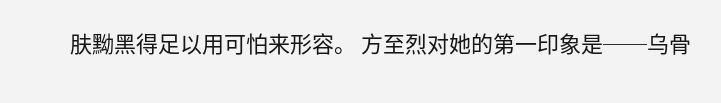肤黝黑得足以用可怕来形容。 方至烈对她的第一印象是──乌骨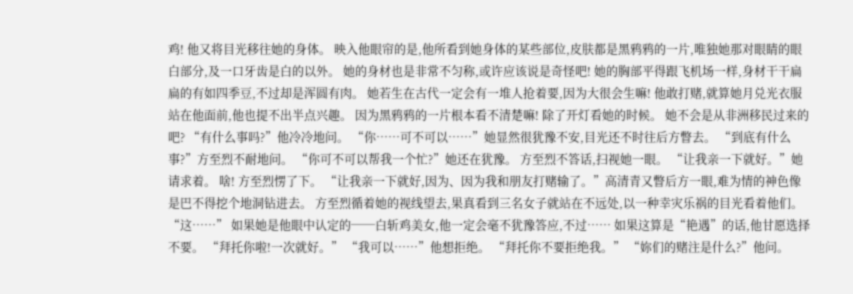鸡! 他又将目光移往她的身体。 映入他眼帘的是,他所看到她身体的某些部位,皮肤都是黑鸦鸦的一片,唯独她那对眼睛的眼白部分,及一口牙齿是白的以外。 她的身材也是非常不匀称,或许应该说是奇怪吧! 她的胸部平得跟飞机场一样,身材干干扁扁的有如四季豆,不过却是浑圆有肉。 她若生在古代一定会有一堆人抢着要,因为大很会生嘛! 他敢打赌,就算她月兑光衣服站在他面前,他也提不出半点兴趣。 因为黑鸦鸦的一片根本看不清楚嘛! 除了开灯看她的时候。 她不会是从非洲移民过来的吧? “有什么事吗?”他冷冷地问。 “你……可不可以……”她显然很犹豫不安,目光还不时往后方瞥去。 “到底有什么事?”方至烈不耐地问。 “你可不可以帮我一个忙?”她还在犹豫。 方至烈不答话,扫视她一眼。 “让我亲一下就好。”她请求着。 啥! 方至烈愣了下。 “让我亲一下就好,因为、因为我和朋友打赌输了。”高清青又瞥后方一眼,难为情的神色像是巴不得挖个地洞钻进去。 方至烈循着她的视线望去,果真看到三名女子就站在不远处,以一种幸灾乐祸的目光看着他们。 “这……” 如果她是他眼中认定的──白斩鸡美女,他一定会毫不犹豫答应,不过…… 如果这算是“艳遇”的话,他甘愿选择不要。 “拜托你啦!一次就好。” “我可以……”他想拒绝。 “拜托你不要拒绝我。” “妳们的赌注是什么?”他问。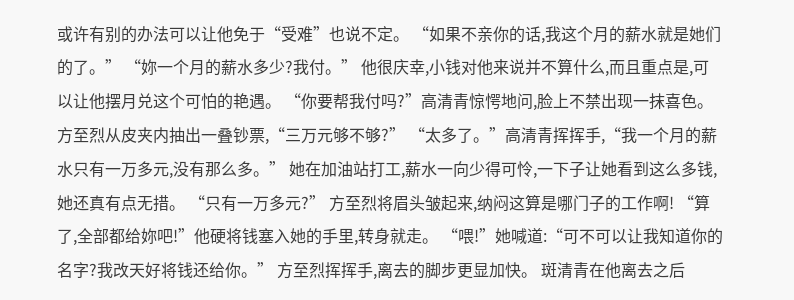或许有别的办法可以让他免于“受难”也说不定。 “如果不亲你的话,我这个月的薪水就是她们的了。” “妳一个月的薪水多少?我付。” 他很庆幸,小钱对他来说并不算什么,而且重点是,可以让他摆月兑这个可怕的艳遇。 “你要帮我付吗?”高清青惊愕地问,脸上不禁出现一抹喜色。 方至烈从皮夹内抽出一叠钞票,“三万元够不够?” “太多了。”高清青挥挥手,“我一个月的薪水只有一万多元,没有那么多。” 她在加油站打工,薪水一向少得可怜,一下子让她看到这么多钱,她还真有点无措。 “只有一万多元?” 方至烈将眉头皱起来,纳闷这算是哪门子的工作啊! “算了,全部都给妳吧!”他硬将钱塞入她的手里,转身就走。 “喂!”她喊道:“可不可以让我知道你的名字?我改天好将钱还给你。” 方至烈挥挥手,离去的脚步更显加快。 斑清青在他离去之后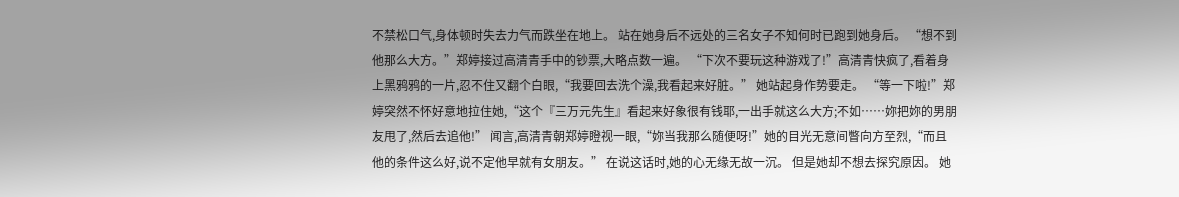不禁松口气,身体顿时失去力气而跌坐在地上。 站在她身后不远处的三名女子不知何时已跑到她身后。 “想不到他那么大方。”郑婷接过高清青手中的钞票,大略点数一遍。 “下次不要玩这种游戏了!”高清青快疯了,看着身上黑鸦鸦的一片,忍不住又翻个白眼,“我要回去洗个澡,我看起来好脏。” 她站起身作势要走。 “等一下啦!”郑婷突然不怀好意地拉住她,“这个『三万元先生』看起来好象很有钱耶,一出手就这么大方;不如……妳把妳的男朋友甩了,然后去追他!” 闻言,高清青朝郑婷瞪视一眼,“妳当我那么随便呀!”她的目光无意间瞥向方至烈,“而且他的条件这么好,说不定他早就有女朋友。” 在说这话时,她的心无缘无故一沉。 但是她却不想去探究原因。 她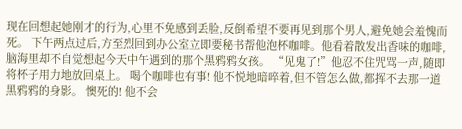现在回想起她刚才的行为,心里不免感到丢脸,反倒希望不要再见到那个男人,避免她会羞愧而死。 下午两点过后,方至烈回到办公室立即要秘书帮他泡杯咖啡。他看着散发出香味的咖啡,脑海里却不自觉想起今天中午遇到的那个黑鸦鸦女孩。 “见鬼了!”他忍不住咒骂一声,随即将杯子用力地放回桌上。 喝个咖啡也有事! 他不悦地暗啐着,但不管怎么做,都挥不去那一道黑鸦鸦的身影。 懊死的! 他不会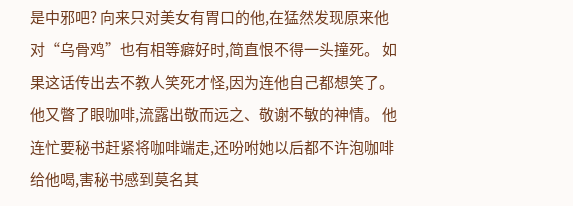是中邪吧? 向来只对美女有胃口的他,在猛然发现原来他对“乌骨鸡”也有相等癖好时,简直恨不得一头撞死。 如果这话传出去不教人笑死才怪,因为连他自己都想笑了。 他又瞥了眼咖啡,流露出敬而远之、敬谢不敏的神情。 他连忙要秘书赶紧将咖啡端走,还吩咐她以后都不许泡咖啡给他喝,害秘书感到莫名其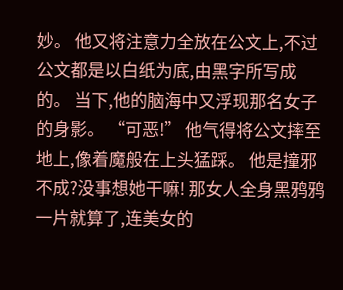妙。 他又将注意力全放在公文上,不过公文都是以白纸为底,由黑字所写成的。 当下,他的脑海中又浮现那名女子的身影。 “可恶!” 他气得将公文摔至地上,像着魔般在上头猛踩。 他是撞邪不成?没事想她干嘛! 那女人全身黑鸦鸦一片就算了,连美女的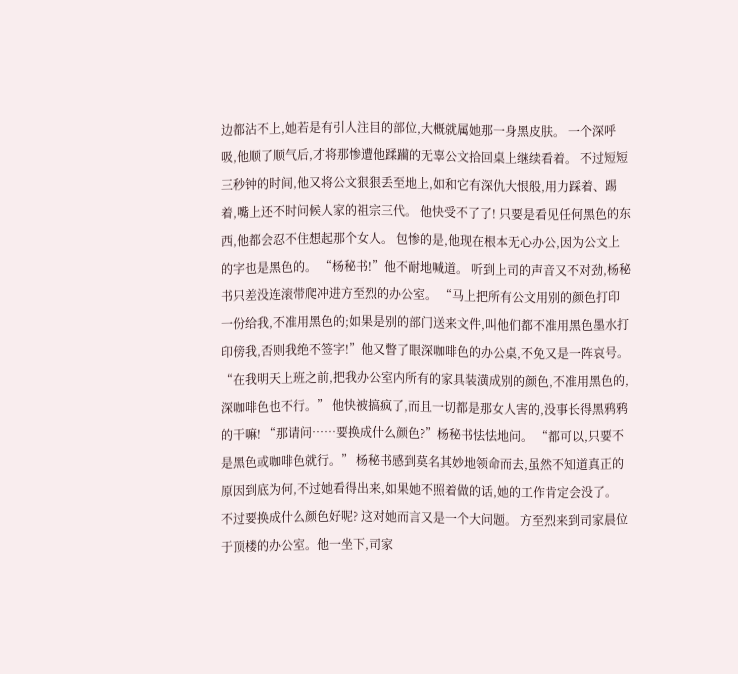边都沾不上,她若是有引人注目的部位,大概就属她那一身黑皮肤。 一个深呼吸,他顺了顺气后,才将那惨遭他蹂躏的无辜公文拾回桌上继续看着。 不过短短三秒钟的时间,他又将公文狠狠丢至地上,如和它有深仇大恨般,用力踩着、踢着,嘴上还不时问候人家的祖宗三代。 他快受不了了! 只要是看见任何黑色的东西,他都会忍不住想起那个女人。 包惨的是,他现在根本无心办公,因为公文上的字也是黑色的。 “杨秘书!”他不耐地喊道。 听到上司的声音又不对劲,杨秘书只差没连滚带爬冲进方至烈的办公室。 “马上把所有公文用别的颜色打印一份给我,不准用黑色的;如果是别的部门送来文件,叫他们都不准用黑色墨水打印傍我,否则我绝不签字!”他又瞥了眼深咖啡色的办公桌,不免又是一阵哀号。“在我明天上班之前,把我办公室内所有的家具装潢成别的颜色,不准用黑色的,深咖啡色也不行。” 他快被搞疯了,而且一切都是那女人害的,没事长得黑鸦鸦的干嘛! “那请问……要换成什么颜色?”杨秘书怯怯地问。 “都可以,只要不是黑色或咖啡色就行。” 杨秘书感到莫名其妙地领命而去,虽然不知道真正的原因到底为何,不过她看得出来,如果她不照着做的话,她的工作肯定会没了。 不过要换成什么颜色好呢? 这对她而言又是一个大问题。 方至烈来到司家晨位于顶楼的办公室。他一坐下,司家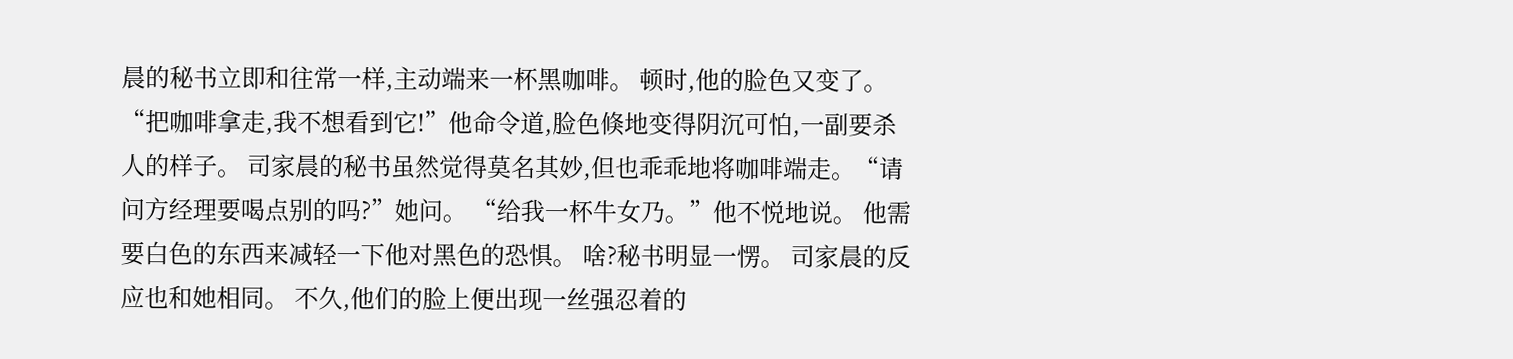晨的秘书立即和往常一样,主动端来一杯黑咖啡。 顿时,他的脸色又变了。 “把咖啡拿走,我不想看到它!”他命令道,脸色倏地变得阴沉可怕,一副要杀人的样子。 司家晨的秘书虽然觉得莫名其妙,但也乖乖地将咖啡端走。“请问方经理要喝点别的吗?”她问。 “给我一杯牛女乃。”他不悦地说。 他需要白色的东西来减轻一下他对黑色的恐惧。 啥?秘书明显一愣。 司家晨的反应也和她相同。 不久,他们的脸上便出现一丝强忍着的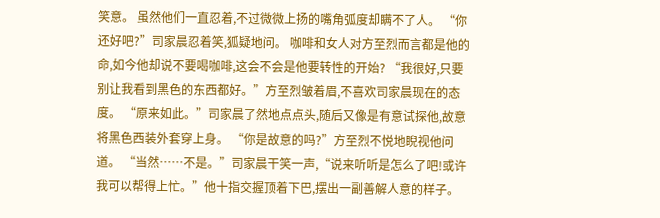笑意。 虽然他们一直忍着,不过微微上扬的嘴角弧度却瞒不了人。 “你还好吧?”司家晨忍着笑,狐疑地问。 咖啡和女人对方至烈而言都是他的命,如今他却说不要喝咖啡,这会不会是他要转性的开始? “我很好,只要别让我看到黑色的东西都好。”方至烈皱着眉,不喜欢司家晨现在的态度。 “原来如此。”司家晨了然地点点头,随后又像是有意试探他,故意将黑色西装外套穿上身。 “你是故意的吗?”方至烈不悦地睨视他问道。 “当然……不是。”司家晨干笑一声,“说来听听是怎么了吧!或许我可以帮得上忙。”他十指交握顶着下巴,摆出一副善解人意的样子。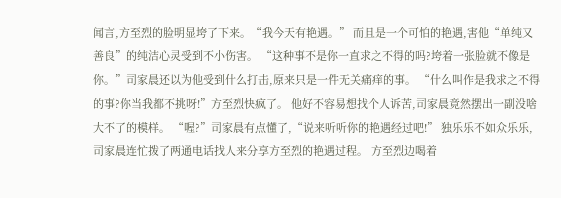闻言,方至烈的脸明显垮了下来。“我今天有艳遇。” 而且是一个可怕的艳遇,害他“单纯又善良”的纯洁心灵受到不小伤害。 “这种事不是你一直求之不得的吗?垮着一张脸就不像是你。”司家晨还以为他受到什么打击,原来只是一件无关痛痒的事。 “什么叫作是我求之不得的事?你当我都不挑呀!”方至烈快疯了。 他好不容易想找个人诉苦,司家晨竟然摆出一副没啥大不了的模样。 “喔?”司家晨有点懂了,“说来听听你的艳遇经过吧!” 独乐乐不如众乐乐,司家晨连忙拨了两通电话找人来分享方至烈的艳遇过程。 方至烈边喝着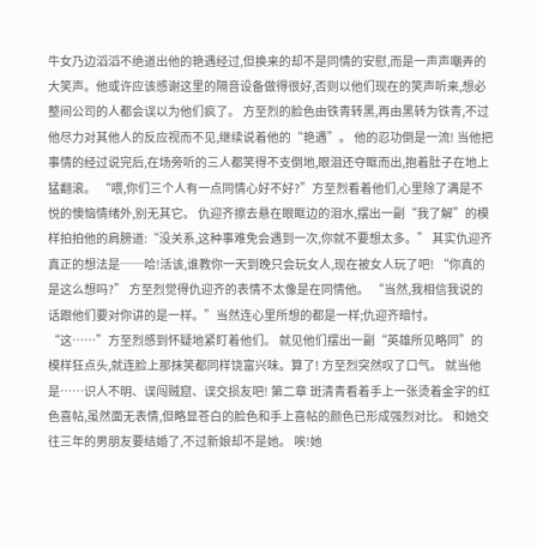牛女乃边滔滔不绝道出他的艳遇经过,但换来的却不是同情的安慰,而是一声声嘲弄的大笑声。他或许应该感谢这里的隔音设备做得很好,否则以他们现在的笑声听来,想必整间公司的人都会误以为他们疯了。 方至烈的脸色由铁青转黑,再由黑转为铁青,不过他尽力对其他人的反应视而不见,继续说着他的“艳遇”。 他的忍功倒是一流! 当他把事情的经过说完后,在场旁听的三人都笑得不支倒地,眼泪还夺眶而出,抱着肚子在地上猛翻滚。 “喂,你们三个人有一点同情心好不好?”方至烈看着他们,心里除了满是不悦的懊恼情绪外,别无其它。 仇迎齐擦去悬在眼眶边的泪水,摆出一副“我了解”的模样拍拍他的肩膀道:“没关系,这种事难免会遇到一次,你就不要想太多。” 其实仇迎齐真正的想法是──哈!活该,谁教你一天到晚只会玩女人,现在被女人玩了吧! “你真的是这么想吗?” 方至烈觉得仇迎齐的表情不太像是在同情他。 “当然,我相信我说的话跟他们要对你讲的是一样。”当然连心里所想的都是一样;仇迎齐暗忖。 “这……”方至烈感到怀疑地紧盯着他们。 就见他们摆出一副“英雄所见略同”的模样狂点头,就连脸上那抹笑都同样饶富兴味。算了! 方至烈突然叹了口气。 就当他是……识人不明、误闯贼窟、误交损友吧! 第二章 斑清青看着手上一张烫着金字的红色喜帖,虽然面无表情,但略显苍白的脸色和手上喜帖的颜色已形成强烈对比。 和她交往三年的男朋友要结婚了,不过新娘却不是她。 唉!她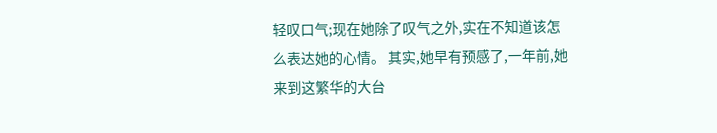轻叹口气;现在她除了叹气之外,实在不知道该怎么表达她的心情。 其实,她早有预感了,一年前,她来到这繁华的大台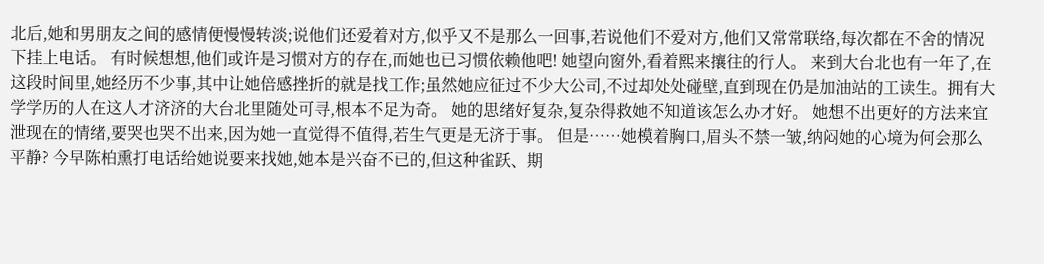北后,她和男朋友之间的感情便慢慢转淡;说他们还爱着对方,似乎又不是那么一回事,若说他们不爱对方,他们又常常联络,每次都在不舍的情况下挂上电话。 有时候想想,他们或许是习惯对方的存在,而她也已习惯依赖他吧! 她望向窗外,看着熙来攘往的行人。 来到大台北也有一年了,在这段时间里,她经历不少事,其中让她倍感挫折的就是找工作;虽然她应征过不少大公司,不过却处处碰壁,直到现在仍是加油站的工读生。拥有大学学历的人在这人才济济的大台北里随处可寻,根本不足为奇。 她的思绪好复杂,复杂得救她不知道该怎么办才好。 她想不出更好的方法来宜泄现在的情绪,要哭也哭不出来,因为她一直觉得不值得,若生气更是无济于事。 但是……她模着胸口,眉头不禁一皱,纳闷她的心境为何会那么平静? 今早陈柏熏打电话给她说要来找她,她本是兴奋不已的,但这种雀跃、期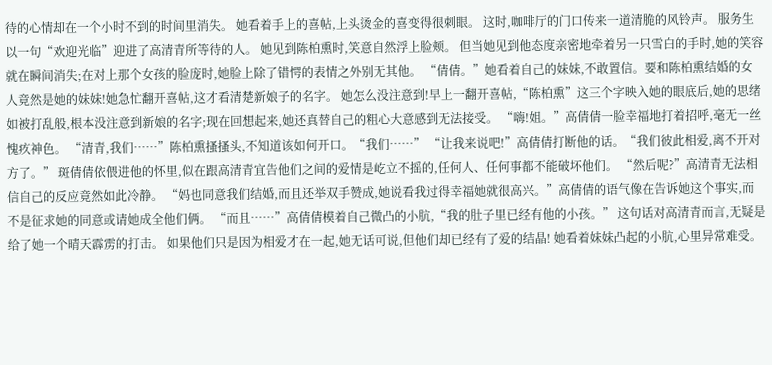待的心情却在一个小时不到的时间里消失。 她看着手上的喜帖,上头烫金的喜变得很刺眼。 这时,咖啡厅的门口传来一道清脆的风铃声。 服务生以一句“欢迎光临”迎进了高清青所等待的人。 她见到陈柏熏时,笑意自然浮上脸颊。 但当她见到他态度亲密地牵着另一只雪白的手时,她的笑容就在瞬间消失;在对上那个女孩的脸庞时,她脸上除了错愕的表情之外别无其他。 “倩倩。”她看着自己的妹妹,不敢置信。要和陈柏熏结婚的女人竟然是她的妹妹!她急忙翻开喜帖,这才看清楚新娘子的名字。 她怎么没注意到!早上一翻开喜帖,“陈柏熏”这三个字映入她的眼底后,她的思绪如被打乱般,根本没注意到新娘的名字;现在回想起来,她还真替自己的粗心大意感到无法接受。 “嗨!姐。”高倩倩一脸幸福地打着招呼,毫无一丝愧疚神色。 “清青,我们……”陈柏熏搔搔头,不知道该如何开口。“我们……” “让我来说吧!”高倩倩打断他的话。“我们彼此相爱,离不开对方了。” 斑倩倩依偎进他的怀里,似在跟高清青宜告他们之间的爱情是屹立不摇的,任何人、任何事都不能破坏他们。 “然后呢?”高清青无法相信自己的反应竟然如此冷静。 “妈也同意我们结婚,而且还举双手赞成,她说看我过得幸福她就很高兴。”高倩倩的语气像在告诉她这个事实,而不是征求她的同意或请她成全他们俩。 “而且……”高倩倩模着自己微凸的小肮,“我的肚子里已经有他的小孩。” 这句话对高清青而言,无疑是给了她一个晴天霹雳的打击。 如果他们只是因为相爱才在一起,她无话可说,但他们却已经有了爱的结晶! 她看着妹妹凸起的小肮,心里异常难受。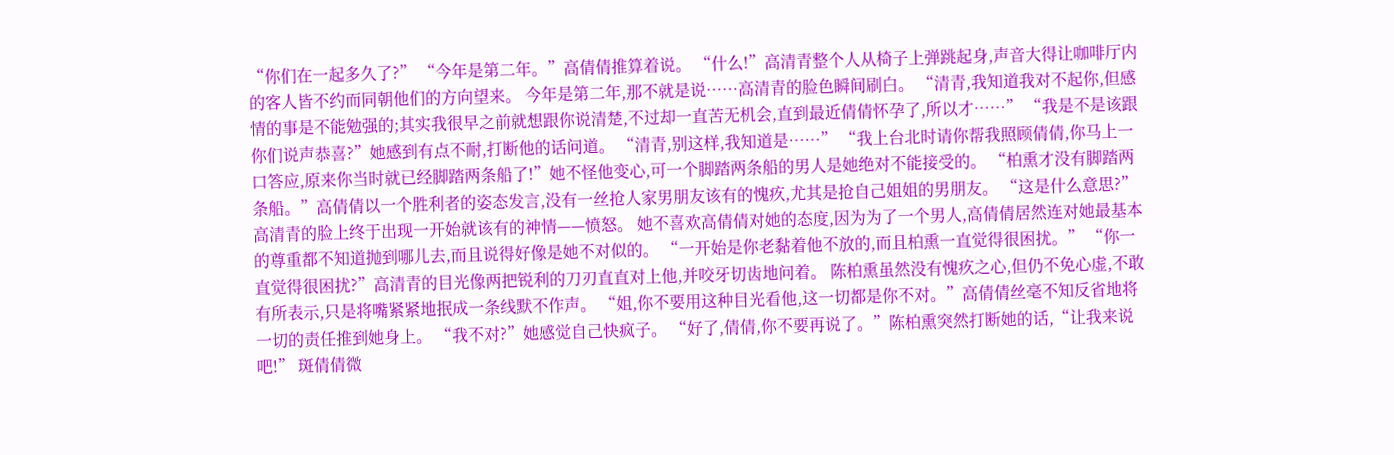“你们在一起多久了?” “今年是第二年。”高倩倩推算着说。 “什么!”高清青整个人从椅子上弹跳起身,声音大得让咖啡厅内的客人皆不约而同朝他们的方向望来。 今年是第二年,那不就是说……高清青的脸色瞬间刷白。 “清青,我知道我对不起你,但感情的事是不能勉强的;其实我很早之前就想跟你说清楚,不过却一直苦无机会,直到最近倩倩怀孕了,所以才……” “我是不是该跟你们说声恭喜?”她感到有点不耐,打断他的话问道。 “清青,别这样,我知道是……” “我上台北时请你帮我照顾倩倩,你马上一口答应,原来你当时就已经脚踏两条船了!”她不怪他变心,可一个脚踏两条船的男人是她绝对不能接受的。 “柏熏才没有脚踏两条船。”高倩倩以一个胜利者的姿态发言,没有一丝抢人家男朋友该有的愧疚,尤其是抢自己姐姐的男朋友。 “这是什么意思?”高清青的脸上终于出现一开始就该有的神情——愤怒。 她不喜欢高倩倩对她的态度,因为为了一个男人,高倩倩居然连对她最基本的尊重都不知道抛到哪儿去,而且说得好像是她不对似的。 “一开始是你老黏着他不放的,而且柏熏一直觉得很困扰。” “你一直觉得很困扰?”高清青的目光像两把锐利的刀刃直直对上他,并咬牙切齿地问着。 陈柏熏虽然没有愧疚之心,但仍不免心虚,不敢有所表示,只是将嘴紧紧地抿成一条线默不作声。 “姐,你不要用这种目光看他,这一切都是你不对。”高倩倩丝毫不知反省地将一切的责任推到她身上。 “我不对?”她感觉自己快疯子。 “好了,倩倩,你不要再说了。”陈柏熏突然打断她的话,“让我来说吧!” 斑倩倩微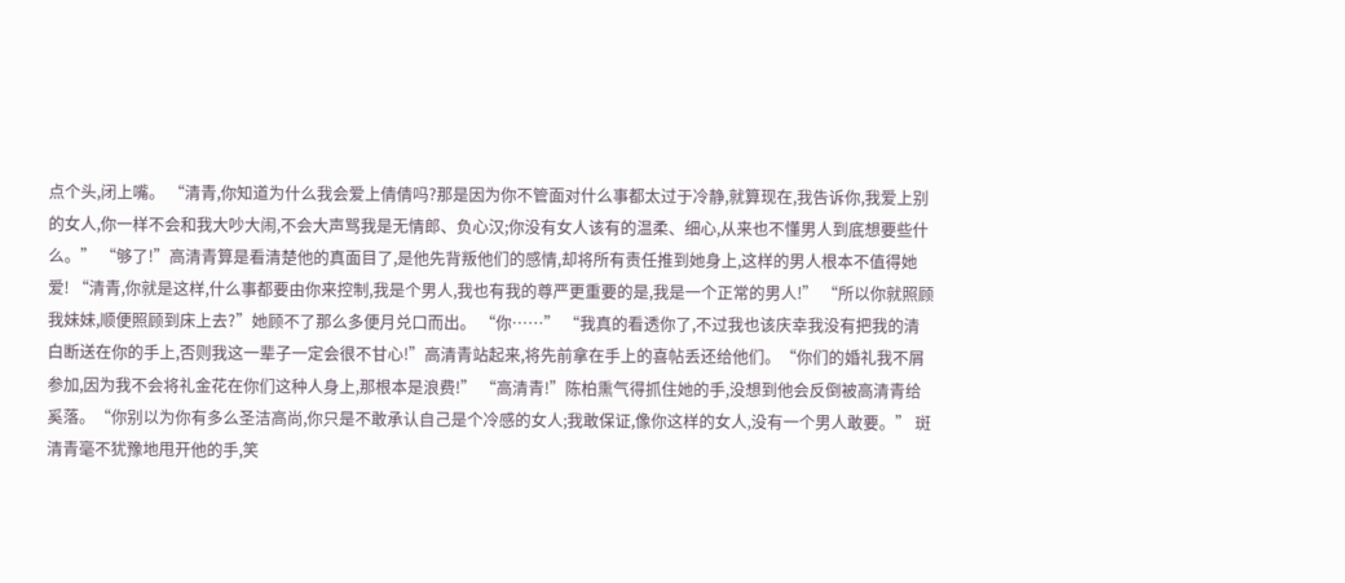点个头,闭上嘴。 “清青,你知道为什么我会爱上倩倩吗?那是因为你不管面对什么事都太过于冷静,就算现在,我告诉你,我爱上别的女人,你一样不会和我大吵大闹,不会大声骂我是无情郎、负心汉;你没有女人该有的温柔、细心,从来也不懂男人到底想要些什么。” “够了!”高清青算是看清楚他的真面目了,是他先背叛他们的感情,却将所有责任推到她身上,这样的男人根本不值得她爱! “清青,你就是这样,什么事都要由你来控制,我是个男人,我也有我的尊严更重要的是,我是一个正常的男人!” “所以你就照顾我妹妹,顺便照顾到床上去?”她顾不了那么多便月兑口而出。 “你……” “我真的看透你了,不过我也该庆幸我没有把我的清白断送在你的手上,否则我这一辈子一定会很不甘心!”高清青站起来,将先前拿在手上的喜帖丢还给他们。“你们的婚礼我不屑参加,因为我不会将礼金花在你们这种人身上,那根本是浪费!” “高清青!”陈柏熏气得抓住她的手,没想到他会反倒被高清青给奚落。“你别以为你有多么圣洁高尚,你只是不敢承认自己是个冷感的女人;我敢保证,像你这样的女人,没有一个男人敢要。” 斑清青毫不犹豫地甩开他的手,笑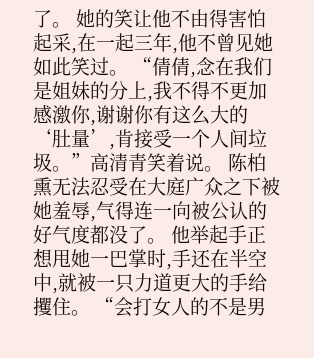了。 她的笑让他不由得害怕起采,在一起三年,他不曾见她如此笑过。 “倩倩,念在我们是姐妹的分上,我不得不更加感激你,谢谢你有这么大的‘肚量’,肯接受一个人间垃圾。”高清青笑着说。 陈柏熏无法忍受在大庭广众之下被她羞辱,气得连一向被公认的好气度都没了。 他举起手正想甩她一巴掌时,手还在半空中,就被一只力道更大的手给攫住。 “会打女人的不是男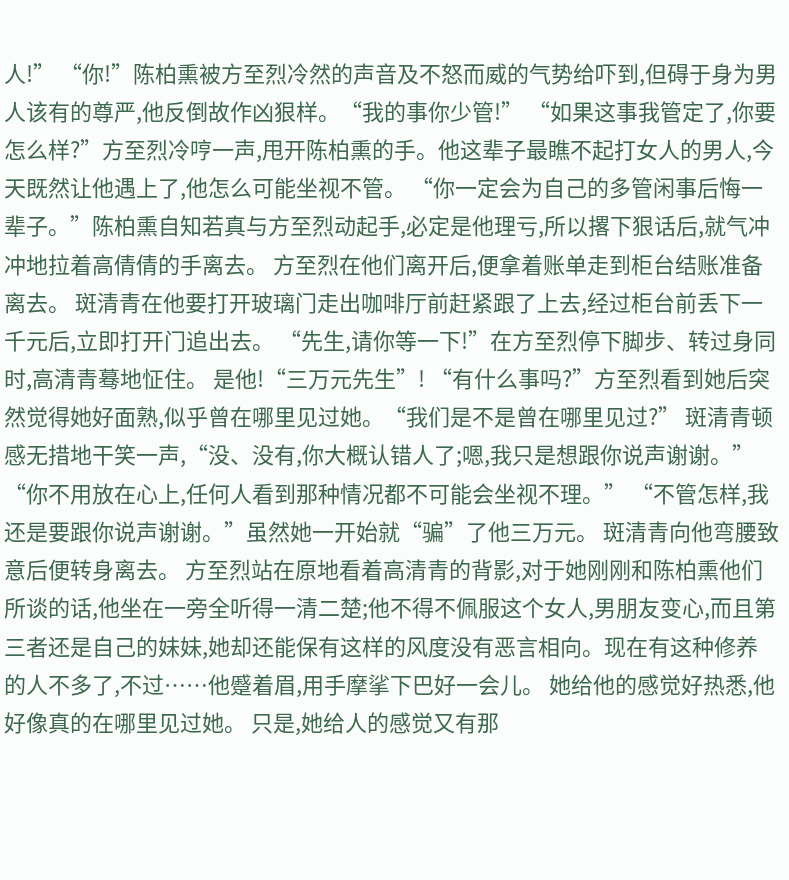人!” “你!”陈柏熏被方至烈冷然的声音及不怒而威的气势给吓到,但碍于身为男人该有的尊严,他反倒故作凶狠样。“我的事你少管!” “如果这事我管定了,你要怎么样?”方至烈冷哼一声,甩开陈柏熏的手。他这辈子最瞧不起打女人的男人,今天既然让他遇上了,他怎么可能坐视不管。 “你一定会为自己的多管闲事后悔一辈子。”陈柏熏自知若真与方至烈动起手,必定是他理亏,所以撂下狠话后,就气冲冲地拉着高倩倩的手离去。 方至烈在他们离开后,便拿着账单走到柜台结账准备离去。 斑清青在他要打开玻璃门走出咖啡厅前赶紧跟了上去,经过柜台前丢下一千元后,立即打开门追出去。 “先生,请你等一下!”在方至烈停下脚步、转过身同时,高清青蓦地怔住。 是他!“三万元先生”! “有什么事吗?”方至烈看到她后突然觉得她好面熟,似乎曾在哪里见过她。“我们是不是曾在哪里见过?” 斑清青顿感无措地干笑一声,“没、没有,你大概认错人了;嗯,我只是想跟你说声谢谢。” “你不用放在心上,任何人看到那种情况都不可能会坐视不理。” “不管怎样,我还是要跟你说声谢谢。”虽然她一开始就“骗”了他三万元。 斑清青向他弯腰致意后便转身离去。 方至烈站在原地看着高清青的背影,对于她刚刚和陈柏熏他们所谈的话,他坐在一旁全听得一清二楚;他不得不佩服这个女人,男朋友变心,而且第三者还是自己的妹妹,她却还能保有这样的风度没有恶言相向。现在有这种修养的人不多了,不过……他蹙着眉,用手摩挲下巴好一会儿。 她给他的感觉好热悉,他好像真的在哪里见过她。 只是,她给人的感觉又有那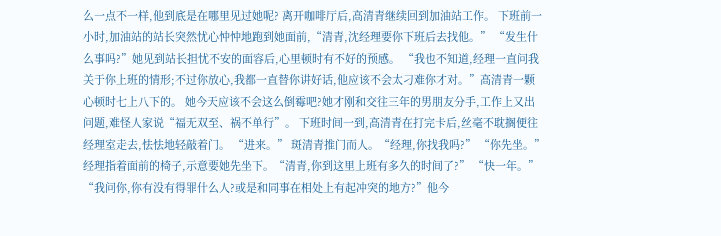么一点不一样,他到底是在哪里见过她呢? 离开咖啡厅后,高清青继续回到加油站工作。 下班前一小时,加油站的站长突然忧心忡忡地跑到她面前,“清青,沈经理要你下班后去找他。” “发生什么事吗?”她见到站长担忧不安的面容后,心里顿时有不好的预感。 “我也不知道,经理一直问我关于你上班的情形;不过你放心,我都一直替你讲好话,他应该不会太刁难你才对。”高清青一颗心顿时七上八下的。 她今天应该不会这么倒霉吧?她才刚和交往三年的男朋友分手,工作上又出问题,难怪人家说“福无双至、祸不单行”。 下班时间一到,高清青在打完卡后,丝毫不耽搁便往经理室走去,怯怯地轻敲着门。 “进来。” 斑清青推门而人。“经理,你找我吗?” “你先坐。”经理指着面前的椅子,示意要她先坐下。“清青,你到这里上班有多久的时间了?” “快一年。” “我问你,你有没有得罪什么人?或是和同事在相处上有起冲突的地方?”他今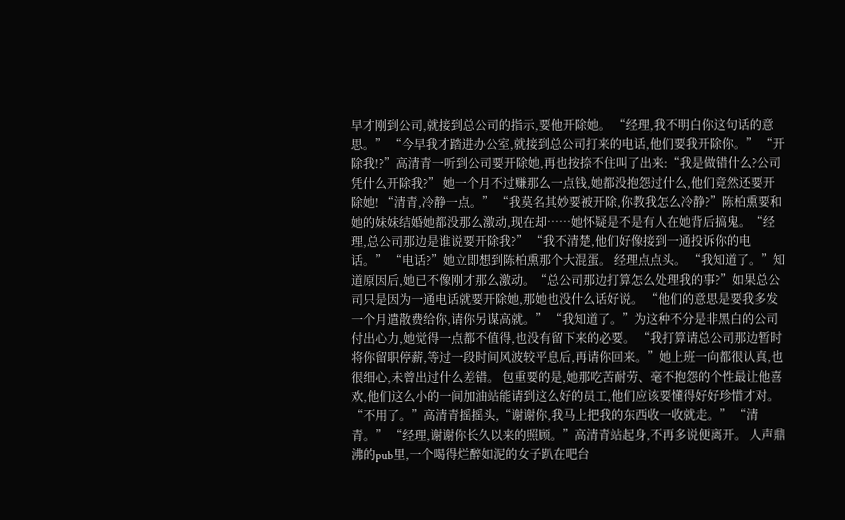早才刚到公司,就接到总公司的指示,要他开除她。 “经理,我不明白你这句话的意思。” “今早我才踏进办公室,就接到总公司打来的电话,他们要我开除你。” “开除我!?”高清青一听到公司要开除她,再也按捺不住叫了出来:“我是做错什么?公司凭什么开除我?” 她一个月不过赚那么一点钱,她都没抱怨过什么,他们竟然还要开除她! “清青,冷静一点。” “我莫名其妙要被开除,你教我怎么冷静?”陈柏熏要和她的妹妹结婚她都没那么激动,现在却……她怀疑是不是有人在她背后搞鬼。“经理,总公司那边是谁说要开除我?” “我不清楚,他们好像接到一通投诉你的电话。” “电话?”她立即想到陈柏熏那个大混蛋。 经理点点头。 “我知道了。”知道原因后,她已不像刚才那么激动。“总公司那边打算怎么处理我的事?”如果总公司只是因为一通电话就要开除她,那她也没什么话好说。 “他们的意思是要我多发一个月遣散费给你,请你另谋高就。” “我知道了。”为这种不分是非黑白的公司付出心力,她觉得一点都不值得,也没有留下来的必要。 “我打算请总公司那边暂时将你留职停薪,等过一段时间风波较平息后,再请你回来。”她上班一向都很认真,也很细心,未曾出过什么差错。 包重要的是,她那吃苦耐劳、毫不抱怨的个性最让他喜欢,他们这么小的一间加油站能请到这么好的员工,他们应该要懂得好好珍惜才对。 “不用了。”高清青摇摇头,“谢谢你,我马上把我的东西收一收就走。” “清青。” “经理,谢谢你长久以来的照顾。”高清青站起身,不再多说便离开。 人声鼎沸的pub里,一个喝得烂醉如泥的女子趴在吧台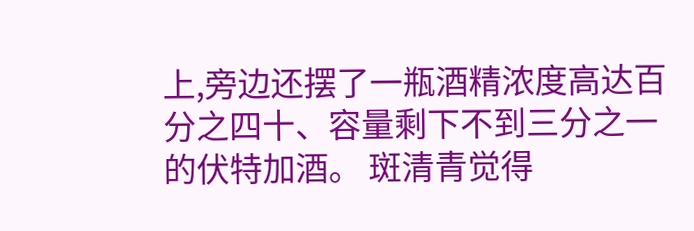上,旁边还摆了一瓶酒精浓度高达百分之四十、容量剩下不到三分之一的伏特加酒。 斑清青觉得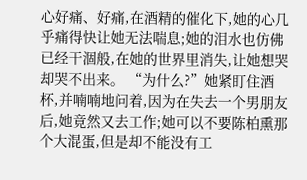心好痛、好痛,在酒精的催化下,她的心几乎痛得快让她无法喘息;她的泪水也仿佛已经干涸般,在她的世界里消失,让她想哭却哭不出来。 “为什么?”她紧盯住酒杯,并喃喃地问着,因为在失去一个男朋友后,她竟然又去工作;她可以不要陈柏熏那个大混蛋,但是却不能没有工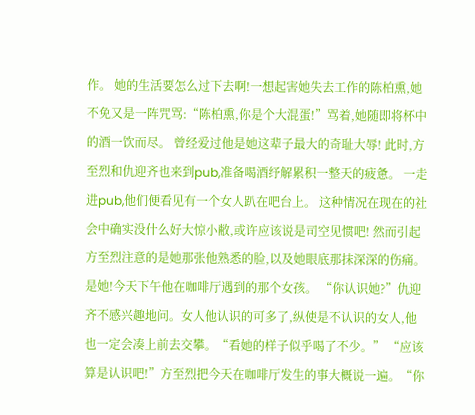作。 她的生活要怎么过下去啊!一想起害她失去工作的陈柏熏,她不免又是一阵咒骂:“陈柏熏,你是个大混蛋!”骂着,她随即将杯中的酒一饮而尽。 曾经爱过他是她这辈子最大的奇耻大辱! 此时,方至烈和仇迎齐也来到pub,准备喝酒纾解累积一整天的疲惫。 一走进pub,他们便看见有一个女人趴在吧台上。 这种情况在现在的社会中确实没什么好大惊小敝,或许应该说是司空见惯吧! 然而引起方至烈注意的是她那张他熟悉的脸,以及她眼底那抹深深的伤痛。 是她!今天下午他在咖啡厅遇到的那个女孩。 “你认识她?”仇迎齐不感兴趣地问。女人他认识的可多了,纵使是不认识的女人,他也一定会凑上前去交攀。“看她的样子似乎喝了不少。” “应该算是认识吧!”方至烈把今天在咖啡厅发生的事大概说一遍。“你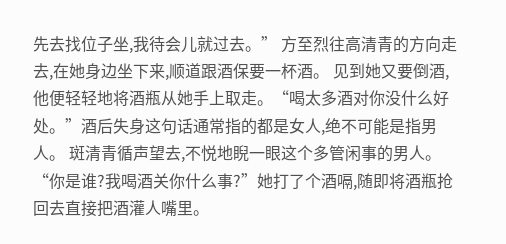先去找位子坐,我待会儿就过去。” 方至烈往高清青的方向走去,在她身边坐下来,顺道跟酒保要一杯酒。 见到她又要倒酒,他便轻轻地将酒瓶从她手上取走。“喝太多酒对你没什么好处。”酒后失身这句话通常指的都是女人,绝不可能是指男人。 斑清青循声望去,不悦地睨一眼这个多管闲事的男人。“你是谁?我喝酒关你什么事?”她打了个酒嗝,随即将酒瓶抢回去直接把酒灌人嘴里。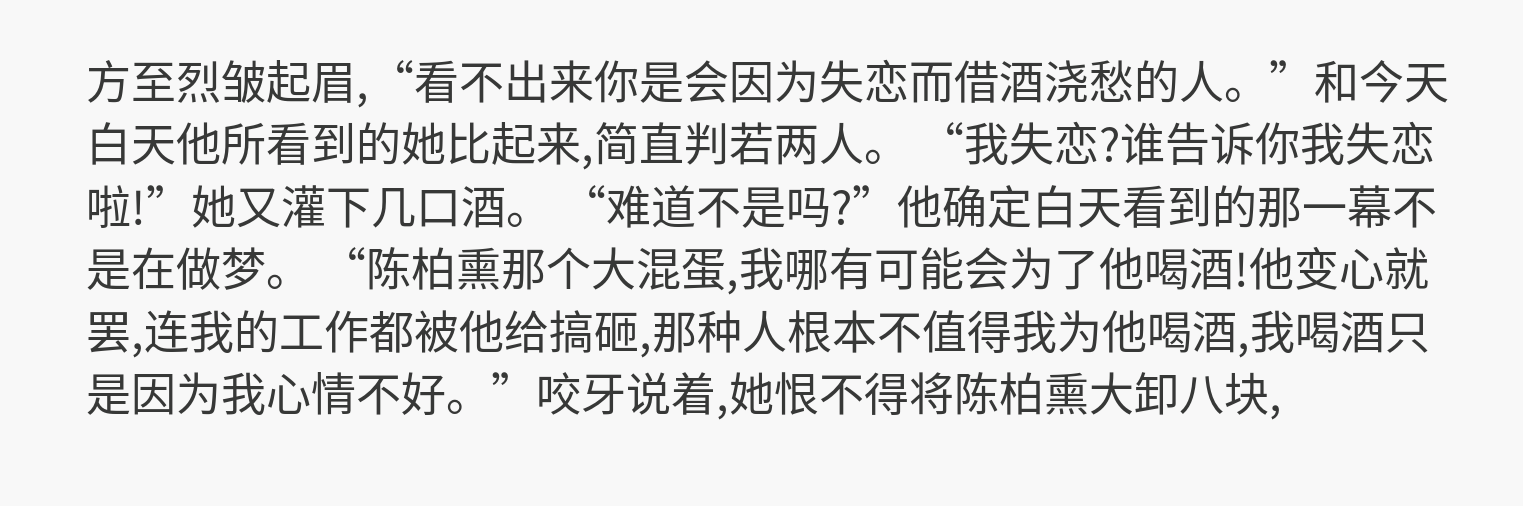方至烈皱起眉,“看不出来你是会因为失恋而借酒浇愁的人。”和今天白天他所看到的她比起来,简直判若两人。 “我失恋?谁告诉你我失恋啦!”她又灌下几口酒。 “难道不是吗?”他确定白天看到的那一幕不是在做梦。 “陈柏熏那个大混蛋,我哪有可能会为了他喝酒!他变心就罢,连我的工作都被他给搞砸,那种人根本不值得我为他喝酒,我喝酒只是因为我心情不好。”咬牙说着,她恨不得将陈柏熏大卸八块,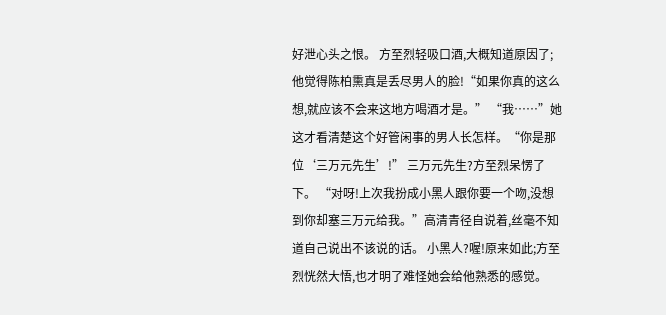好泄心头之恨。 方至烈轻吸口酒,大概知道原因了;他觉得陈柏熏真是丢尽男人的脸!“如果你真的这么想,就应该不会来这地方喝酒才是。” “我……”她这才看清楚这个好管闲事的男人长怎样。“你是那位‘三万元先生’!” 三万元先生?方至烈呆愣了下。 “对呀!上次我扮成小黑人跟你要一个吻,没想到你却塞三万元给我。”高清青径自说着,丝毫不知道自己说出不该说的话。 小黑人?喔!原来如此;方至烈恍然大悟,也才明了难怪她会给他熟悉的感觉。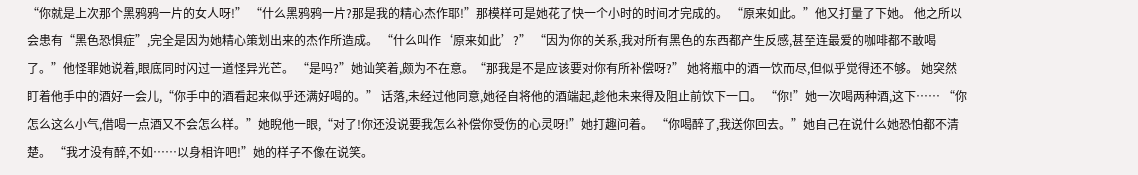“你就是上次那个黑鸦鸦一片的女人呀!” “什么黑鸦鸦一片?那是我的精心杰作耶!”那模样可是她花了快一个小时的时间才完成的。 “原来如此。”他又打量了下她。 他之所以会患有“黑色恐惧症”,完全是因为她精心策划出来的杰作所造成。 “什么叫作‘原来如此’?” “因为你的关系,我对所有黑色的东西都产生反感,甚至连最爱的咖啡都不敢喝了。”他怪罪她说着,眼底同时闪过一道怪异光芒。 “是吗?”她讪笑着,颇为不在意。“那我是不是应该要对你有所补偿呀?” 她将瓶中的酒一饮而尽,但似乎觉得还不够。 她突然盯着他手中的酒好一会儿,“你手中的酒看起来似乎还满好喝的。” 话落,未经过他同意,她径自将他的酒端起,趁他未来得及阻止前饮下一口。 “你!”她一次喝两种酒,这下…… “你怎么这么小气,借喝一点酒又不会怎么样。”她睨他一眼,“对了!你还没说要我怎么补偿你受伤的心灵呀!”她打趣问着。 “你喝醉了,我送你回去。”她自己在说什么她恐怕都不清楚。 “我才没有醉,不如……以身相许吧!”她的样子不像在说笑。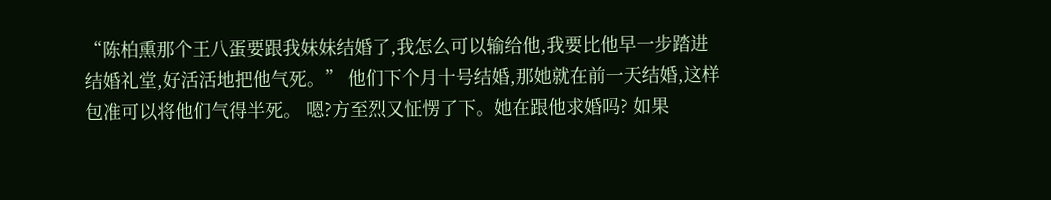“陈柏熏那个王八蛋要跟我妹妹结婚了,我怎么可以输给他,我要比他早一步踏进结婚礼堂,好活活地把他气死。” 他们下个月十号结婚,那她就在前一天结婚,这样包准可以将他们气得半死。 嗯?方至烈又怔愣了下。她在跟他求婚吗? 如果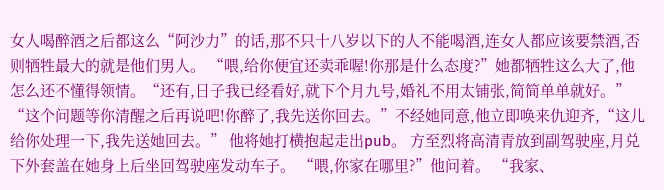女人喝醉酒之后都这么“阿沙力”的话,那不只十八岁以下的人不能喝酒,连女人都应该要禁酒,否则牺牲最大的就是他们男人。 “喂,给你便宜还卖乖喔!你那是什么态度?”她都牺牲这么大了,他怎么还不懂得领情。“还有,日子我已经看好,就下个月九号,婚礼不用太铺张,简简单单就好。” “这个问题等你清醒之后再说吧!你醉了,我先送你回去。”不经她同意,他立即唤来仇迎齐,“这儿给你处理一下,我先送她回去。” 他将她打横抱起走出pub。 方至烈将高清青放到副驾驶座,月兑下外套盖在她身上后坐回驾驶座发动车子。 “喂,你家在哪里?”他问着。 “我家、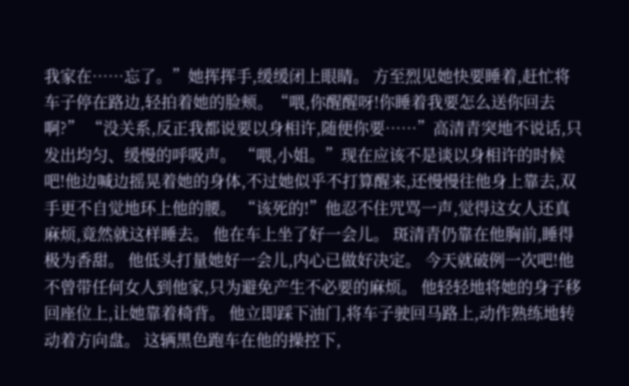我家在……忘了。”她挥挥手,缓缓闭上眼睛。 方至烈见她快要睡着,赶忙将车子停在路边,轻拍着她的脸颊。“喂,你醒醒呀!你睡着我要怎么送你回去啊?” “没关系,反正我都说要以身相许,随便你要……”高清青突地不说话,只发出均匀、缓慢的呼吸声。 “喂,小姐。”现在应该不是谈以身相许的时候吧!他边喊边摇晃着她的身体,不过她似乎不打算醒来,还慢慢往他身上靠去,双手更不自觉地环上他的腰。 “该死的!”他忍不住咒骂一声,觉得这女人还真麻烦,竟然就这样睡去。 他在车上坐了好一会儿。 斑清青仍靠在他胸前,睡得极为香甜。 他低头打量她好一会儿,内心已做好决定。 今天就破例一次吧!他不曾带任何女人到他家,只为避免产生不必要的麻烦。 他轻轻地将她的身子移回座位上,让她靠着椅背。 他立即踩下油门,将车子驶回马路上,动作熟练地转动着方向盘。 这辆黑色跑车在他的操控下,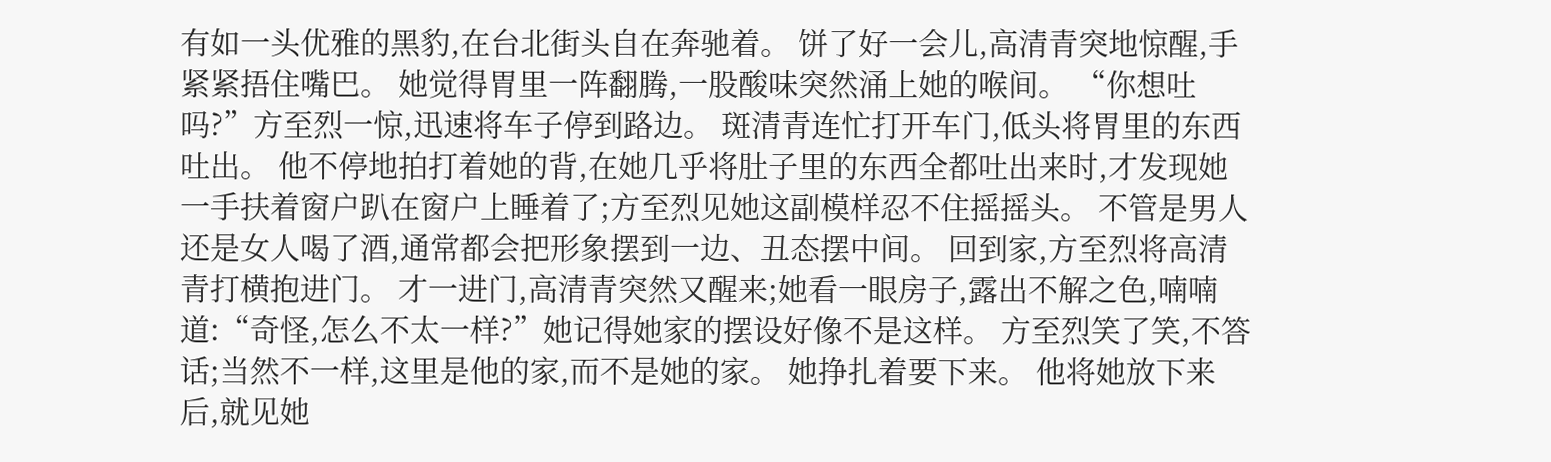有如一头优雅的黑豹,在台北街头自在奔驰着。 饼了好一会儿,高清青突地惊醒,手紧紧捂住嘴巴。 她觉得胃里一阵翻腾,一股酸味突然涌上她的喉间。 “你想吐吗?”方至烈一惊,迅速将车子停到路边。 斑清青连忙打开车门,低头将胃里的东西吐出。 他不停地拍打着她的背,在她几乎将肚子里的东西全都吐出来时,才发现她一手扶着窗户趴在窗户上睡着了;方至烈见她这副模样忍不住摇摇头。 不管是男人还是女人喝了酒,通常都会把形象摆到一边、丑态摆中间。 回到家,方至烈将高清青打横抱进门。 才一进门,高清青突然又醒来;她看一眼房子,露出不解之色,喃喃道:“奇怪,怎么不太一样?”她记得她家的摆设好像不是这样。 方至烈笑了笑,不答话;当然不一样,这里是他的家,而不是她的家。 她挣扎着要下来。 他将她放下来后,就见她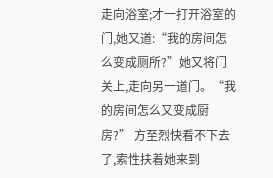走向浴室;才一打开浴室的门,她又道:“我的房间怎么变成厕所?”她又将门关上,走向另一道门。“我的房间怎么又变成厨房?” 方至烈快看不下去了,索性扶着她来到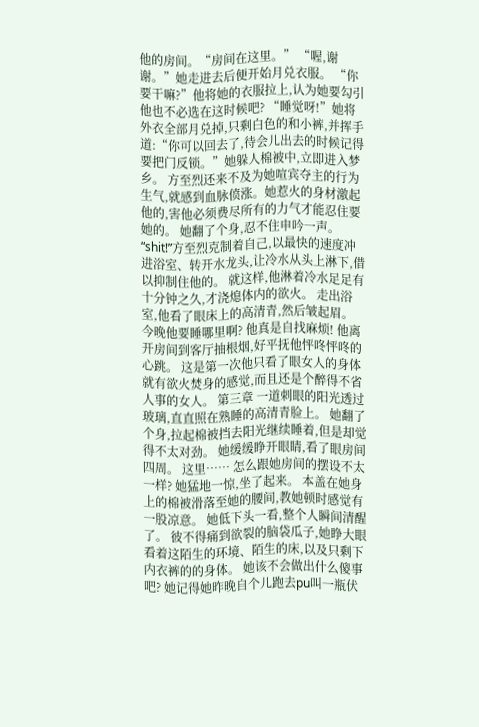他的房间。“房间在这里。” “喔,谢谢。”她走进去后便开始月兑衣服。 “你要干嘛?”他将她的衣服拉上,认为她要勾引他也不必选在这时候吧? “睡觉呀!”她将外衣全部月兑掉,只剩白色的和小裤,并挥手道:“你可以回去了,待会儿出去的时候记得要把门反锁。”她躲人棉被中,立即进入梦乡。 方至烈还来不及为她喧宾夺主的行为生气,就感到血脉偾涨。她惹火的身材激起他的,害他必须费尽所有的力气才能忍住要她的。 她翻了个身,忍不住申吟一声。 “shit!”方至烈克制着自己,以最快的速度冲进浴室、转开水龙头,让冷水从头上淋下,借以抑制住他的。 就这样,他淋着冷水足足有十分钟之久,才浇熄体内的欲火。 走出浴室,他看了眼床上的高清青,然后皱起眉。 今晚他要睡哪里啊? 他真是自找麻烦! 他离开房间到客厅抽根烟,好平抚他怦咚怦咚的心跳。 这是第一次他只看了眼女人的身体就有欲火焚身的感觉,而且还是个醉得不省人事的女人。 第三章 一道刺眼的阳光透过玻璃,直直照在熟睡的高清青脸上。 她翻了个身,拉起棉被挡去阳光继续睡着,但是却觉得不太对劲。 她缓缓睁开眼睛,看了眼房间四周。 这里…… 怎么跟她房间的摆设不太一样? 她猛地一惊,坐了起来。 本盖在她身上的棉被滑落至她的腰间,教她顿时感觉有一股凉意。 她低下头一看,整个人瞬间清醒了。 彼不得痛到欲裂的脑袋瓜子,她睁大眼看着这陌生的环境、陌生的床,以及只剩下内衣裤的的身体。 她该不会做出什么傻事吧? 她记得她昨晚自个儿跑去pu叫一瓶伏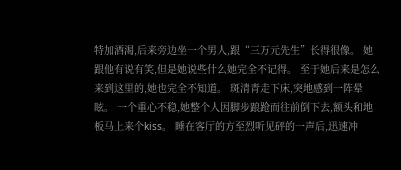特加酒渴,后来旁边坐一个男人,跟“三万元先生”长得很像。 她跟他有说有笑,但是她说些什么她完全不记得。 至于她后来是怎么来到这里的,她也完全不知道。 斑清青走下床,突地感到一阵晕眩。 一个重心不稳,她整个人因脚步踉跄而往前倒下去,额头和地板马上来个kiss。 睡在客厅的方至烈听见砰的一声后,迅速冲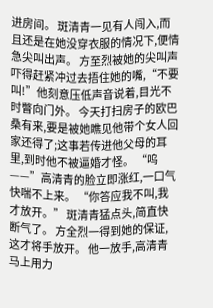进房间。 斑清青一见有人闯入,而且还是在她没穿衣服的情况下,便情急尖叫出声。 方至烈被她的尖叫声吓得赶紧冲过去捂住她的嘴,“不要叫!”他刻意压低声音说着,目光不时瞥向门外。 今天打扫房子的欧巴桑有来,要是被她瞧见他带个女人回家还得了;这事若传进他父母的耳里,到时他不被逼婚才怪。 “呜——”高清青的脸立即涨红,一口气快喘不上来。 “你答应我不叫,我才放开。” 斑清青猛点头,简直快断气了。 方全烈一得到她的保证,这才将手放开。 他一放手,高清青马上用力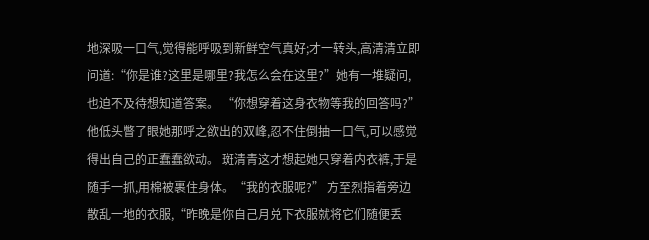地深吸一口气,觉得能呼吸到新鲜空气真好;才一转头,高清清立即问道:“你是谁?这里是哪里?我怎么会在这里?”她有一堆疑问,也迫不及待想知道答案。 “你想穿着这身衣物等我的回答吗?”他低头瞥了眼她那呼之欲出的双峰,忍不住倒抽一口气,可以感觉得出自己的正蠢蠢欲动。 斑清青这才想起她只穿着内衣裤,于是随手一抓,用棉被裹住身体。“我的衣服呢?” 方至烈指着旁边散乱一地的衣服,“昨晚是你自己月兑下衣服就将它们随便丢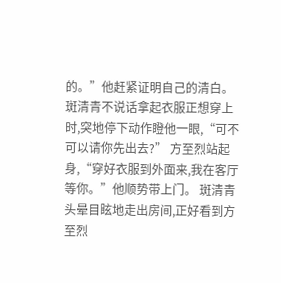的。”他赶紧证明自己的清白。 斑清青不说话拿起衣服正想穿上时,突地停下动作瞪他一眼,“可不可以请你先出去?” 方至烈站起身,“穿好衣服到外面来,我在客厅等你。”他顺势带上门。 斑清青头晕目眩地走出房间,正好看到方至烈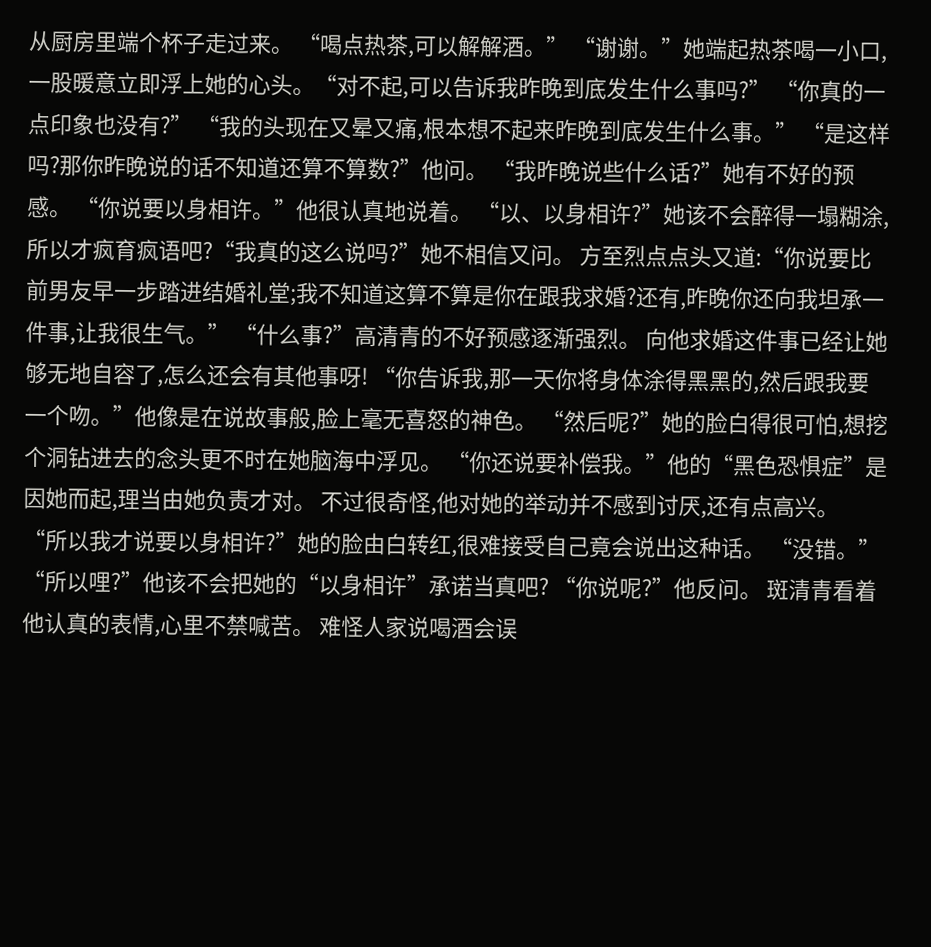从厨房里端个杯子走过来。 “喝点热茶,可以解解酒。” “谢谢。”她端起热茶喝一小口,一股暖意立即浮上她的心头。“对不起,可以告诉我昨晚到底发生什么事吗?” “你真的一点印象也没有?” “我的头现在又晕又痛,根本想不起来昨晚到底发生什么事。” “是这样吗?那你昨晚说的话不知道还算不算数?”他问。 “我昨晚说些什么话?”她有不好的预感。 “你说要以身相许。”他很认真地说着。 “以、以身相许?”她该不会醉得一塌糊涂,所以才疯育疯语吧?“我真的这么说吗?”她不相信又问。 方至烈点点头又道:“你说要比前男友早一步踏进结婚礼堂;我不知道这算不算是你在跟我求婚?还有,昨晚你还向我坦承一件事,让我很生气。” “什么事?”高清青的不好预感逐渐强烈。 向他求婚这件事已经让她够无地自容了,怎么还会有其他事呀! “你告诉我,那一天你将身体涂得黑黑的,然后跟我要一个吻。”他像是在说故事般,脸上毫无喜怒的神色。 “然后呢?”她的脸白得很可怕,想挖个洞钻进去的念头更不时在她脑海中浮见。 “你还说要补偿我。”他的“黑色恐惧症”是因她而起,理当由她负责才对。 不过很奇怪,他对她的举动并不感到讨厌,还有点高兴。 “所以我才说要以身相许?”她的脸由白转红,很难接受自己竟会说出这种话。 “没错。” “所以哩?”他该不会把她的“以身相许”承诺当真吧? “你说呢?”他反问。 斑清青看着他认真的表情,心里不禁喊苦。 难怪人家说喝酒会误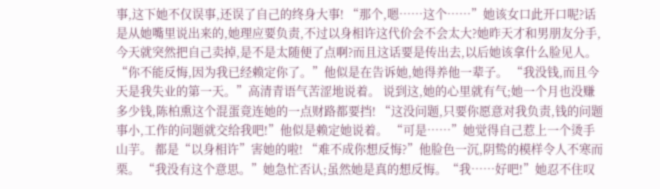事,这下她不仅误事,还误了自己的终身大事! “那个,嗯……这个……”她该女口此开口呢?话是从她嘴里说出来的,她理应要负责,不过以身相许这代价会不会太大?她昨天才和男朋友分手,今天就突然把自己卖掉,是不是太随便了点啊?而且这话要是传出去,以后她该拿什么脸见人。 “你不能反悔,因为我已经赖定你了。”他似是在告诉她,她得养他一辈子。 “我没钱,而且今天是我失业的第一天。”高清青语气苦涩地说着。 说到这,她的心里就有气;她一个月也没赚多少钱,陈柏熏这个混蛋竟连她的一点财路都要挡! “这没问题,只要你愿意对我负责,钱的问题事小,工作的问题就交给我吧!”他似是赖定她说着。 “可是……”她觉得自己惹上一个烫手山芋。 都是“以身相许”害她的啦! “难不成你想反悔?”他脸色一沉,阴鸷的模样令人不寒而栗。 “我没有这个意思。”她急忙否认;虽然她是真的想反悔。“我……好吧!”她忍不住叹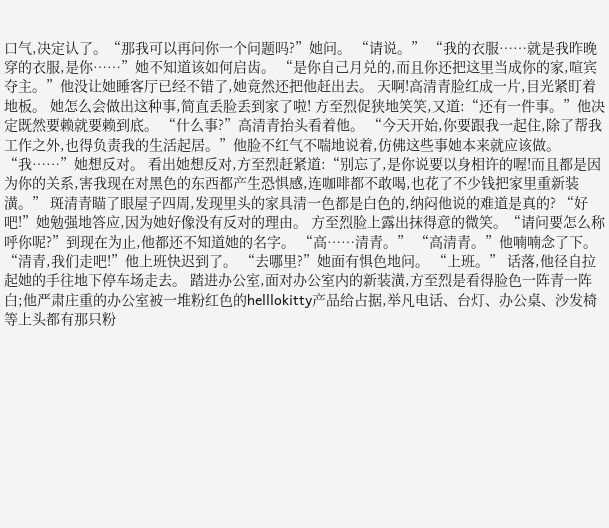口气,决定认了。“那我可以再问你一个问题吗?”她问。 “请说。” “我的衣服……就是我昨晚穿的衣服,是你……”她不知道该如何启齿。 “是你自己月兑的,而且你还把这里当成你的家,喧宾夺主。”他没让她睡客厅已经不错了,她竟然还把他赶出去。 天啊!高清青脸红成一片,目光紧盯着地板。 她怎么会做出这种事,简直丢脸丢到家了啦! 方至烈促狭地笑笑,又道:“还有一件事。”他决定既然要赖就要赖到底。 “什么事?”高清青抬头看着他。 “今天开始,你要跟我一起住,除了帮我工作之外,也得负责我的生活起居。”他脸不红气不喘地说着,仿佛这些事她本来就应该做。 “我……”她想反对。 看出她想反对,方至烈赶紧道:“别忘了,是你说要以身相许的喔!而且都是因为你的关系,害我现在对黑色的东西都产生恐惧感,连咖啡都不敢喝,也花了不少钱把家里重新装潢。” 斑清青瞄了眼屋子四周,发现里头的家具清一色都是白色的,纳闷他说的难道是真的? “好吧!”她勉强地答应,因为她好像没有反对的理由。 方至烈脸上露出抹得意的微笑。“请问要怎么称呼你呢?”到现在为止,他都还不知道她的名字。 “高……清青。” “高清青。”他喃喃念了下。“清青,我们走吧!”他上班快迟到了。 “去哪里?”她面有惧色地问。 “上班。” 话落,他径自拉起她的手往地下停车场走去。 踏进办公室,面对办公室内的新装潢,方至烈是看得脸色一阵青一阵白;他严肃庄重的办公室被一堆粉红色的helllokitty产品给占据,举凡电话、台灯、办公桌、沙发椅等上头都有那只粉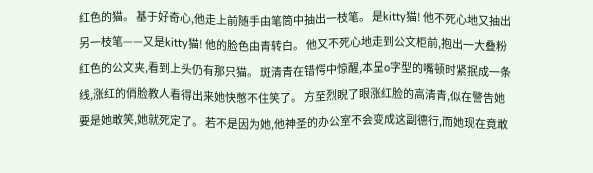红色的猫。 基于好奇心,他走上前随手由笔筒中抽出一枝笔。 是kitty猫! 他不死心地又抽出另一枝笔——又是kitty猫! 他的脸色由青转白。 他又不死心地走到公文柜前,抱出一大叠粉红色的公文夹,看到上头仍有那只猫。 斑清青在错愕中惊醒,本呈o字型的嘴顿时紧抿成一条线,涨红的俏脸教人看得出来她快憋不住笑了。 方至烈睨了眼涨红脸的高清青,似在警告她要是她敢笑,她就死定了。 若不是因为她,他神圣的办公室不会变成这副德行,而她现在竟敢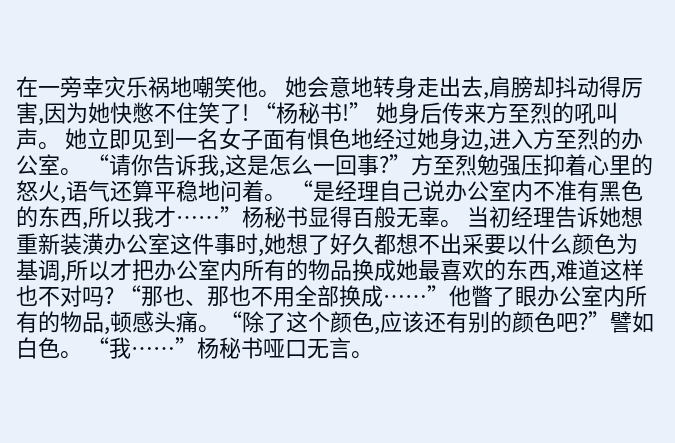在一旁幸灾乐祸地嘲笑他。 她会意地转身走出去,肩膀却抖动得厉害,因为她快憋不住笑了! “杨秘书!” 她身后传来方至烈的吼叫声。 她立即见到一名女子面有惧色地经过她身边,进入方至烈的办公室。 “请你告诉我,这是怎么一回事?”方至烈勉强压抑着心里的怒火,语气还算平稳地问着。 “是经理自己说办公室内不准有黑色的东西,所以我才……”杨秘书显得百般无辜。 当初经理告诉她想重新装潢办公室这件事时,她想了好久都想不出采要以什么颜色为基调,所以才把办公室内所有的物品换成她最喜欢的东西,难道这样也不对吗? “那也、那也不用全部换成……”他瞥了眼办公室内所有的物品,顿感头痛。“除了这个颜色,应该还有别的颜色吧?”譬如白色。 “我……”杨秘书哑口无言。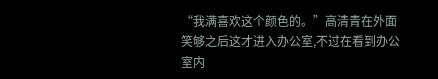“我满喜欢这个颜色的。”高清青在外面笑够之后这才进入办公室,不过在看到办公室内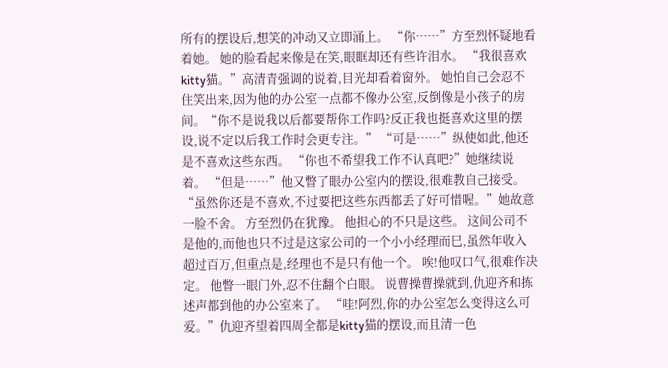所有的摆设后,想笑的冲动又立即涌上。 “你……”方至烈怀疑地看着她。 她的脸看起来像是在笑,眼眶却还有些许泪水。 “我很喜欢kitty猫。”高清青强调的说着,目光却看着窗外。 她怕自己会忍不住笑出来,因为他的办公室一点都不像办公室,反倒像是小孩子的房间。“你不是说我以后都要帮你工作吗?反正我也挺喜欢这里的摆设,说不定以后我工作时会更专注。” “可是……”纵使如此,他还是不喜欢这些东西。 “你也不希望我工作不认真吧?”她继续说着。 “但是……”他又瞥了眼办公室内的摆设,很难教自己接受。 “虽然你还是不喜欢,不过要把这些东西都丢了好可惜喔。”她故意一脸不舍。 方至烈仍在犹豫。 他担心的不只是这些。 这间公司不是他的,而他也只不过是这家公司的一个小小经理而巳,虽然年收入超过百万,但重点是,经理也不是只有他一个。 唉!他叹口气,很难作决定。 他瞥一眼门外,忍不住翻个白眼。 说曹操曹操就到,仇迎齐和拣述声都到他的办公室来了。 “哇!阿烈,你的办公室怎么变得这么可爱。”仇迎齐望着四周全都是kitty猫的摆设,而且清一色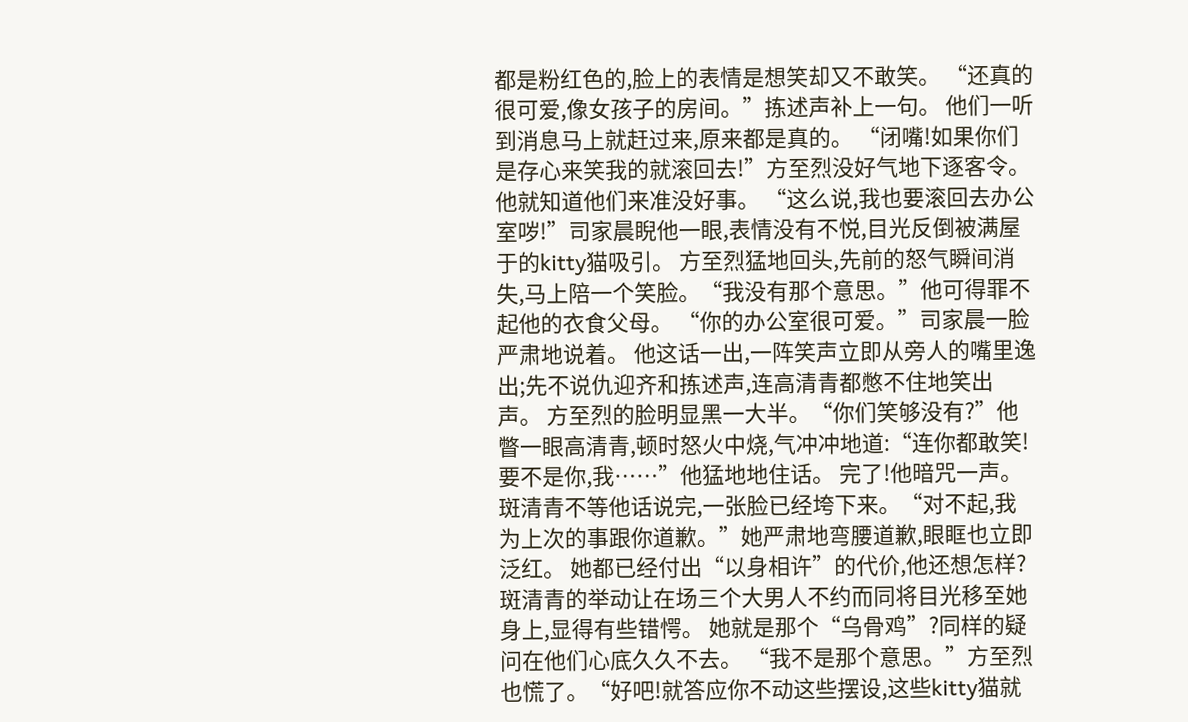都是粉红色的,脸上的表情是想笑却又不敢笑。 “还真的很可爱,像女孩子的房间。”拣述声补上一句。 他们一听到消息马上就赶过来,原来都是真的。 “闭嘴!如果你们是存心来笑我的就滚回去!”方至烈没好气地下逐客令。 他就知道他们来准没好事。 “这么说,我也要滚回去办公室哕!”司家晨睨他一眼,表情没有不悦,目光反倒被满屋于的kitty猫吸引。 方至烈猛地回头,先前的怒气瞬间消失,马上陪一个笑脸。“我没有那个意思。”他可得罪不起他的衣食父母。 “你的办公室很可爱。”司家晨一脸严肃地说着。 他这话一出,一阵笑声立即从旁人的嘴里逸出;先不说仇迎齐和拣述声,连高清青都憋不住地笑出声。 方至烈的脸明显黑一大半。“你们笑够没有?”他瞥一眼高清青,顿时怒火中烧,气冲冲地道:“连你都敢笑!要不是你,我……”他猛地地住话。 完了!他暗咒一声。 斑清青不等他话说完,一张脸已经垮下来。“对不起,我为上次的事跟你道歉。”她严肃地弯腰道歉,眼眶也立即泛红。 她都已经付出“以身相许”的代价,他还想怎样? 斑清青的举动让在场三个大男人不约而同将目光移至她身上,显得有些错愕。 她就是那个“乌骨鸡”?同样的疑问在他们心底久久不去。 “我不是那个意思。”方至烈也慌了。“好吧!就答应你不动这些摆设,这些kitty猫就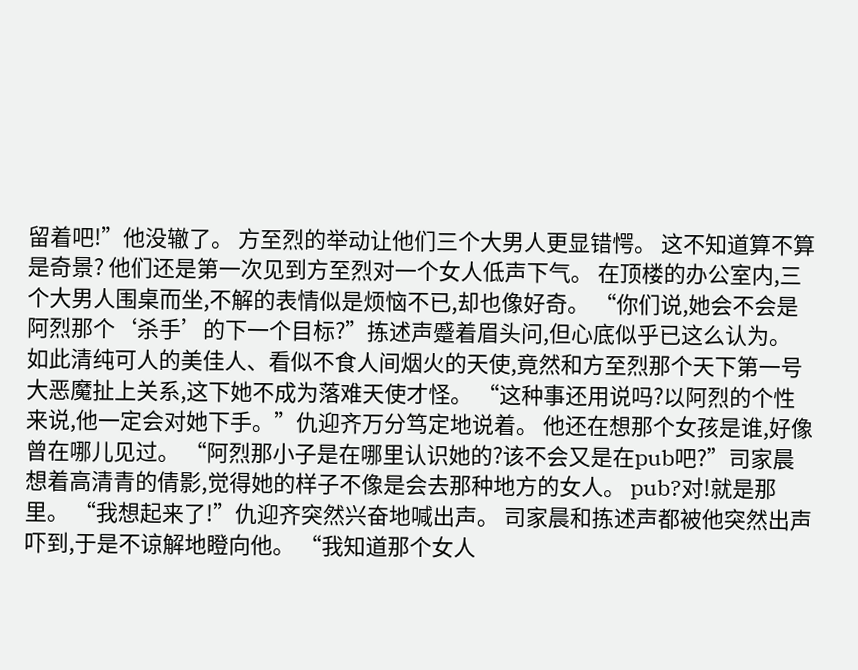留着吧!”他没辙了。 方至烈的举动让他们三个大男人更显错愕。 这不知道算不算是奇景? 他们还是第一次见到方至烈对一个女人低声下气。 在顶楼的办公室内,三个大男人围桌而坐,不解的表情似是烦恼不已,却也像好奇。 “你们说,她会不会是阿烈那个‘杀手’的下一个目标?”拣述声蹙着眉头问,但心底似乎已这么认为。 如此清纯可人的美佳人、看似不食人间烟火的天使,竟然和方至烈那个天下第一号大恶魔扯上关系,这下她不成为落难天使才怪。 “这种事还用说吗?以阿烈的个性来说,他一定会对她下手。”仇迎齐万分笃定地说着。 他还在想那个女孩是谁,好像曾在哪儿见过。 “阿烈那小子是在哪里认识她的?该不会又是在pub吧?”司家晨想着高清青的倩影,觉得她的样子不像是会去那种地方的女人。 pub?对!就是那里。 “我想起来了!”仇迎齐突然兴奋地喊出声。 司家晨和拣述声都被他突然出声吓到,于是不谅解地瞪向他。 “我知道那个女人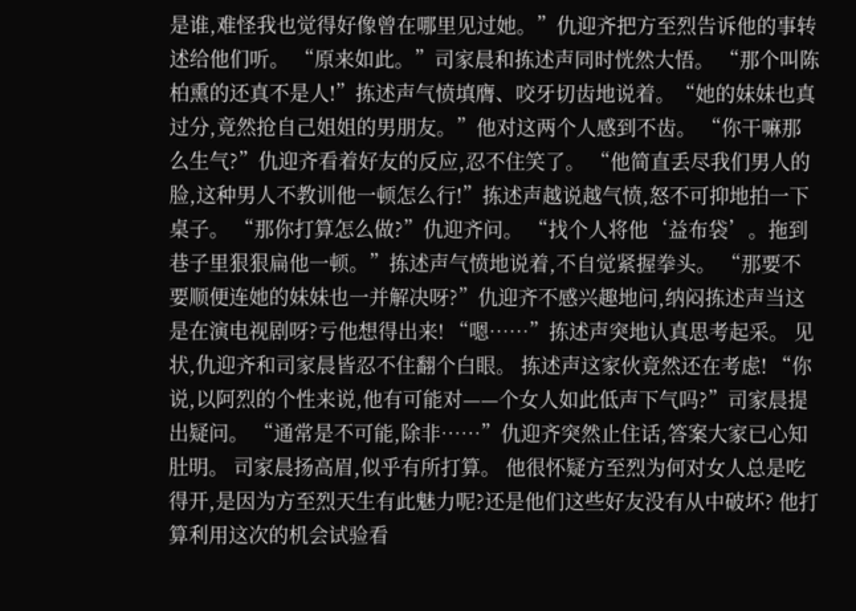是谁,难怪我也觉得好像曾在哪里见过她。”仇迎齐把方至烈告诉他的事转述给他们听。 “原来如此。”司家晨和拣述声同时恍然大悟。 “那个叫陈柏熏的还真不是人!”拣述声气愤填膺、咬牙切齿地说着。“她的妹妹也真过分,竟然抢自己姐姐的男朋友。”他对这两个人感到不齿。 “你干嘛那么生气?”仇迎齐看着好友的反应,忍不住笑了。 “他简直丢尽我们男人的脸,这种男人不教训他一顿怎么行!”拣述声越说越气愤,怒不可抑地拍一下桌子。 “那你打算怎么做?”仇迎齐问。 “找个人将他‘益布袋’。拖到巷子里狠狠扁他一顿。”拣述声气愤地说着,不自觉紧握拳头。 “那要不要顺便连她的妹妹也一并解决呀?”仇迎齐不感兴趣地问,纳闷拣述声当这是在演电视剧呀?亏他想得出来! “嗯……”拣述声突地认真思考起采。 见状,仇迎齐和司家晨皆忍不住翻个白眼。 拣述声这家伙竟然还在考虑! “你说,以阿烈的个性来说,他有可能对——个女人如此低声下气吗?”司家晨提出疑问。 “通常是不可能,除非……”仇迎齐突然止住话,答案大家已心知肚明。 司家晨扬高眉,似乎有所打算。 他很怀疑方至烈为何对女人总是吃得开,是因为方至烈天生有此魅力呢?还是他们这些好友没有从中破坏? 他打算利用这次的机会试验看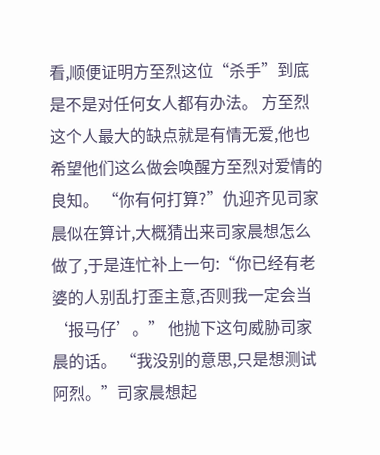看,顺便证明方至烈这位“杀手”到底是不是对任何女人都有办法。 方至烈这个人最大的缺点就是有情无爱,他也希望他们这么做会唤醒方至烈对爱情的良知。 “你有何打算?”仇迎齐见司家晨似在算计,大概猜出来司家晨想怎么做了,于是连忙补上一句:“你已经有老婆的人别乱打歪主意,否则我一定会当‘报马仔’。” 他抛下这句威胁司家晨的话。 “我没别的意思,只是想测试阿烈。”司家晨想起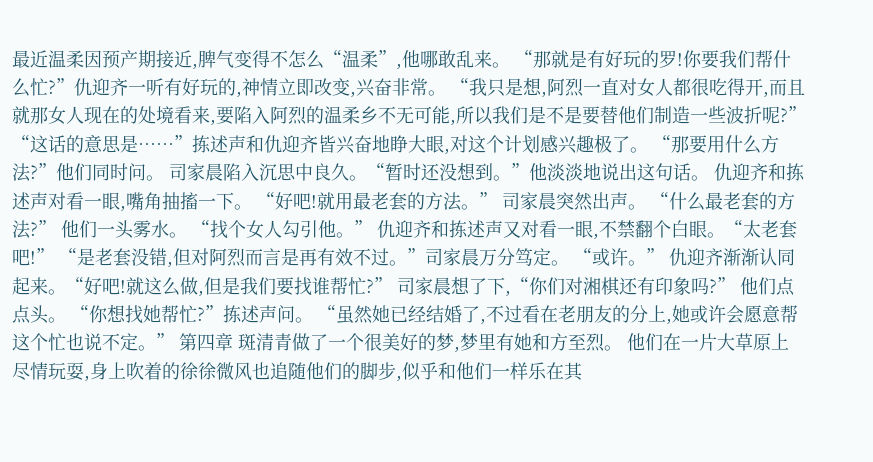最近温柔因预产期接近,脾气变得不怎么“温柔”,他哪敢乱来。 “那就是有好玩的罗!你要我们帮什么忙?”仇迎齐一听有好玩的,神情立即改变,兴奋非常。 “我只是想,阿烈一直对女人都很吃得开,而且就那女人现在的处境看来,要陷入阿烈的温柔乡不无可能,所以我们是不是要替他们制造一些波折呢?” “这话的意思是……”拣述声和仇迎齐皆兴奋地睁大眼,对这个计划感兴趣极了。 “那要用什么方法?”他们同时问。 司家晨陷入沉思中良久。“暂时还没想到。”他淡淡地说出这句话。 仇迎齐和拣述声对看一眼,嘴角抽搐一下。 “好吧!就用最老套的方法。” 司家晨突然出声。 “什么最老套的方法?” 他们一头雾水。 “找个女人勾引他。” 仇迎齐和拣述声又对看一眼,不禁翻个白眼。“太老套吧!” “是老套没错,但对阿烈而言是再有效不过。”司家晨万分笃定。 “或许。” 仇迎齐渐渐认同起来。“好吧!就这么做,但是我们要找谁帮忙?” 司家晨想了下,“你们对湘棋还有印象吗?” 他们点点头。 “你想找她帮忙?”拣述声问。 “虽然她已经结婚了,不过看在老朋友的分上,她或许会愿意帮这个忙也说不定。” 第四章 斑清青做了一个很美好的梦,梦里有她和方至烈。 他们在一片大草原上尽情玩耍,身上吹着的徐徐微风也追随他们的脚步,似乎和他们一样乐在其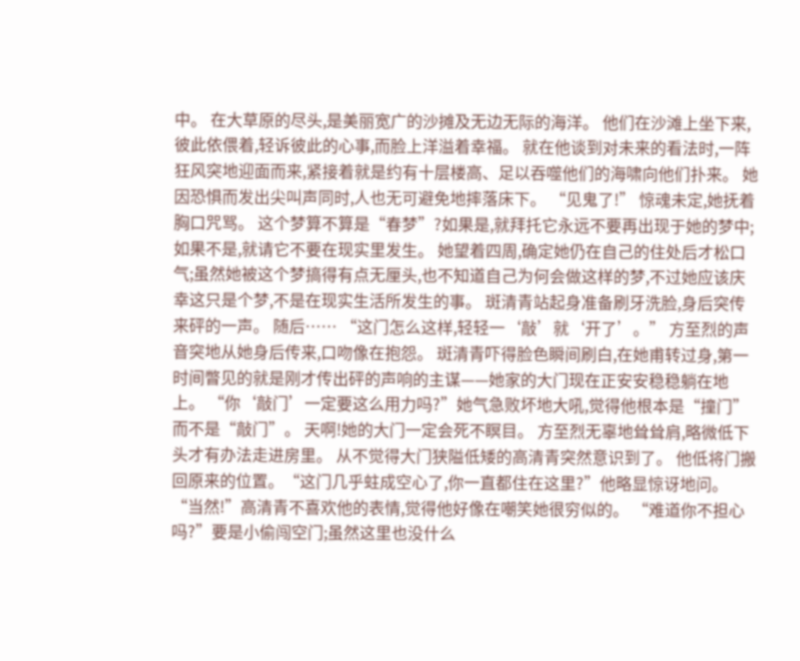中。 在大草原的尽头,是美丽宽广的沙摊及无边无际的海洋。 他们在沙滩上坐下来,彼此依偎着,轻诉彼此的心事,而脸上洋溢着幸福。 就在他谈到对未来的看法时,一阵狂风突地迎面而来,紧接着就是约有十层楼高、足以吞噬他们的海啸向他们扑来。 她因恐惧而发出尖叫声同时,人也无可避免地摔落床下。 “见鬼了!” 惊魂未定,她抚着胸口咒骂。 这个梦算不算是“春梦”?如果是,就拜托它永远不要再出现于她的梦中;如果不是,就请它不要在现实里发生。 她望着四周,确定她仍在自己的住处后才松口气;虽然她被这个梦搞得有点无厘头,也不知道自己为何会做这样的梦,不过她应该庆幸这只是个梦,不是在现实生活所发生的事。 斑清青站起身准备刷牙洗脸,身后突传来砰的一声。 随后…… “这门怎么这样,轻轻一‘敲’就‘开了’。” 方至烈的声音突地从她身后传来,口吻像在抱怨。 斑清青吓得脸色瞬间刷白,在她甫转过身,第一时间瞥见的就是刚才传出砰的声响的主谋——她家的大门现在正安安稳稳躺在地上。 “你‘敲门’一定要这么用力吗?”她气急败坏地大吼,觉得他根本是“撞门”而不是“敲门”。 天啊!她的大门一定会死不瞑目。 方至烈无辜地耸耸肩,略微低下头才有办法走进房里。 从不觉得大门狭隘低矮的高清青突然意识到了。 他低将门搬回原来的位置。“这门几乎蛀成空心了,你一直都住在这里?”他略显惊讶地问。 “当然!”高清青不喜欢他的表情,觉得他好像在嘲笑她很穷似的。 “难道你不担心吗?”要是小偷闯空门;虽然这里也没什么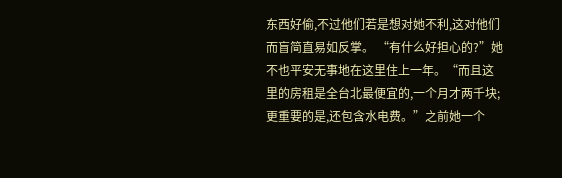东西好偷,不过他们若是想对她不利,这对他们而盲简直易如反掌。 “有什么好担心的?”她不也平安无事地在这里住上一年。“而且这里的房租是全台北最便宜的,一个月才两千块;更重要的是,还包含水电费。”之前她一个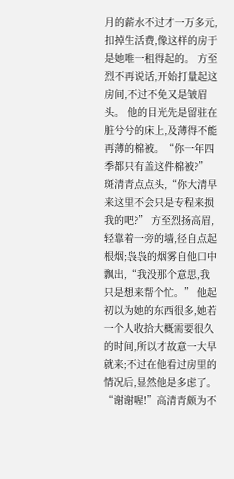月的薪水不过才一万多元,扣掉生活费,像这样的房于是她唯一租得起的。 方至烈不再说话,开始打量起这房间,不过不免又是皱眉头。 他的目光先是留驻在脏兮兮的床上,及薄得不能再薄的棉被。“你一年四季都只有盖这件棉被?” 斑清青点点头,“你大清早来这里不会只是专程来损我的吧?” 方至烈扬高眉,轻靠着一旁的墙,径自点起根烟;袅袅的烟雾自他口中飘出,“我没那个意思,我只是想来帮个忙。” 他起初以为她的东西很多,她若一个人收拾大概需要很久的时间,所以才故意一大早就来;不过在他看过房里的情况后,显然他是多虑了。 “谢谢喔!”高清青颇为不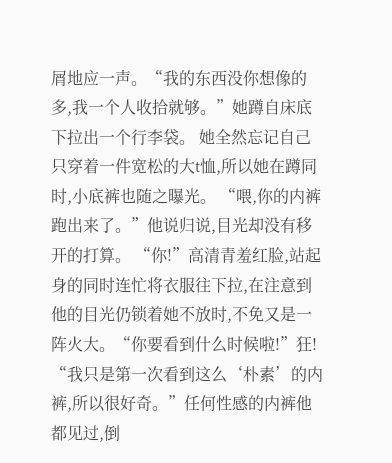屑地应一声。“我的东西没你想像的多,我一个人收拾就够。”她蹲自床底下拉出一个行李袋。 她全然忘记自己只穿着一件宽松的大t恤,所以她在蹲同时,小底裤也随之曝光。 “喂,你的内裤跑出来了。”他说归说,目光却没有移开的打算。 “你!”高清青羞红脸,站起身的同时连忙将衣服往下拉,在注意到他的目光仍锁着她不放时,不免又是一阵火大。“你要看到什么时候啦!”狂! “我只是第一次看到这么‘朴素’的内裤,所以很好奇。”任何性感的内裤他都见过,倒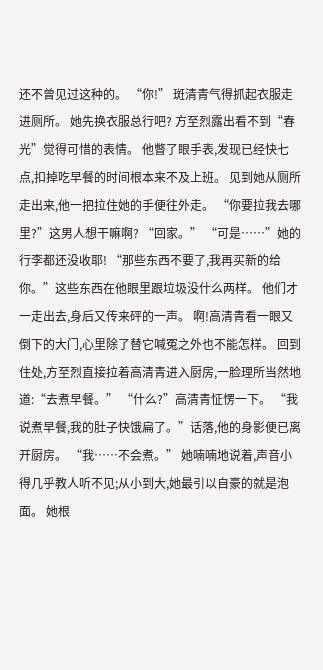还不曾见过这种的。 “你!” 斑清青气得抓起衣服走进厕所。 她先换衣服总行吧? 方至烈露出看不到“春光”觉得可惜的表情。 他瞥了眼手表,发现已经快七点,扣掉吃早餐的时间根本来不及上班。 见到她从厕所走出来,他一把拉住她的手便往外走。 “你要拉我去哪里?”这男人想干嘛啊? “回家。” “可是……”她的行李都还没收耶! “那些东西不要了,我再买新的给你。”这些东西在他眼里跟垃圾没什么两样。 他们才一走出去,身后又传来砰的一声。 啊!高清青看一眼又倒下的大门,心里除了替它喊冤之外也不能怎样。 回到住处,方至烈直接拉着高清青进入厨房,一脸理所当然地道:“去煮早餐。” “什么?”高清青怔愣一下。 “我说煮早餐,我的肚子快饿扁了。”话落,他的身影便已离开厨房。 “我……不会煮。” 她喃喃地说着,声音小得几乎教人听不见;从小到大,她最引以自豪的就是泡面。 她根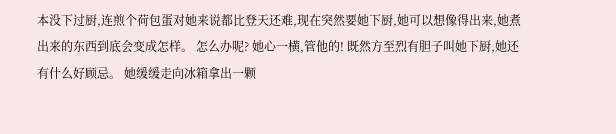本没下过厨,连煎个荷包蛋对她来说都比登天还难,现在突然要她下厨,她可以想像得出来,她煮出来的东西到底会变成怎样。 怎么办呢? 她心一横,管他的! 既然方至烈有胆子叫她下厨,她还有什么好顾忌。 她缓缓走向冰箱拿出一颗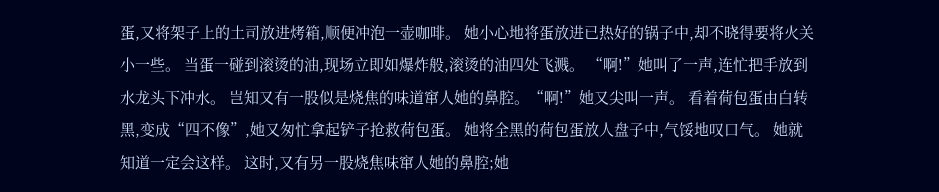蛋,又将架子上的土司放进烤箱,顺便冲泡一壶咖啡。 她小心地将蛋放进已热好的锅子中,却不晓得要将火关小一些。 当蛋一碰到滚烫的油,现场立即如爆炸般,滚烫的油四处飞溅。 “啊!”她叫了一声,连忙把手放到水龙头下冲水。 岂知又有一股似是烧焦的味道窜人她的鼻腔。“啊!”她又尖叫一声。 看着荷包蛋由白转黑,变成“四不像”,她又匆忙拿起铲子抢救荷包蛋。 她将全黑的荷包蛋放人盘子中,气馁地叹口气。 她就知道一定会这样。 这时,又有另一股烧焦味窜人她的鼻腔;她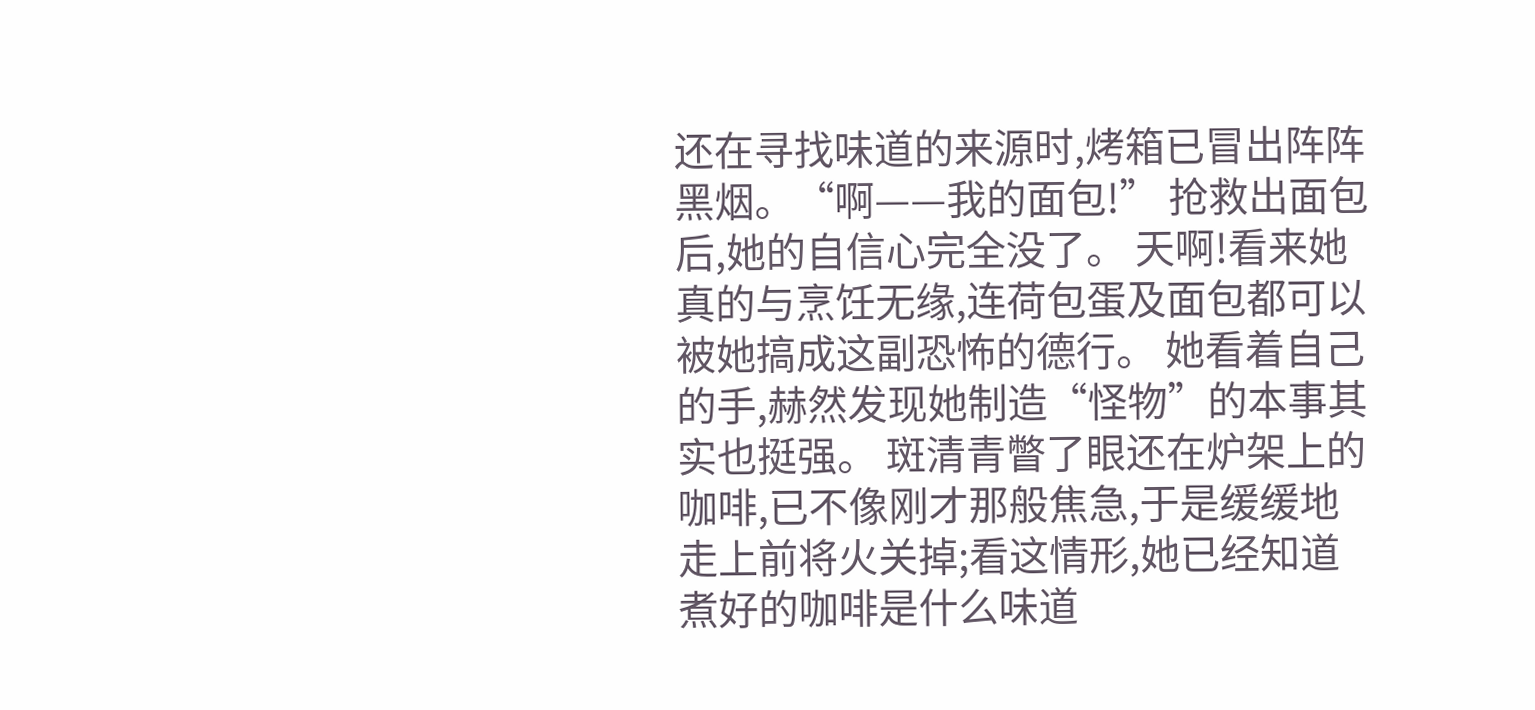还在寻找味道的来源时,烤箱已冒出阵阵黑烟。“啊——我的面包!” 抢救出面包后,她的自信心完全没了。 天啊!看来她真的与烹饪无缘,连荷包蛋及面包都可以被她搞成这副恐怖的德行。 她看着自己的手,赫然发现她制造“怪物”的本事其实也挺强。 斑清青瞥了眼还在炉架上的咖啡,已不像刚才那般焦急,于是缓缓地走上前将火关掉;看这情形,她已经知道煮好的咖啡是什么味道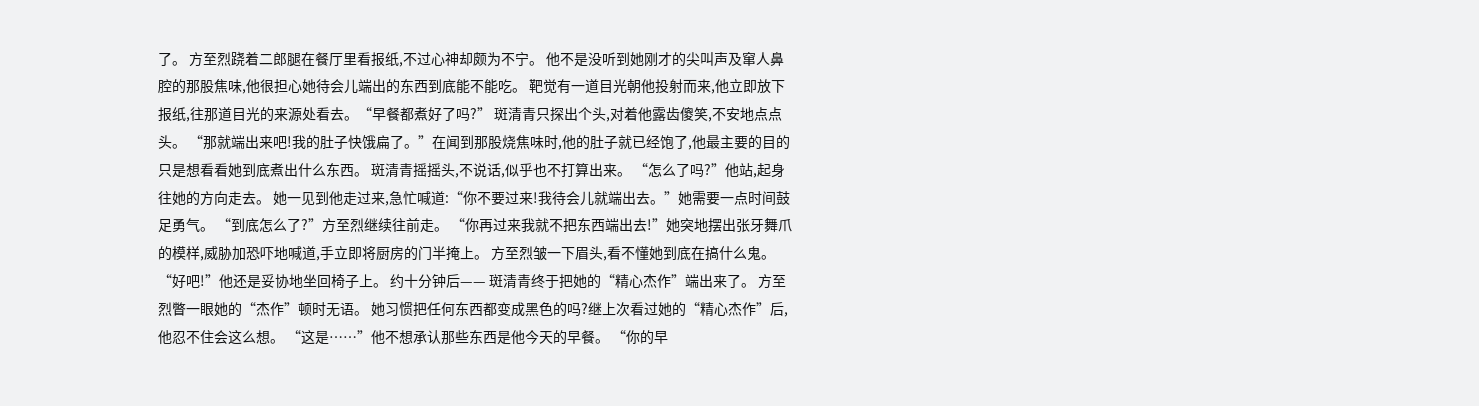了。 方至烈跷着二郎腿在餐厅里看报纸,不过心神却颇为不宁。 他不是没听到她刚才的尖叫声及窜人鼻腔的那股焦味,他很担心她待会儿端出的东西到底能不能吃。 靶觉有一道目光朝他投射而来,他立即放下报纸,往那道目光的来源处看去。“早餐都煮好了吗?” 斑清青只探出个头,对着他露齿傻笑,不安地点点头。 “那就端出来吧!我的肚子快饿扁了。”在闻到那股烧焦味时,他的肚子就已经饱了,他最主要的目的只是想看看她到底煮出什么东西。 斑清青摇摇头,不说话,似乎也不打算出来。 “怎么了吗?”他站,起身往她的方向走去。 她一见到他走过来,急忙喊道:“你不要过来!我待会儿就端出去。”她需要一点时间鼓足勇气。 “到底怎么了?”方至烈继续往前走。 “你再过来我就不把东西端出去!”她突地摆出张牙舞爪的模样,威胁加恐吓地喊道,手立即将厨房的门半掩上。 方至烈皱一下眉头,看不懂她到底在搞什么鬼。“好吧!”他还是妥协地坐回椅子上。 约十分钟后—— 斑清青终于把她的“精心杰作”端出来了。 方至烈瞥一眼她的“杰作”顿时无语。 她习惯把任何东西都变成黑色的吗?继上次看过她的“精心杰作”后,他忍不住会这么想。 “这是……”他不想承认那些东西是他今天的早餐。 “你的早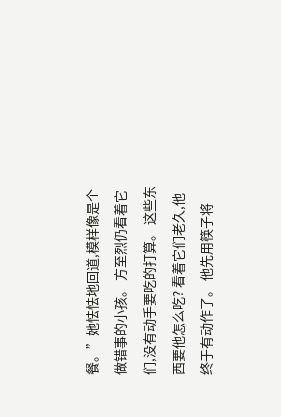餐。”她怯怯地回道,模样像是个做错事的小孩。 方至烈仍看着它们,没有动手要吃的打算。 这些东西要他怎么吃? 看着它们老久,他终于有动作了。 他先用筷子将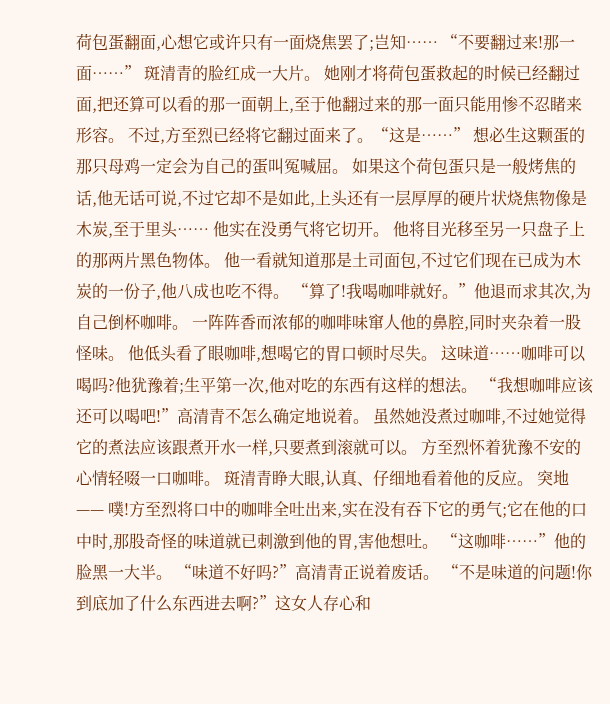荷包蛋翻面,心想它或许只有一面烧焦罢了;岂知…… “不要翻过来!那一面……” 斑清青的脸红成一大片。 她刚才将荷包蛋救起的时候已经翻过面,把还算可以看的那一面朝上,至于他翻过来的那一面只能用惨不忍睹来形容。 不过,方至烈已经将它翻过面来了。“这是……” 想必生这颗蛋的那只母鸡一定会为自己的蛋叫冤喊屈。 如果这个荷包蛋只是一般烤焦的话,他无话可说,不过它却不是如此,上头还有一层厚厚的硬片状烧焦物像是木炭,至于里头…… 他实在没勇气将它切开。 他将目光移至另一只盘子上的那两片黑色物体。 他一看就知道那是土司面包,不过它们现在已成为木炭的一份子,他八成也吃不得。 “算了!我喝咖啡就好。”他退而求其次,为自己倒杯咖啡。 一阵阵香而浓郁的咖啡味窜人他的鼻腔,同时夹杂着一股怪味。 他低头看了眼咖啡,想喝它的胃口顿时尽失。 这味道……咖啡可以喝吗?他犹豫着;生平第一次,他对吃的东西有这样的想法。 “我想咖啡应该还可以喝吧!”高清青不怎么确定地说着。 虽然她没煮过咖啡,不过她觉得它的煮法应该跟煮开水一样,只要煮到滚就可以。 方至烈怀着犹豫不安的心情轻啜一口咖啡。 斑清青睁大眼,认真、仔细地看着他的反应。 突地—— 噗!方至烈将口中的咖啡全吐出来,实在没有吞下它的勇气;它在他的口中时,那股奇怪的味道就已刺激到他的胃,害他想吐。 “这咖啡……”他的脸黑一大半。 “味道不好吗?”高清青正说着废话。 “不是味道的问题!你到底加了什么东西进去啊?”这女人存心和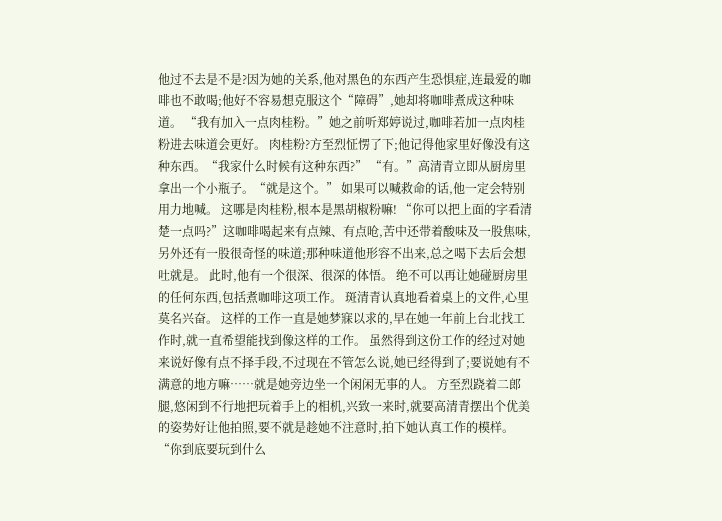他过不去是不是?因为她的关系,他对黑色的东西产生恐惧症,连最爱的咖啡也不敢喝;他好不容易想克服这个“障碍”,她却将咖啡煮成这种味道。 “我有加入一点肉桂粉。”她之前听郑婷说过,咖啡若加一点肉桂粉进去味道会更好。 肉桂粉?方至烈怔愣了下;他记得他家里好像没有这种东西。“我家什么时候有这种东西?” “有。”高清青立即从厨房里拿出一个小瓶子。“就是这个。” 如果可以喊救命的话,他一定会特别用力地喊。 这哪是肉桂粉,根本是黑胡椒粉嘛! “你可以把上面的字看清楚一点吗?”这咖啡喝起来有点辣、有点呛,苦中还带着酸味及一股焦味,另外还有一股很奇怪的味道;那种味道他形容不出来,总之喝下去后会想吐就是。 此时,他有一个很深、很深的体悟。 绝不可以再让她碰厨房里的任何东西,包括煮咖啡这项工作。 斑清青认真地看着桌上的文件,心里莫名兴奋。 这样的工作一直是她梦寐以求的,早在她一年前上台北找工作时,就一直希望能找到像这样的工作。 虽然得到这份工作的经过对她来说好像有点不择手段,不过现在不管怎么说,她已经得到了;要说她有不满意的地方嘛……就是她旁边坐一个闲闲无事的人。 方至烈跷着二郎腿,悠闲到不行地把玩着手上的相机,兴致一来时,就要高清青摆出个优美的姿势好让他拍照,要不就是趁她不注意时,拍下她认真工作的模样。 “你到底要玩到什么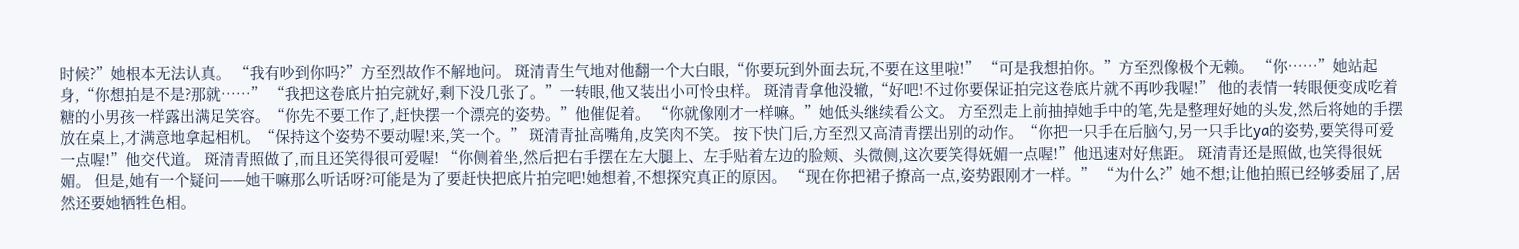时候?”她根本无法认真。 “我有吵到你吗?”方至烈故作不解地问。 斑清青生气地对他翻一个大白眼,“你要玩到外面去玩,不要在这里啦!” “可是我想拍你。”方至烈像极个无赖。 “你……”她站起身,“你想拍是不是?那就……” “我把这卷底片拍完就好,剩下没几张了。”一转眼,他又装出小可怜虫样。 斑清青拿他没辙,“好吧!不过你要保证拍完这卷底片就不再吵我喔!” 他的表情一转眼便变成吃着糖的小男孩一样露出满足笑容。“你先不要工作了,赶快摆一个漂亮的姿势。”他催促着。 “你就像刚才一样嘛。”她低头继续看公文。 方至烈走上前抽掉她手中的笔,先是整理好她的头发,然后将她的手摆放在桌上,才满意地拿起相机。“保持这个姿势不要动喔!来,笑一个。” 斑清青扯高嘴角,皮笑肉不笑。 按下快门后,方至烈又高清青摆出别的动作。“你把一只手在后脑勺,另一只手比ya的姿势,要笑得可爱一点喔!”他交代道。 斑清青照做了,而且还笑得很可爱喔! “你侧着坐,然后把右手摆在左大腿上、左手贴着左边的脸颊、头微侧,这次要笑得妩媚一点喔!”他迅速对好焦距。 斑清青还是照做,也笑得很妩媚。 但是,她有一个疑问——她干嘛那么听话呀?可能是为了要赶快把底片拍完吧!她想着,不想探究真正的原因。 “现在你把裙子撩高一点,姿势跟刚才一样。” “为什么?”她不想;让他拍照已经够委屈了,居然还要她牺牲色相。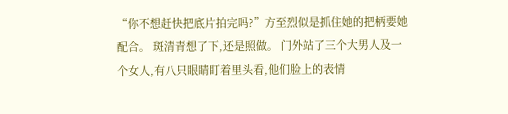“你不想赶快把底片拍完吗?”方至烈似是抓住她的把柄要她配合。 斑清青想了下,还是照做。 门外站了三个大男人及一个女人,有八只眼睛盯着里头看,他们脸上的表情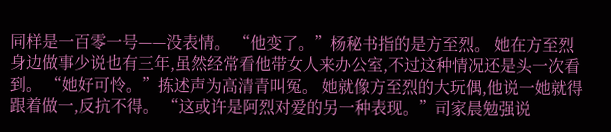同样是一百零一号——没表情。 “他变了。”杨秘书指的是方至烈。 她在方至烈身边做事少说也有三年,虽然经常看他带女人来办公室,不过这种情况还是头一次看到。 “她好可怜。”拣述声为高清青叫冤。 她就像方至烈的大玩偶,他说一她就得跟着做一,反抗不得。 “这或许是阿烈对爱的另一种表现。”司家晨勉强说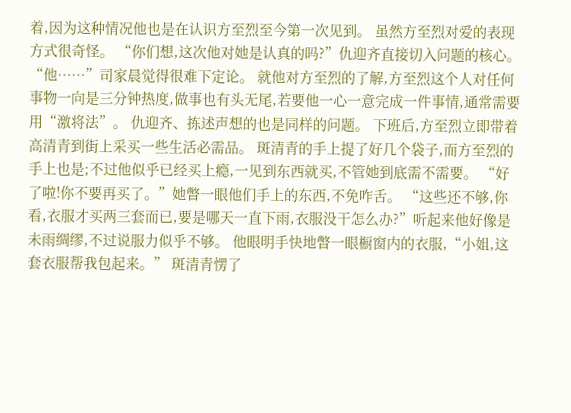着,因为这种情况他也是在认识方至烈至今第一次见到。 虽然方至烈对爱的表现方式很奇怪。 “你们想,这次他对她是认真的吗?”仇迎齐直接切入问题的核心。 “他……”司家晨觉得很难下定论。 就他对方至烈的了解,方至烈这个人对任何事物一向是三分钟热度,做事也有头无尾,若要他一心一意完成一件事情,通常需要用“激将法”。 仇迎齐、拣述声想的也是同样的问题。 下班后,方至烈立即带着高清青到街上采买一些生活必需品。 斑清青的手上提了好几个袋子,而方至烈的手上也是;不过他似乎已经买上瘾,一见到东西就买,不管她到底需不需要。 “好了啦!你不要再买了。”她瞥一眼他们手上的东西,不免咋舌。 “这些还不够,你看,衣服才买两三套而已,要是哪天一直下雨,衣服没干怎么办?”听起来他好像是未雨绸缪,不过说服力似乎不够。 他眼明手快地瞥一眼橱窗内的衣服,“小姐,这套衣服帮我包起来。” 斑清青愣了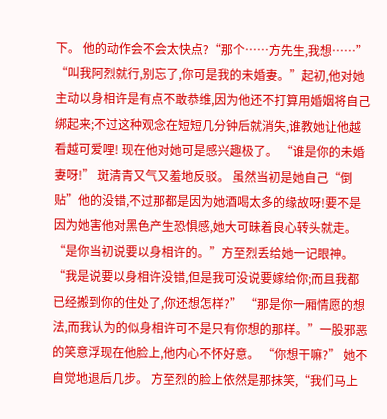下。 他的动作会不会太快点?“那个……方先生,我想……” “叫我阿烈就行,别忘了,你可是我的未婚妻。”起初,他对她主动以身相许是有点不敢恭维,因为他还不打算用婚姻将自己绑起来;不过这种观念在短短几分钟后就消失,谁教她让他越看越可爱哩! 现在他对她可是感兴趣极了。 “谁是你的未婚妻呀!” 斑清青又气又羞地反驳。 虽然当初是她自己“倒贴”他的没错,不过那都是因为她酒喝太多的缘故呀!要不是因为她害他对黑色产生恐惧感,她大可昧着良心转头就走。 “是你当初说要以身相许的。”方至烈丢给她一记眼神。 “我是说要以身相许没错,但是我可没说要嫁给你;而且我都已经搬到你的住处了,你还想怎样?” “那是你一厢情愿的想法,而我认为的似身相许可不是只有你想的那样。”一股邪恶的笑意浮现在他脸上,他内心不怀好意。 “你想干嘛?” 她不自觉地退后几步。 方至烈的脸上依然是那抹笑,“我们马上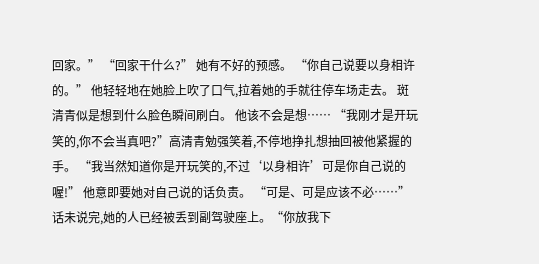回家。” “回家干什么?” 她有不好的预感。 “你自己说要以身相许的。” 他轻轻地在她脸上吹了口气,拉着她的手就往停车场走去。 斑清青似是想到什么脸色瞬间刷白。 他该不会是想…… “我刚才是开玩笑的,你不会当真吧?”高清青勉强笑着,不停地挣扎想抽回被他紧握的手。 “我当然知道你是开玩笑的,不过‘以身相许’可是你自己说的喔!” 他意即要她对自己说的话负责。 “可是、可是应该不必……” 话未说完,她的人已经被丢到副驾驶座上。“你放我下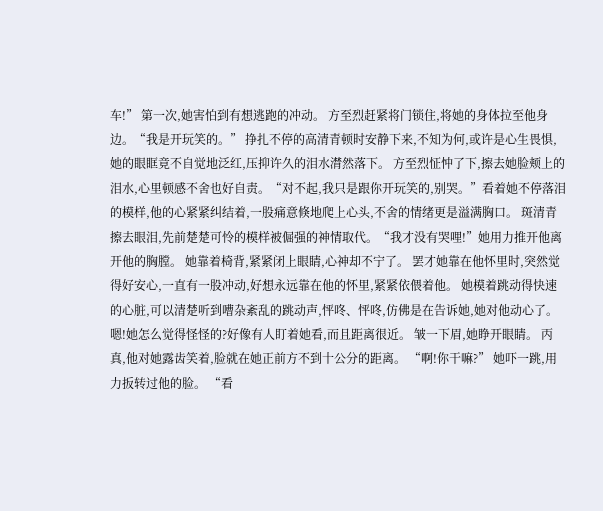车!” 第一次,她害怕到有想逃跑的冲动。 方至烈赶紧将门锁住,将她的身体拉至他身边。“我是开玩笑的。” 挣扎不停的高清青顿时安静下来,不知为何,或许是心生畏惧,她的眼眶竟不自觉地泛红,压抑许久的泪水潸然落下。 方至烈怔忡了下,擦去她脸颊上的泪水,心里顿感不舍也好自责。“对不起,我只是跟你开玩笑的,别哭。”看着她不停落泪的模样,他的心紧紧纠结着,一股痛意倏地爬上心头,不舍的情绪更是溢满胸口。 斑清青擦去眼泪,先前楚楚可怜的模样被倔强的神情取代。“我才没有哭哩!”她用力推开他离开他的胸膛。 她靠着椅背,紧紧闭上眼睛,心神却不宁了。 罢才她靠在他怀里时,突然觉得好安心,一直有一股冲动,好想永远靠在他的怀里,紧紧依偎着他。 她模着跳动得快速的心脏,可以清楚听到嘈杂紊乱的跳动声,怦咚、怦咚,仿佛是在告诉她,她对他动心了。 嗯!她怎么觉得怪怪的?好像有人盯着她看,而且距离很近。 皱一下眉,她睁开眼睛。 丙真,他对她露齿笑着,脸就在她正前方不到十公分的距离。 “啊!你干嘛?” 她吓一跳,用力扳转过他的脸。 “看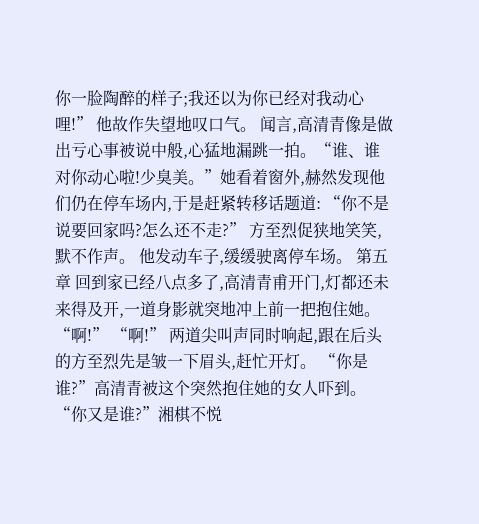你一脸陶醉的样子;我还以为你已经对我动心哩!” 他故作失望地叹口气。 闻言,高清青像是做出亏心事被说中般,心猛地漏跳一拍。“谁、谁对你动心啦!少臭美。”她看着窗外,赫然发现他们仍在停车场内,于是赶紧转移话题道: “你不是说要回家吗?怎么还不走?” 方至烈促狭地笑笑,默不作声。 他发动车子,缓缓驶离停车场。 第五章 回到家已经八点多了,高清青甫开门,灯都还未来得及开,一道身影就突地冲上前一把抱住她。 “啊!” “啊!” 两道尖叫声同时响起,跟在后头的方至烈先是皱一下眉头,赶忙开灯。 “你是谁?”高清青被这个突然抱住她的女人吓到。 “你又是谁?”湘棋不悦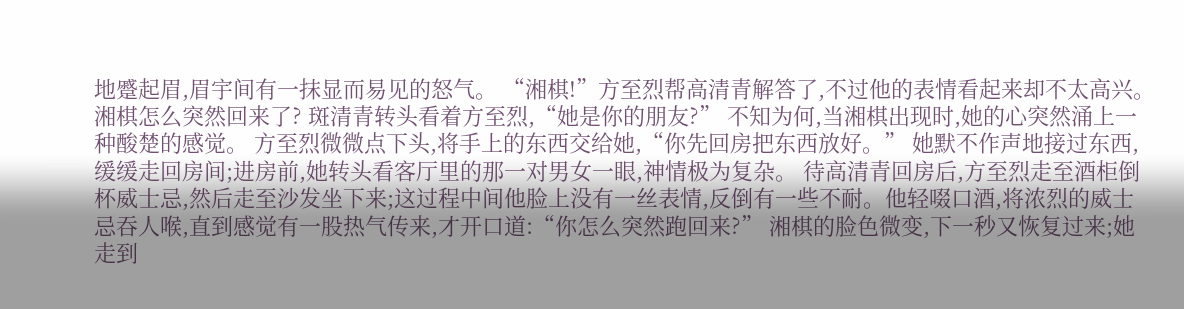地蹙起眉,眉宇间有一抹显而易见的怒气。 “湘棋!”方至烈帮高清青解答了,不过他的表情看起来却不太高兴。 湘棋怎么突然回来了? 斑清青转头看着方至烈,“她是你的朋友?” 不知为何,当湘棋出现时,她的心突然涌上一种酸楚的感觉。 方至烈微微点下头,将手上的东西交给她,“你先回房把东西放好。” 她默不作声地接过东西,缓缓走回房间;进房前,她转头看客厅里的那一对男女一眼,神情极为复杂。 待高清青回房后,方至烈走至酒柜倒杯威士忌,然后走至沙发坐下来;这过程中间他脸上没有一丝表情,反倒有一些不耐。他轻啜口酒,将浓烈的威士忌吞人喉,直到感觉有一股热气传来,才开口道:“你怎么突然跑回来?” 湘棋的脸色微变,下一秒又恢复过来;她走到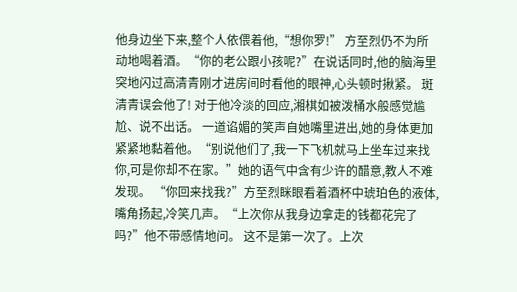他身边坐下来,整个人依偎着他,“想你罗!” 方至烈仍不为所动地喝着酒。“你的老公跟小孩呢?”在说话同时,他的脑海里突地闪过高清青刚才进房间时看他的眼神,心头顿时揪紧。 斑清青误会他了! 对于他冷淡的回应,湘棋如被泼桶水般感觉尴尬、说不出话。 一道谄媚的笑声自她嘴里进出,她的身体更加紧紧地黏着他。“别说他们了,我一下飞机就马上坐车过来找你,可是你却不在家。”她的语气中含有少许的醋意,教人不难发现。 “你回来找我?”方至烈眯眼看着酒杯中琥珀色的液体,嘴角扬起,冷笑几声。“上次你从我身边拿走的钱都花完了吗?”他不带感情地问。 这不是第一次了。上次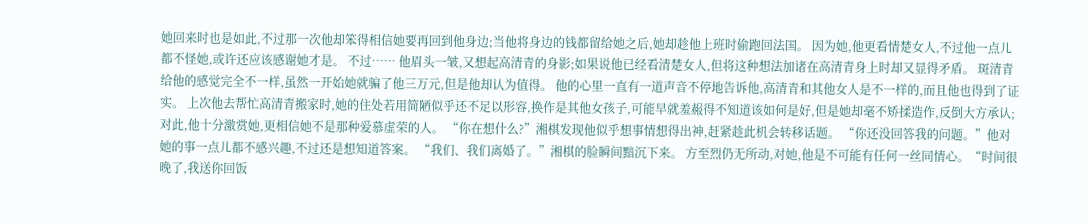她回来时也是如此,不过那一次他却笨得相信她要再回到他身边;当他将身边的钱都留给她之后,她却趁他上班时偷跑回法国。 因为她,他更看情楚女人,不过他一点儿都不怪她,或许还应该感谢她才是。 不过…… 他眉头一皱,又想起高清青的身影;如果说他已经看清楚女人,但将这种想法加诸在高清青身上时却又显得矛盾。 斑清青给他的感觉完全不一样,虽然一开始她就骗了他三万元,但是他却认为值得。 他的心里一直有一道声音不停地告诉他,高清青和其他女人是不一样的,而且他也得到了证实。 上次他去帮忙高清青搬家时,她的住处若用简陋似乎还不足以形容,换作是其他女孩子,可能早就羞赧得不知道该如何是好,但是她却毫不矫揉造作,反倒大方承认;对此,他十分激赏她,更相信她不是那种爱慕虚荣的人。 “你在想什么?”湘棋发现他似乎想事情想得出神,赶紧趁此机会转移话题。 “你还没回答我的问题。”他对她的事一点儿都不感兴趣,不过还是想知道答案。 “我们、我们离婚了。”湘棋的脸瞬间黯沉下来。 方至烈仍无所动,对她,他是不可能有任何一丝同情心。“时间很晚了,我送你回饭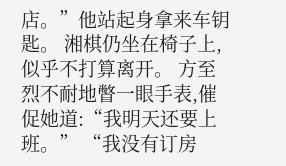店。”他站起身拿来车钥匙。 湘棋仍坐在椅子上,似乎不打算离开。 方至烈不耐地瞥一眼手表,催促她道:“我明天还要上班。” “我没有订房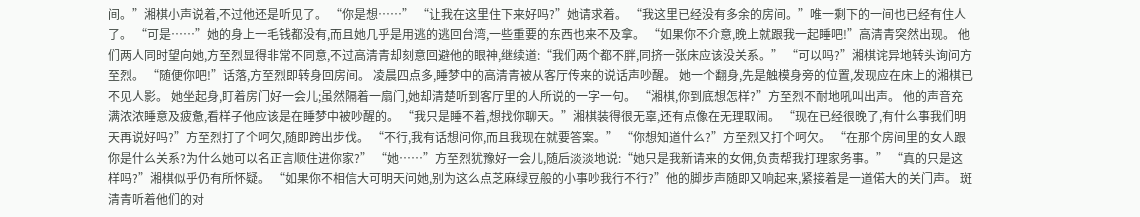间。”湘棋小声说着,不过他还是听见了。 “你是想……” “让我在这里住下来好吗?”她请求着。 “我这里已经没有多余的房间。”唯一剩下的一间也已经有住人了。 “可是……”她的身上一毛钱都没有,而且她几乎是用逃的逃回台湾,一些重要的东西也来不及拿。 “如果你不介意,晚上就跟我一起睡吧!”高清青突然出现。 他们两人同时望向她,方至烈显得非常不同意,不过高清青却刻意回避他的眼神,继续道:“我们两个都不胖,同挤一张床应该没关系。” “可以吗?”湘棋诧异地转头询问方至烈。 “随便你吧!”话落,方至烈即转身回房间。 凌晨四点多,睡梦中的高清青被从客厅传来的说话声吵醒。 她一个翻身,先是触模身旁的位置,发现应在床上的湘棋已不见人影。 她坐起身,盯着房门好一会儿;虽然隔着一扇门,她却清楚听到客厅里的人所说的一字一句。 “湘棋,你到底想怎样?”方至烈不耐地吼叫出声。 他的声音充满浓浓睡意及疲惫,看样子他应该是在睡梦中被吵醒的。 “我只是睡不着,想找你聊天。”湘棋装得很无辜,还有点像在无理取闹。 “现在已经很晚了,有什么事我们明天再说好吗?”方至烈打了个呵欠,随即跨出步伐。 “不行,我有话想问你,而且我现在就要答案。” “你想知道什么?”方至烈又打个呵欠。 “在那个房间里的女人跟你是什么关系?为什么她可以名正言顺住进你家?” “她……”方至烈犹豫好一会儿,随后淡淡地说:“她只是我新请来的女佣,负责帮我打理家务事。” “真的只是这样吗?”湘棋似乎仍有所怀疑。 “如果你不相信大可明天问她,别为这么点芝麻绿豆般的小事吵我行不行?”他的脚步声随即又响起来,紧接着是一道偌大的关门声。 斑清青听着他们的对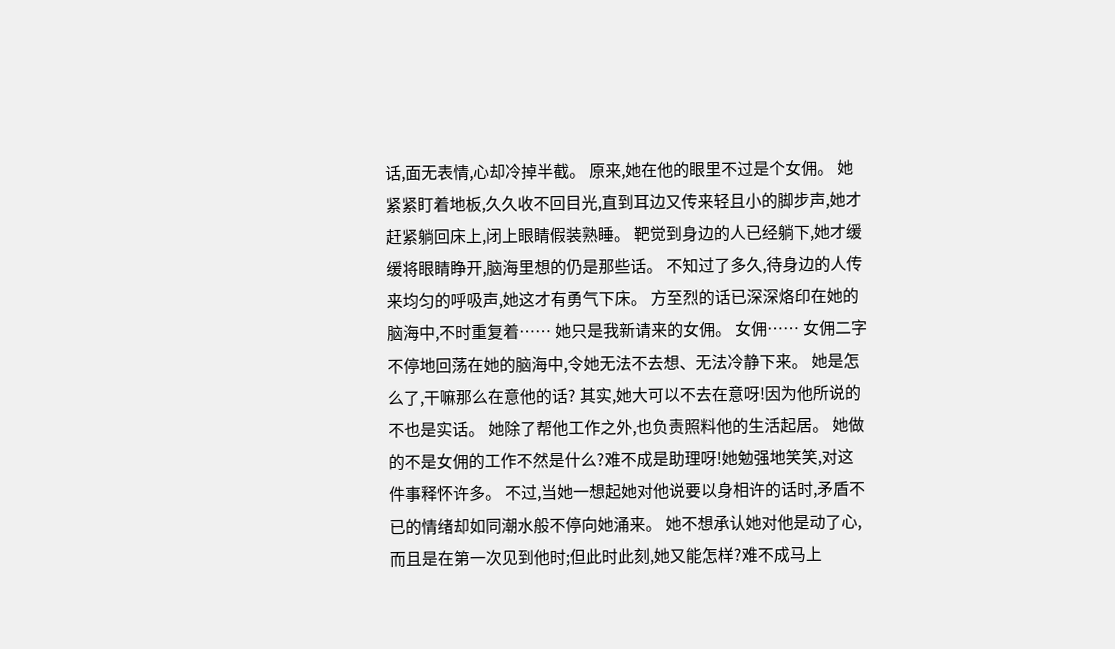话,面无表情,心却冷掉半截。 原来,她在他的眼里不过是个女佣。 她紧紧盯着地板,久久收不回目光,直到耳边又传来轻且小的脚步声,她才赶紧躺回床上,闭上眼睛假装熟睡。 靶觉到身边的人已经躺下,她才缓缓将眼睛睁开,脑海里想的仍是那些话。 不知过了多久,待身边的人传来均匀的呼吸声,她这才有勇气下床。 方至烈的话已深深烙印在她的脑海中,不时重复着…… 她只是我新请来的女佣。 女佣…… 女佣二字不停地回荡在她的脑海中,令她无法不去想、无法冷静下来。 她是怎么了,干嘛那么在意他的话? 其实,她大可以不去在意呀!因为他所说的不也是实话。 她除了帮他工作之外,也负责照料他的生活起居。 她做的不是女佣的工作不然是什么?难不成是助理呀!她勉强地笑笑,对这件事释怀许多。 不过,当她一想起她对他说要以身相许的话时,矛盾不已的情绪却如同潮水般不停向她涌来。 她不想承认她对他是动了心,而且是在第一次见到他时;但此时此刻,她又能怎样?难不成马上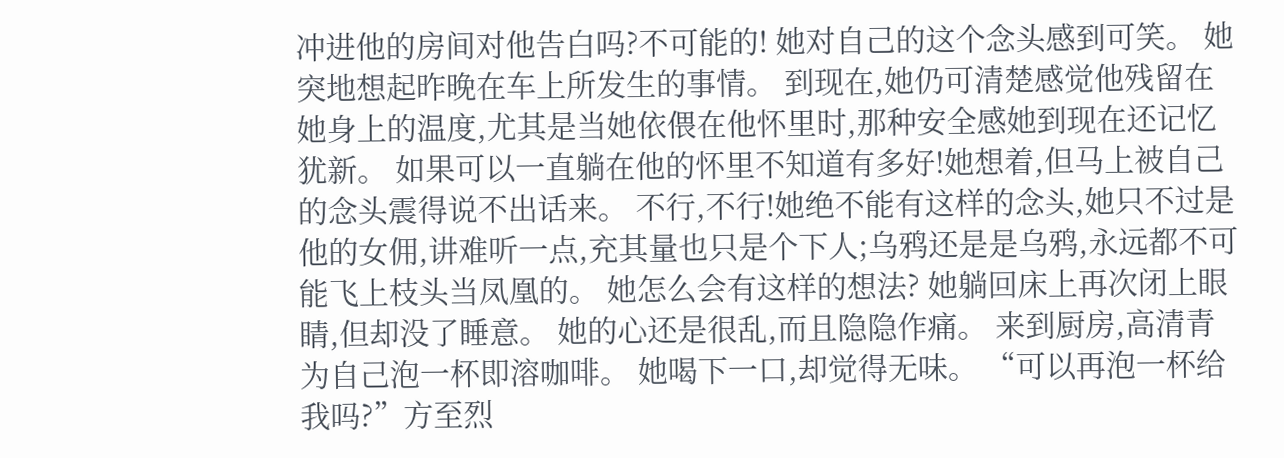冲进他的房间对他告白吗?不可能的! 她对自己的这个念头感到可笑。 她突地想起昨晚在车上所发生的事情。 到现在,她仍可清楚感觉他残留在她身上的温度,尤其是当她依偎在他怀里时,那种安全感她到现在还记忆犹新。 如果可以一直躺在他的怀里不知道有多好!她想着,但马上被自己的念头震得说不出话来。 不行,不行!她绝不能有这样的念头,她只不过是他的女佣,讲难听一点,充其量也只是个下人;乌鸦还是是乌鸦,永远都不可能飞上枝头当凤凰的。 她怎么会有这样的想法? 她躺回床上再次闭上眼睛,但却没了睡意。 她的心还是很乱,而且隐隐作痛。 来到厨房,高清青为自己泡一杯即溶咖啡。 她喝下一口,却觉得无味。 “可以再泡一杯给我吗?”方至烈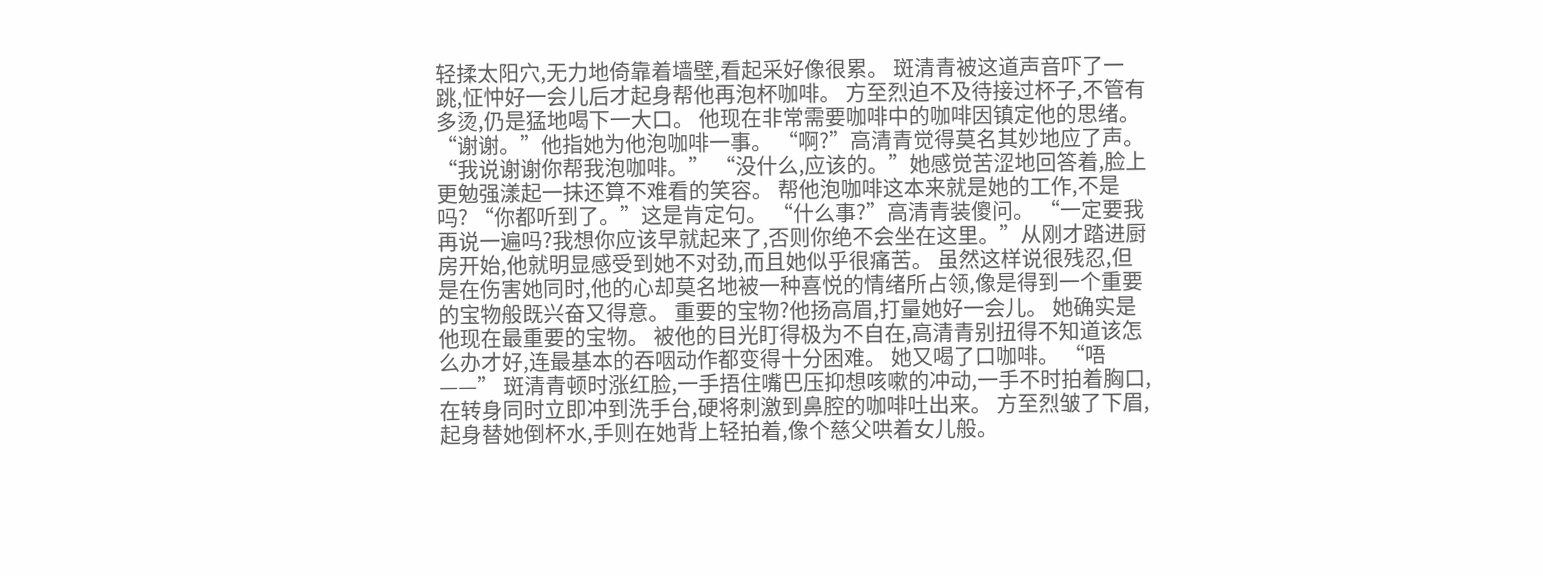轻揉太阳穴,无力地倚靠着墙壁,看起采好像很累。 斑清青被这道声音吓了一跳,怔忡好一会儿后才起身帮他再泡杯咖啡。 方至烈迫不及待接过杯子,不管有多烫,仍是猛地喝下一大口。 他现在非常需要咖啡中的咖啡因镇定他的思绪。“谢谢。”他指她为他泡咖啡一事。 “啊?”高清青觉得莫名其妙地应了声。 “我说谢谢你帮我泡咖啡。” “没什么,应该的。”她感觉苦涩地回答着,脸上更勉强漾起一抹还算不难看的笑容。 帮他泡咖啡这本来就是她的工作,不是吗? “你都听到了。”这是肯定句。 “什么事?”高清青装傻问。 “一定要我再说一遍吗?我想你应该早就起来了,否则你绝不会坐在这里。”从刚才踏进厨房开始,他就明显感受到她不对劲,而且她似乎很痛苦。 虽然这样说很残忍,但是在伤害她同时,他的心却莫名地被一种喜悦的情绪所占领,像是得到一个重要的宝物般既兴奋又得意。 重要的宝物?他扬高眉,打量她好一会儿。 她确实是他现在最重要的宝物。 被他的目光盯得极为不自在,高清青别扭得不知道该怎么办才好,连最基本的吞咽动作都变得十分困难。 她又喝了口咖啡。 “唔——” 斑清青顿时涨红脸,一手捂住嘴巴压抑想咳嗽的冲动,一手不时拍着胸口,在转身同时立即冲到洗手台,硬将刺激到鼻腔的咖啡吐出来。 方至烈皱了下眉,起身替她倒杯水,手则在她背上轻拍着,像个慈父哄着女儿般。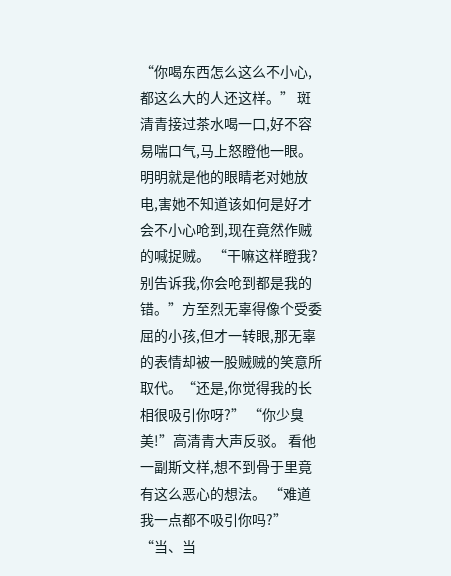“你喝东西怎么这么不小心,都这么大的人还这样。” 斑清青接过茶水喝一口,好不容易喘口气,马上怒瞪他一眼。 明明就是他的眼睛老对她放电,害她不知道该如何是好才会不小心呛到,现在竟然作贼的喊捉贼。 “干嘛这样瞪我?别告诉我,你会呛到都是我的错。”方至烈无辜得像个受委屈的小孩,但才一转眼,那无辜的表情却被一股贼贼的笑意所取代。“还是,你觉得我的长相很吸引你呀?” “你少臭美!”高清青大声反驳。 看他一副斯文样,想不到骨于里竟有这么恶心的想法。 “难道我一点都不吸引你吗?” “当、当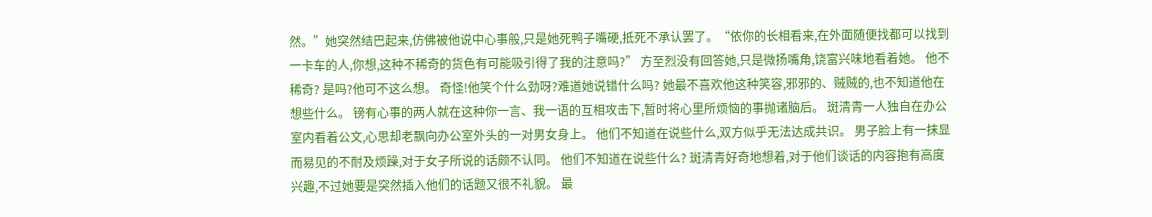然。”她突然结巴起来,仿佛被他说中心事般,只是她死鸭子嘴硬,抵死不承认罢了。“依你的长相看来,在外面随便找都可以找到一卡车的人,你想,这种不稀奇的货色有可能吸引得了我的注意吗?” 方至烈没有回答她,只是微扬嘴角,饶富兴味地看着她。 他不稀奇? 是吗?他可不这么想。 奇怪!他笑个什么劲呀?难道她说错什么吗? 她最不喜欢他这种笑容,邪邪的、贼贼的,也不知道他在想些什么。 镑有心事的两人就在这种你一言、我一语的互相攻击下,暂时将心里所烦恼的事抛诸脑后。 斑清青一人独自在办公室内看着公文,心思却老飘向办公室外头的一对男女身上。 他们不知道在说些什么,双方似乎无法达成共识。 男子脸上有一抹显而易见的不耐及烦躁,对于女子所说的话颇不认同。 他们不知道在说些什么? 斑清青好奇地想着,对于他们谈话的内容抱有高度兴趣,不过她要是突然插入他们的话题又很不礼貌。 最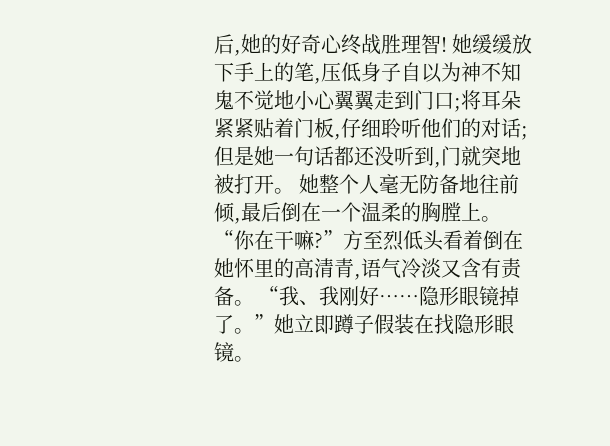后,她的好奇心终战胜理智! 她缓缓放下手上的笔,压低身子自以为神不知鬼不觉地小心翼翼走到门口;将耳朵紧紧贴着门板,仔细聆听他们的对话;但是她一句话都还没听到,门就突地被打开。 她整个人毫无防备地往前倾,最后倒在一个温柔的胸膛上。 “你在干嘛?”方至烈低头看着倒在她怀里的高清青,语气冷淡又含有责备。 “我、我刚好……隐形眼镜掉了。”她立即蹲子假装在找隐形眼镜。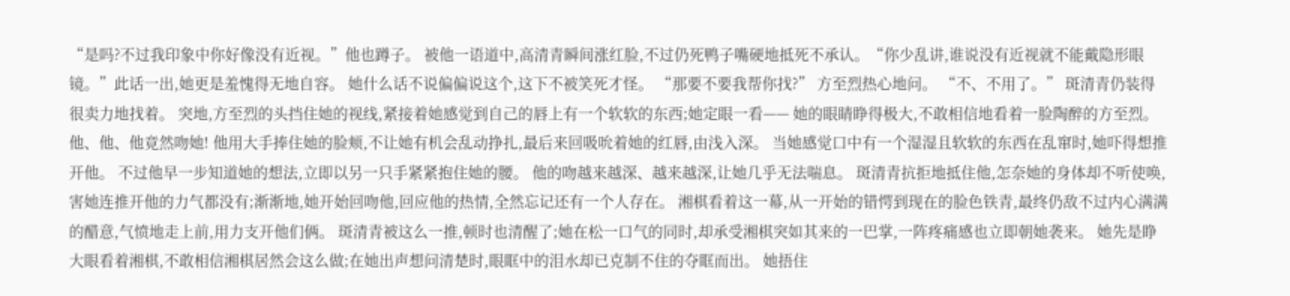“是吗?不过我印象中你好像没有近视。”他也蹲子。 被他一语道中,高清青瞬间涨红脸,不过仍死鸭子嘴硬地抵死不承认。“你少乱讲,谁说没有近视就不能戴隐形眼镜。”此话一出,她更是羞愧得无地自容。 她什么话不说偏偏说这个,这下不被笑死才怪。 “那要不要我帮你找?” 方至烈热心地问。 “不、不用了。” 斑清青仍装得很卖力地找着。 突地,方至烈的头挡住她的视线,紧接着她感觉到自己的唇上有一个软软的东西;她定眼一看—— 她的眼睛睁得极大,不敢相信地看着一脸陶醉的方至烈。 他、他、他竟然吻她! 他用大手捧住她的脸颊,不让她有机会乱动挣扎,最后来回吸吮着她的红唇,由浅入深。 当她感觉口中有一个湿湿且软软的东西在乱窜时,她吓得想推开他。 不过他早一步知道她的想法,立即以另一只手紧紧抱住她的腰。 他的吻越来越深、越来越深,让她几乎无法喘息。 斑清青抗拒地抵住他,怎奈她的身体却不听使唤,害她连推开他的力气都没有;渐渐地,她开始回吻他,回应他的热情,全然忘记还有一个人存在。 湘棋看着这一幕,从一开始的错愕到现在的脸色铁青,最终仍敌不过内心满满的醋意,气愤地走上前,用力支开他们俩。 斑清青被这么一推,顿时也清醒了;她在松一口气的同时,却承受湘棋突如其来的一巴掌,一阵疼痛感也立即朝她袭来。 她先是睁大眼看着湘棋,不敢相信湘棋居然会这么做;在她出声想问清楚时,眼眶中的泪水却已克制不住的夺眶而出。 她捂住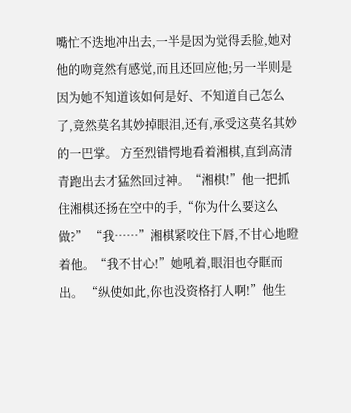嘴忙不迭地冲出去,一半是因为觉得丢脸,她对他的吻竟然有感觉,而且还回应他;另一半则是因为她不知道该如何是好、不知道自己怎么了,竟然莫名其妙掉眼泪,还有,承受这莫名其妙的一巴掌。 方至烈错愕地看着湘棋,直到高清青跑出去才猛然回过神。“湘棋!”他一把抓住湘棋还扬在空中的手,“你为什么要这么做?” “我……”湘棋紧咬住下唇,不甘心地瞪着他。“我不甘心!”她吼着,眼泪也夺眶而出。 “纵使如此,你也没资格打人啊!”他生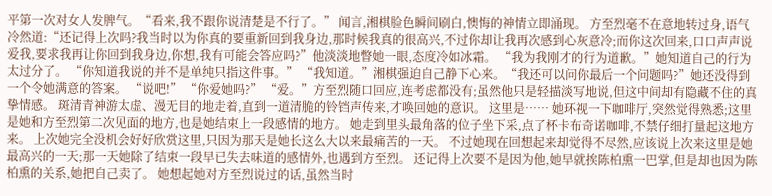平第一次对女人发脾气。“看来,我不跟你说清楚是不行了。” 闻言,湘棋脸色瞬间刷白,懊悔的神情立即涌现。 方至烈毫不在意地转过身,语气冷然道:“还记得上次吗?我当时以为你真的要重新回到我身边,那时候我真的很高兴,不过你却让我再次感到心灰意冷;而你这次回来,口口声声说爱我,要求我再让你回到我身边,你想,我有可能会答应吗?”他淡淡地瞥她一眼,态度冷如冰霜。 “我为我刚才的行为道歉。”她知道自己的行为太过分了。 “你知道我说的并不是单纯只指这件事。” “我知道。”湘棋强迫自己静下心来。“我还可以问你最后一个问题吗?”她还没得到一个令她满意的答案。 “说吧!” “你爱她吗?” “爱。”方至烈随口回应,连考虑都没有;虽然他只是轻描淡写地说,但这中间却有隐藏不住的真挚情感。 斑清青神游太虚、漫无目的地走着,直到一道清脆的铃铛声传来,才唤回她的意识。 这里是…… 她环视一下咖啡厅,突然觉得熟悉;这里是她和方至烈第二次见面的地方,也是她结束上一段感情的地方。 她走到里头最角落的位子坐下采,点了杯卡布奇诺咖啡,不禁仔细打量起这地方来。 上次她完全没机会好好欣赏这里,只因为那天是她长这么大以来最痛苦的一天。 不过她现在回想起来却觉得不尽然,应该说上次来这里是她最高兴的一天;那一天她除了结束一段早已失去味道的感情外,也遇到方至烈。 还记得上次要不是因为他,她早就挨陈柏熏一巴掌,但是却也因为陈柏熏的关系,她把自己卖了。 她想起她对方至烈说过的话,虽然当时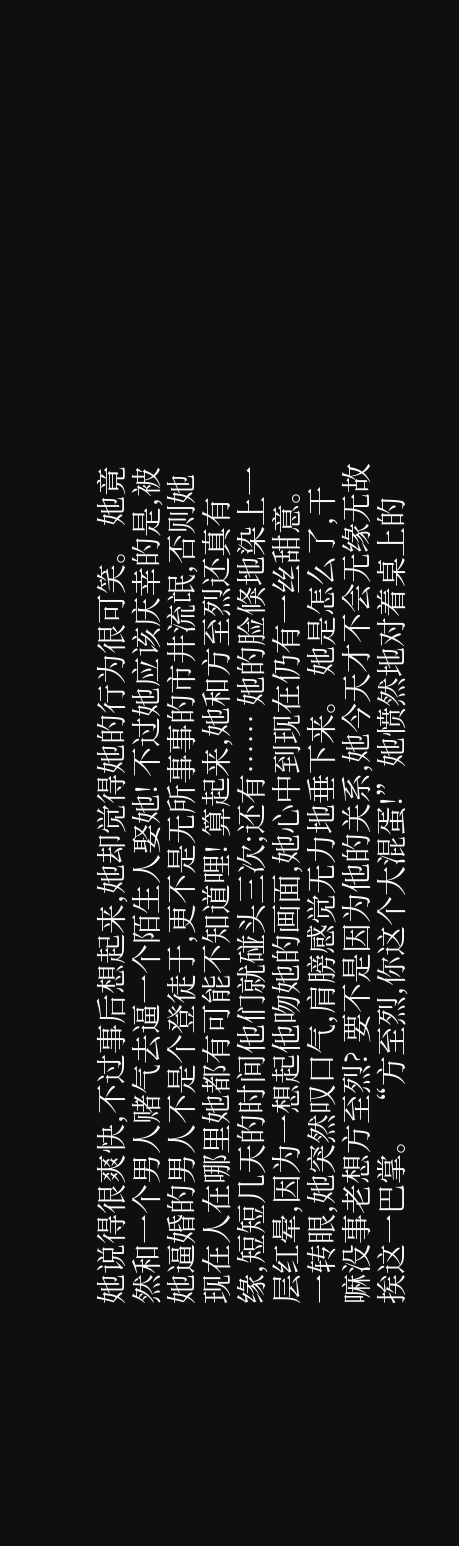她说得很爽快,不过事后想起来,她却觉得她的行为很可笑。 她竟然和一个男人赌气去逼一个陌生人娶她! 不过她应该庆幸的是,被她逼婚的男人不是个登徒于,更不是无所事事的市井流氓,否则她现在人在哪里她都有可能不知道哩! 算起来,她和方至烈还真有缘,短短几天的时间他们就碰头三次;还有…… 她的脸倏地染上一层红晕,因为一想起他吻她的画面,她心中到现在仍有一丝甜意。 一转眼,她突然叹口气,肩膀感觉无力地垂下来。 她是怎么了,干嘛没事老想方至烈? 要不是因为他的关系,她今天才不会无缘无故挨这一巴掌。 “方至烈,你这个大混蛋!”她愤然地对着桌上的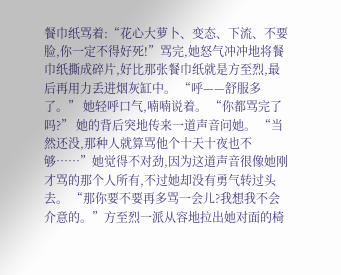餐巾纸骂着:“花心大萝卜、变态、下流、不要脸,你一定不得好死!”骂完,她怒气冲冲地将餐巾纸撕成碎片,好比那张餐巾纸就是方至烈,最后再用力丢进烟灰缸中。 “呼——舒服多了。” 她轻呼口气,喃喃说着。 “你都骂完了吗?” 她的背后突地传来一道声音问她。 “当然还没,那种人就算骂他个十天十夜也不够……”她觉得不对劲,因为这道声音很像她刚才骂的那个人所有,不过她却没有勇气转过头去。 “那你要不要再多骂一会儿?我想我不会介意的。”方至烈一派从容地拉出她对面的椅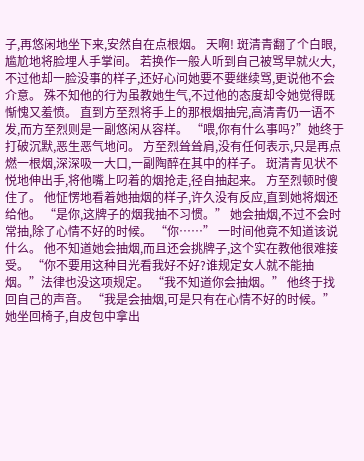子,再悠闲地坐下来,安然自在点根烟。 天啊! 斑清青翻了个白眼,尴尬地将脸埋人手掌间。 若换作一般人听到自己被骂早就火大,不过他却一脸没事的样子,还好心问她要不要继续骂,更说他不会介意。 殊不知他的行为虽教她生气,不过他的态度却令她觉得既惭愧又羞愤。 直到方至烈将手上的那根烟抽完,高清青仍一语不发,而方至烈则是一副悠闲从容样。 “喂,你有什么事吗?”她终于打破沉默,恶生恶气地问。 方至烈耸耸肩,没有任何表示,只是再点燃一根烟,深深吸一大口,一副陶醉在其中的样子。 斑清青见状不悦地伸出手,将他嘴上叼着的烟抢走,径自抽起来。 方至烈顿时傻住了。 他怔愣地看着她抽烟的样子,许久没有反应,直到她将烟还给他。 “是你,这牌子的烟我抽不习惯。” 她会抽烟,不过不会时常抽,除了心情不好的时候。 “你……” 一时间他竟不知道该说什么。 他不知道她会抽烟,而且还会挑牌子,这个实在教他很难接受。 “你不要用这种目光看我好不好?谁规定女人就不能抽烟。”法律也没这项规定。 “我不知道你会抽烟。” 他终于找回自己的声音。 “我是会抽烟,可是只有在心情不好的时候。”她坐回椅子,自皮包中拿出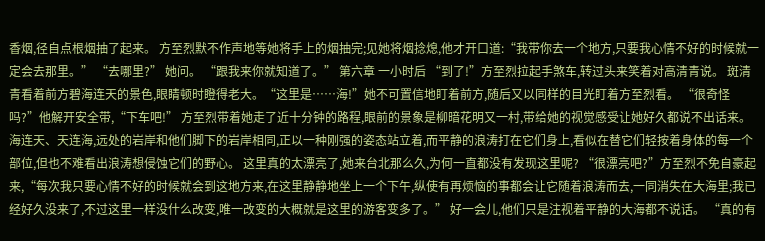香烟,径自点根烟抽了起来。 方至烈默不作声地等她将手上的烟抽完;见她将烟捻熄,他才开口道:“我带你去一个地方,只要我心情不好的时候就一定会去那里。” “去哪里?” 她问。 “跟我来你就知道了。” 第六章 一小时后 “到了!”方至烈拉起手煞车,转过头来笑着对高清青说。 斑清青看着前方碧海连天的景色,眼睛顿时瞪得老大。“这里是……海!”她不可置信地盯着前方,随后又以同样的目光盯着方至烈看。 “很奇怪吗?”他解开安全带,“下车吧!” 方至烈带着她走了近十分钟的路程,眼前的景象是柳暗花明又一村,带给她的视觉感受让她好久都说不出话来。 海连天、天连海,远处的岩岸和他们脚下的岩岸相同,正以一种刚强的姿态站立着,而平静的浪涛打在它们身上,看似在替它们轻按着身体的每一个部位,但也不难看出浪涛想侵蚀它们的野心。 这里真的太漂亮了,她来台北那么久,为何一直都没有发现这里呢? “很漂亮吧?”方至烈不免自豪起来,“每次我只要心情不好的时候就会到这地方来,在这里静静地坐上一个下午,纵使有再烦恼的事都会让它随着浪涛而去,一同消失在大海里;我已经好久没来了,不过这里一样没什么改变,唯一改变的大概就是这里的游客变多了。” 好一会儿,他们只是注视着平静的大海都不说话。 “真的有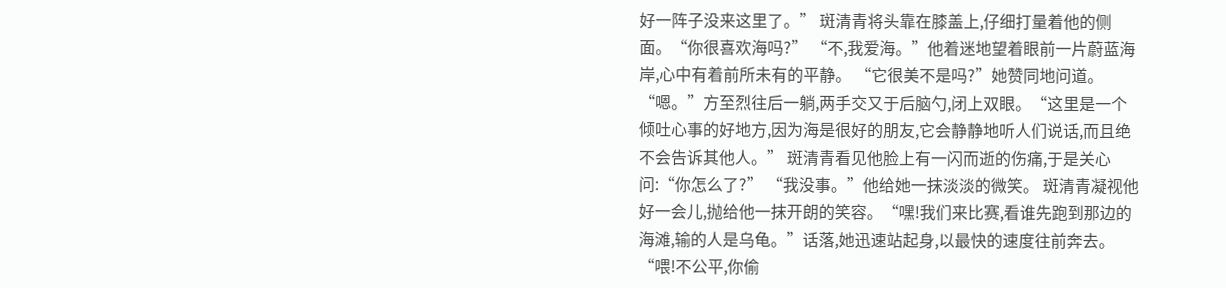好一阵子没来这里了。” 斑清青将头靠在膝盖上,仔细打量着他的侧面。“你很喜欢海吗?” “不,我爱海。”他着迷地望着眼前一片蔚蓝海岸,心中有着前所未有的平静。 “它很美不是吗?”她赞同地问道。 “嗯。”方至烈往后一躺,两手交又于后脑勺,闭上双眼。“这里是一个倾吐心事的好地方,因为海是很好的朋友,它会静静地听人们说话,而且绝不会告诉其他人。” 斑清青看见他脸上有一闪而逝的伤痛,于是关心问:“你怎么了?” “我没事。”他给她一抹淡淡的微笑。 斑清青凝视他好一会儿,抛给他一抹开朗的笑容。“嘿!我们来比赛,看谁先跑到那边的海滩,输的人是乌龟。”话落,她迅速站起身,以最快的速度往前奔去。 “喂!不公平,你偷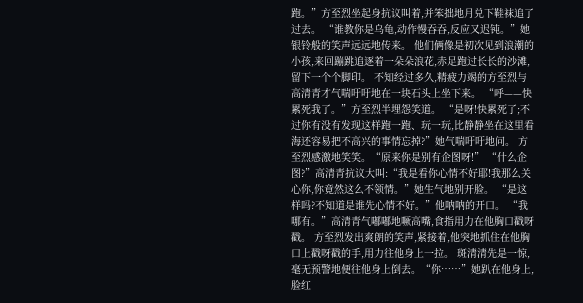跑。”方至烈坐起身抗议叫着,并笨拙地月兑下鞋袜追了过去。 “谁教你是乌龟,动作慢吞吞,反应又迟钝。”她银铃般的笑声远远地传来。 他们俩像是初次见到浪潮的小孩,来回蹦跳追逐着一朵朵浪花,赤足跑过长长的沙滩,留下一个个脚印。 不知经过多久,精疲力竭的方至烈与高清青才气喘吁吁地在一块石头上坐下来。 “呼——快累死我了。”方至烈半埋怨笑道。 “是呀!快累死了;不过你有没有发现这样跑一跑、玩一玩,比静静坐在这里看海还容易把不高兴的事情忘掉?”她气喘吁吁地问。 方至烈感激地笑笑。“原来你是别有企图呀!” “什么企图?”高清青抗议大叫:“我是看你心情不好耶!我那么关心你,你竟然这么不领情。”她生气地别开脸。 “是这样吗?不知道是谁先心情不好。”他呐呐的开口。 “我哪有。”高清青气嘟嘟地噘高嘴,食指用力在他胸口戳呀戳。 方至烈发出爽朗的笑声,紧接着,他突地抓住在他胸口上戳呀戳的手,用力往他身上一拉。 斑清清先是一惊,毫无预警地便往他身上倒去。“你……”她趴在他身上,脸红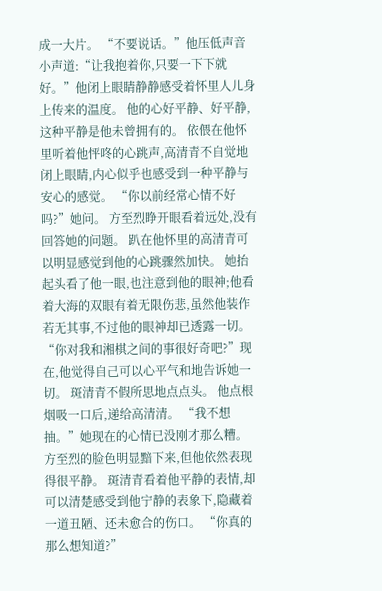成一大片。 “不要说话。”他压低声音小声道:“让我抱着你,只要一下下就好。”他闭上眼睛静静感受着怀里人儿身上传来的温度。 他的心好平静、好平静,这种平静是他未曾拥有的。 依偎在他怀里听着他怦咚的心跳声,高清青不自觉地闭上眼睛,内心似乎也感受到一种平静与安心的感觉。 “你以前经常心情不好吗?”她问。 方至烈睁开眼看着远处,没有回答她的问题。 趴在他怀里的高清青可以明显感觉到他的心跳骤然加快。 她抬起头看了他一眼,也注意到他的眼神;他看着大海的双眼有着无限伤悲,虽然他装作若无其事,不过他的眼神却已透露一切。 “你对我和湘棋之间的事很好奇吧?”现在,他觉得自己可以心平气和地告诉她一切。 斑清青不假所思地点点头。 他点根烟吸一口后,递给高清清。 “我不想抽。”她现在的心情已没刚才那么糟。 方至烈的脸色明显黯下来,但他依然表现得很平静。 斑清青看着他平静的表情,却可以清楚感受到他宁静的表象下,隐藏着一道丑陋、还未愈合的伤口。 “你真的那么想知道?”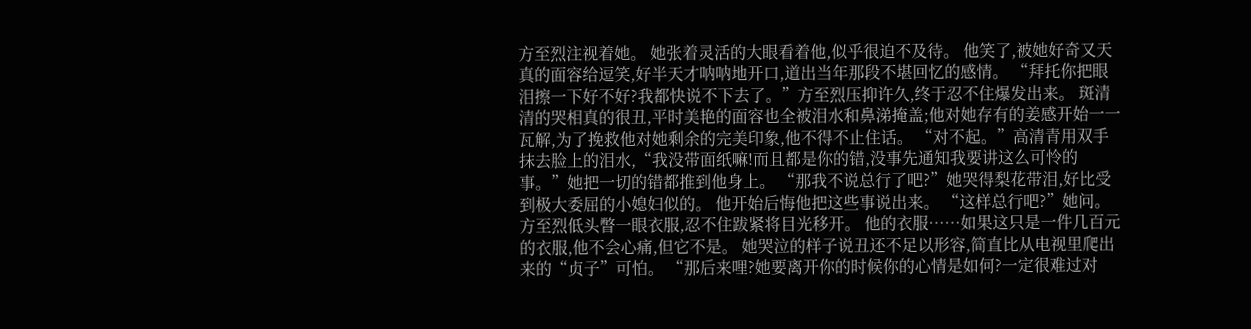方至烈注视着她。 她张着灵活的大眼看着他,似乎很迫不及待。 他笑了,被她好奇又天真的面容给逗笑,好半天才呐呐地开口,道出当年那段不堪回忆的感情。 “拜托你把眼泪擦一下好不好?我都快说不下去了。”方至烈压抑许久,终于忍不住爆发出来。 斑清清的哭相真的很丑,平时美艳的面容也全被泪水和鼻涕掩盖;他对她存有的姜感开始一一瓦解,为了挽救他对她剩余的完美印象,他不得不止住话。 “对不起。”高清青用双手抹去脸上的泪水,“我没带面纸嘛!而且都是你的错,没事先通知我要讲这么可怜的事。”她把一切的错都推到他身上。 “那我不说总行了吧?”她哭得梨花带泪,好比受到极大委屈的小媳妇似的。 他开始后悔他把这些事说出来。 “这样总行吧?”她问。 方至烈低头瞥一眼衣服,忍不住跋紧将目光移开。 他的衣服……如果这只是一件几百元的衣服,他不会心痛,但它不是。 她哭泣的样子说丑还不足以形容,简直比从电视里爬出来的“贞子”可怕。 “那后来哩?她要离开你的时候你的心情是如何?一定很难过对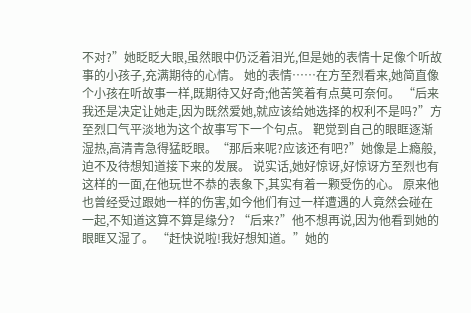不对?”她眨眨大眼,虽然眼中仍泛着泪光,但是她的表情十足像个听故事的小孩子,充满期待的心情。 她的表情……在方至烈看来,她简直像个小孩在听故事一样,既期待又好奇;他苦笑着有点莫可奈何。 “后来我还是决定让她走,因为既然爱她,就应该给她选择的权利不是吗?”方至烈口气平淡地为这个故事写下一个句点。 靶觉到自己的眼眶逐渐湿热,高清青急得猛眨眼。“那后来呢?应该还有吧?”她像是上瘾般,迫不及待想知道接下来的发展。 说实话,她好惊讶,好惊讶方至烈也有这样的一面,在他玩世不恭的表象下,其实有着一颗受伤的心。 原来他也曾经受过跟她一样的伤害,如今他们有过一样遭遇的人竟然会碰在一起,不知道这算不算是缘分? “后来?”他不想再说,因为他看到她的眼眶又湿了。 “赶快说啦!我好想知道。”她的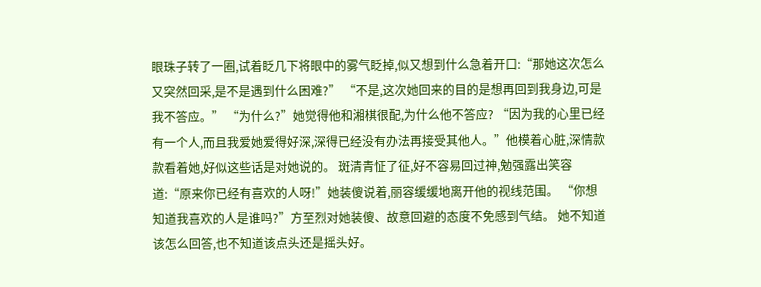眼珠子转了一圈,试着眨几下将眼中的雾气眨掉,似又想到什么急着开口:“那她这次怎么又突然回采,是不是遇到什么困难?” “不是,这次她回来的目的是想再回到我身边,可是我不答应。” “为什么?”她觉得他和湘棋很配,为什么他不答应? “因为我的心里已经有一个人,而且我爱她爱得好深,深得已经没有办法再接受其他人。”他模着心脏,深情款款看着她,好似这些话是对她说的。 斑清青怔了征,好不容易回过神,勉强露出笑容道:“原来你已经有喜欢的人呀!”她装傻说着,丽容缓缓地离开他的视线范围。 “你想知道我喜欢的人是谁吗?”方至烈对她装傻、故意回避的态度不免感到气结。 她不知道该怎么回答,也不知道该点头还是摇头好。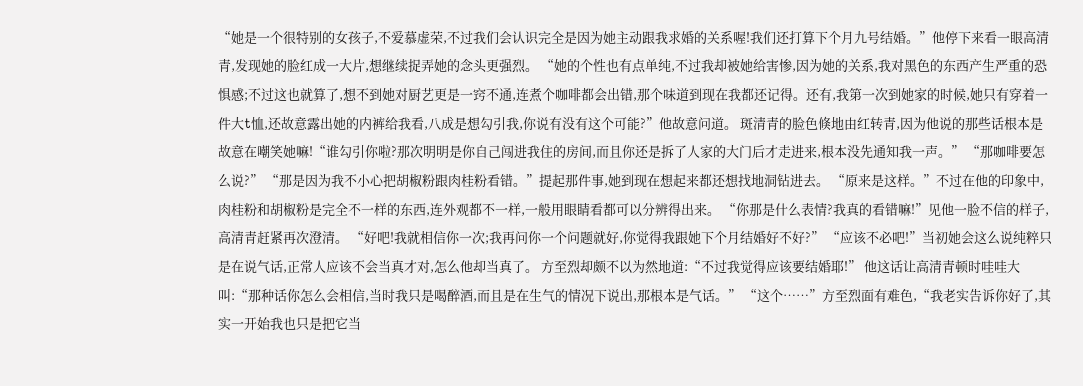“她是一个很特别的女孩子,不爱慕虚荣,不过我们会认识完全是因为她主动跟我求婚的关系喔!我们还打算下个月九号结婚。”他停下来看一眼高清青,发现她的脸红成一大片,想继续捉弄她的念头更强烈。 “她的个性也有点单纯,不过我却被她给害惨,因为她的关系,我对黑色的东西产生严重的恐惧感;不过这也就算了,想不到她对厨艺更是一窍不通,连煮个咖啡都会出错,那个味道到现在我都还记得。还有,我第一次到她家的时候,她只有穿着一件大t恤,还故意露出她的内裤给我看,八成是想勾引我,你说有没有这个可能?”他故意问道。 斑清青的脸色倏地由红转青,因为他说的那些话根本是故意在嘲笑她嘛!“谁勾引你啦?那次明明是你自己闯进我住的房间,而且你还是拆了人家的大门后才走进来,根本没先通知我一声。” “那咖啡要怎么说?” “那是因为我不小心把胡椒粉跟肉桂粉看错。”提起那件事,她到现在想起来都还想找地洞钻进去。 “原来是这样。”不过在他的印象中,肉桂粉和胡椒粉是完全不一样的东西,连外观都不一样,一般用眼睛看都可以分辨得出来。 “你那是什么表情?我真的看错嘛!”见他一脸不信的样子,高清青赶紧再次澄清。 “好吧!我就相信你一次;我再问你一个问题就好,你觉得我跟她下个月结婚好不好?” “应该不必吧!”当初她会这么说纯粹只是在说气话,正常人应该不会当真才对,怎么他却当真了。 方至烈却颇不以为然地道:“不过我觉得应该要结婚耶!” 他这话让高清青顿时哇哇大叫:“那种话你怎么会相信,当时我只是喝醉酒,而且是在生气的情况下说出,那根本是气话。” “这个……”方至烈面有难色,“我老实告诉你好了,其实一开始我也只是把它当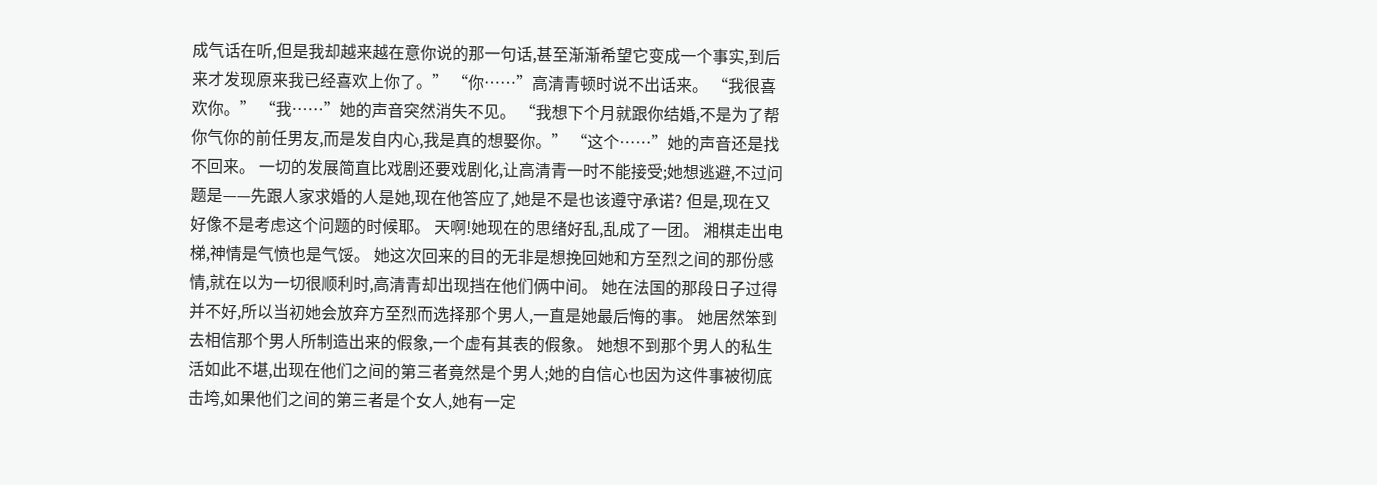成气话在听,但是我却越来越在意你说的那一句话,甚至渐渐希望它变成一个事实,到后来才发现原来我已经喜欢上你了。” “你……”高清青顿时说不出话来。 “我很喜欢你。” “我……”她的声音突然消失不见。 “我想下个月就跟你结婚,不是为了帮你气你的前任男友,而是发自内心,我是真的想娶你。” “这个……”她的声音还是找不回来。 一切的发展简直比戏剧还要戏剧化,让高清青一时不能接受;她想逃避,不过问题是——先跟人家求婚的人是她,现在他答应了,她是不是也该遵守承诺? 但是,现在又好像不是考虑这个问题的时候耶。 天啊!她现在的思绪好乱,乱成了一团。 湘棋走出电梯,神情是气愤也是气馁。 她这次回来的目的无非是想挽回她和方至烈之间的那份感情,就在以为一切很顺利时,高清青却出现挡在他们俩中间。 她在法国的那段日子过得并不好,所以当初她会放弃方至烈而选择那个男人,一直是她最后悔的事。 她居然笨到去相信那个男人所制造出来的假象,一个虚有其表的假象。 她想不到那个男人的私生活如此不堪,出现在他们之间的第三者竟然是个男人;她的自信心也因为这件事被彻底击垮,如果他们之间的第三者是个女人,她有一定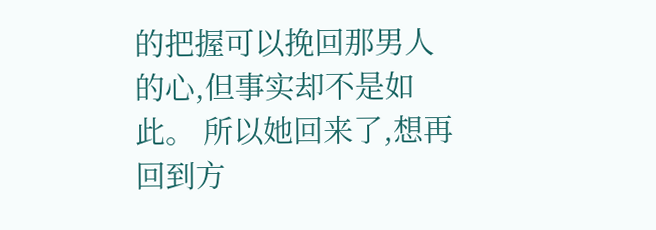的把握可以挽回那男人的心,但事实却不是如此。 所以她回来了,想再回到方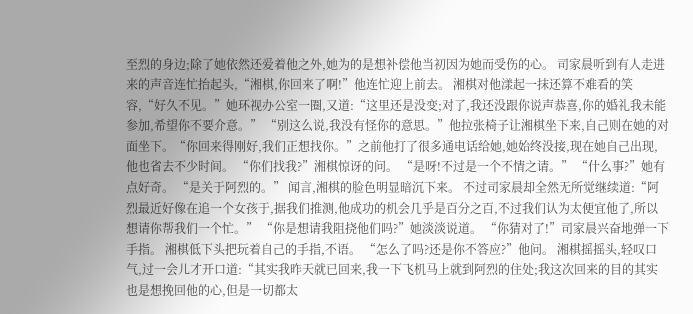至烈的身边;除了她依然还爱着他之外,她为的是想补偿他当初因为她而受伤的心。 司家晨听到有人走进来的声音连忙抬起头,“湘棋,你回来了啊!”他连忙迎上前去。 湘棋对他漾起一抹还算不难看的笑容,“好久不见。”她环视办公室一圈,又道:“这里还是没变;对了,我还没跟你说声恭喜,你的婚礼我未能参加,希望你不要介意。” “别这么说,我没有怪你的意思。”他拉张椅子让湘棋坐下来,自己则在她的对面坐下。“你回来得刚好,我们正想找你。”之前他打了很多通电话给她,她始终没接,现在她自己出现,他也省去不少时间。 “你们找我?”湘棋惊讶的问。 “是呀!不过是一个不情之请。” “什么事?”她有点好奇。 “是关于阿烈的。” 闻言,湘棋的脸色明显暗沉下来。 不过司家晨却全然无所觉继续道:“阿烈最近好像在追一个女孩于,据我们推测,他成功的机会几乎是百分之百,不过我们认为太便宜他了,所以想请你帮我们一个忙。” “你是想请我阻挠他们吗?”她淡淡说道。 “你猜对了!”司家晨兴奋地弹一下手指。 湘棋低下头把玩着自己的手指,不语。 “怎么了吗?还是你不答应?”他问。 湘棋摇摇头,轻叹口气,过一会儿才开口道:“其实我昨天就已回来,我一下飞机马上就到阿烈的住处;我这次回来的目的其实也是想挽回他的心,但是一切都太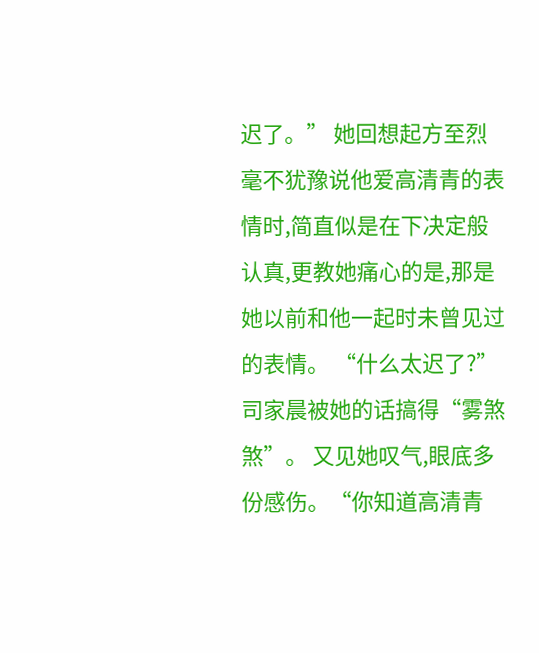迟了。” 她回想起方至烈毫不犹豫说他爱高清青的表情时,简直似是在下决定般认真,更教她痛心的是,那是她以前和他一起时未曾见过的表情。 “什么太迟了?”司家晨被她的话搞得“雾煞煞”。 又见她叹气,眼底多份感伤。“你知道高清青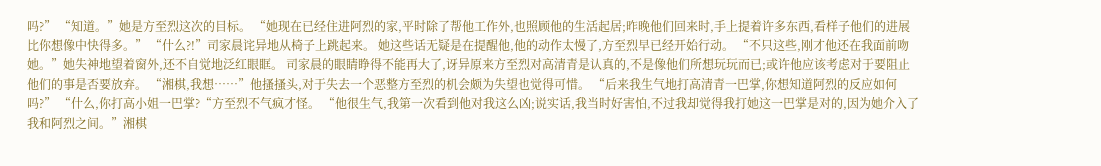吗?” “知道。”她是方至烈这次的目标。 “她现在已经住进阿烈的家,平时除了帮他工作外,也照顾他的生活起居;昨晚他们回来时,手上提着许多东西,看样子他们的进展比你想像中快得多。” “什么?!”司家晨诧异地从椅子上跳起来。 她这些话无疑是在提醒他,他的动作太慢了,方至烈早已经开始行动。 “不只这些,刚才他还在我面前吻她。”她失神地望着窗外,还不自觉地泛红眼眶。 司家晨的眼睛睁得不能再大了,讶异原来方至烈对高清青是认真的,不是像他们所想玩玩而已;或许他应该考虑对于要阻止他们的事是否要放弃。 “湘棋,我想……”他搔搔头,对于失去一个恶整方至烈的机会颇为失望也觉得可惜。 “后来我生气地打高清青一巴掌,你想知道阿烈的反应如何吗?” “什么,你打高小姐一巴掌?“方至烈不气疯才怪。 “他很生气,我第一次看到他对我这么凶;说实话,我当时好害怕,不过我却觉得我打她这一巴掌是对的,因为她介入了我和阿烈之间。”湘棋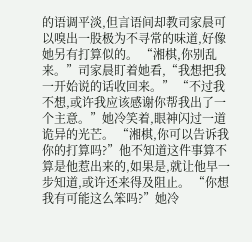的语调平淡,但言语间却教司家晨可以嗅出一股极为不寻常的味道,好像她另有打算似的。 “湘棋,你别乱来。”司家晨盯着她看,“我想把我一开始说的话收回来。” “不过我不想,或许我应该感谢你帮我出了一个主意。”她冷笑着,眼神闪过一道诡异的光芒。 “湘棋,你可以告诉我你的打算吗?”他不知道这件事算不算是他惹出来的,如果是,就让他早一步知道,或许还来得及阻止。 “你想我有可能这么笨吗?”她冷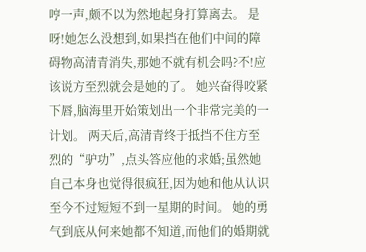哼一声,颇不以为然地起身打算离去。 是呀!她怎么没想到,如果挡在他们中间的障碍物高清青消失,那她不就有机会吗?不!应该说方至烈就会是她的了。 她兴奋得咬紧下唇,脑海里开始策划出一个非常完美的一计划。 两天后,高清青终于抵挡不住方至烈的“驴功”,点头答应他的求婚;虽然她自己本身也觉得很疯狂,因为她和他从认识至今不过短短不到一星期的时间。 她的勇气到底从何来她都不知道,而他们的婚期就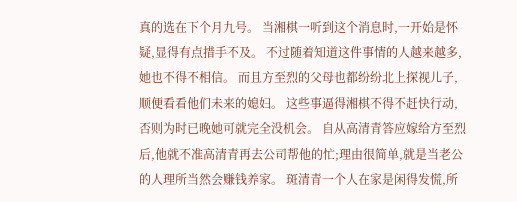真的选在下个月九号。 当湘棋一听到这个消息时,一开始是怀疑,显得有点措手不及。 不过随着知道这件事情的人越来越多,她也不得不相信。 而且方至烈的父母也都纷纷北上探视儿子,顺便看看他们未来的媳妇。 这些事逼得湘棋不得不赶快行动,否则为时已晚她可就完全没机会。 自从高清青答应嫁给方至烈后,他就不准高清青再去公司帮他的忙;理由很简单,就是当老公的人理所当然会赚钱养家。 斑清青一个人在家是闲得发慌,所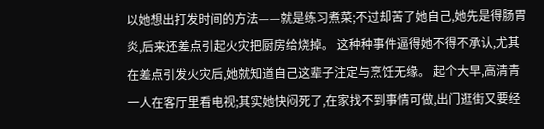以她想出打发时间的方法——就是练习煮菜;不过却苦了她自己,她先是得肠胃炎,后来还差点引起火灾把厨房给烧掉。 这种种事件逼得她不得不承认,尤其在差点引发火灾后,她就知道自己这辈子注定与烹饪无缘。 起个大早,高清青一人在客厅里看电视;其实她快闷死了,在家找不到事情可做,出门逛街又要经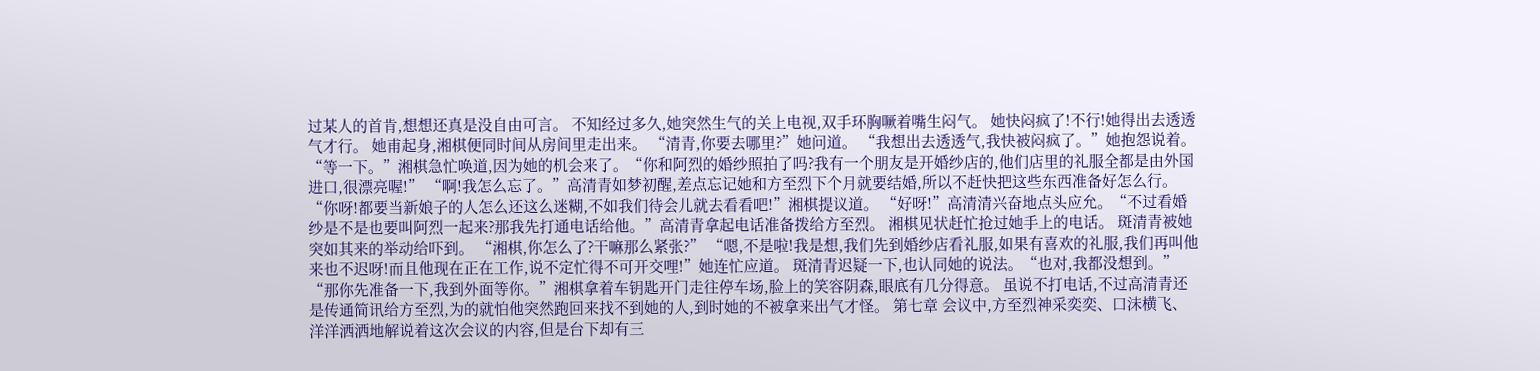过某人的首肯,想想还真是没自由可言。 不知经过多久,她突然生气的关上电视,双手环胸噘着嘴生闷气。 她快闷疯了!不行!她得出去透透气才行。 她甫起身,湘棋便同时间从房间里走出来。 “清青,你要去哪里?”她问道。 “我想出去透透气,我快被闷疯了。”她抱怨说着。 “等一下。”湘棋急忙唤道,因为她的机会来了。“你和阿烈的婚纱照拍了吗?我有一个朋友是开婚纱店的,他们店里的礼服全都是由外国进口,很漂亮喔!” “啊!我怎么忘了。”高清青如梦初醒,差点忘记她和方至烈下个月就要结婚,所以不赶快把这些东西准备好怎么行。 “你呀!都要当新娘子的人怎么还这么迷糊,不如我们待会儿就去看看吧!”湘棋提议道。 “好呀!”高清清兴奋地点头应允。“不过看婚纱是不是也要叫阿烈一起来?那我先打通电话给他。”高清青拿起电话准备拨给方至烈。 湘棋见状赶忙抢过她手上的电话。 斑清青被她突如其来的举动给吓到。 “湘棋,你怎么了?干嘛那么紧张?” “嗯,不是啦!我是想,我们先到婚纱店看礼服,如果有喜欢的礼服,我们再叫他来也不迟呀!而且他现在正在工作,说不定忙得不可开交哩!”她连忙应道。 斑清青迟疑一下,也认同她的说法。“也对,我都没想到。” “那你先准备一下,我到外面等你。”湘棋拿着车钥匙开门走往停车场,脸上的笑容阴森,眼底有几分得意。 虽说不打电话,不过高清青还是传通简讯给方至烈,为的就怕他突然跑回来找不到她的人,到时她的不被拿来出气才怪。 第七章 会议中,方至烈神采奕奕、口沫横飞、洋洋洒洒地解说着这次会议的内容,但是台下却有三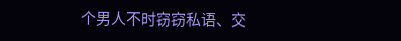个男人不时窃窃私语、交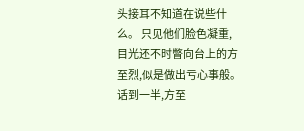头接耳不知道在说些什么。 只见他们脸色凝重,目光还不时瞥向台上的方至烈,似是做出亏心事般。 话到一半,方至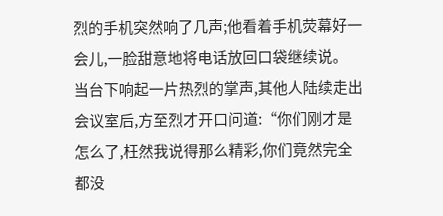烈的手机突然响了几声;他看着手机荧幕好一会儿,一脸甜意地将电话放回口袋继续说。 当台下响起一片热烈的掌声,其他人陆续走出会议室后,方至烈才开口问道:“你们刚才是怎么了,枉然我说得那么精彩,你们竟然完全都没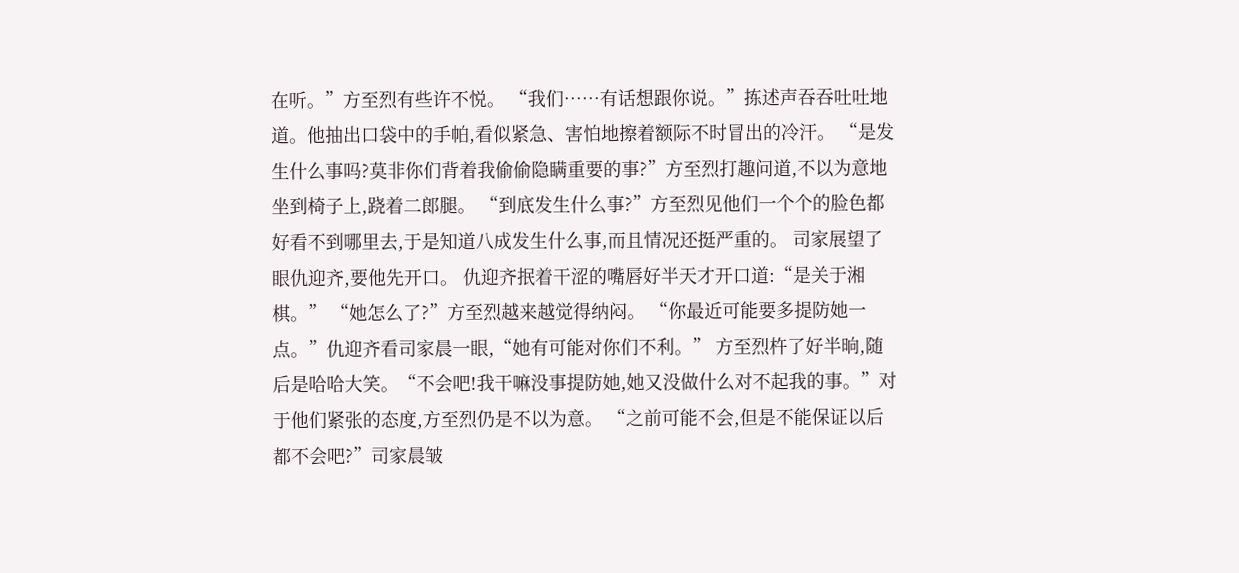在听。”方至烈有些许不悦。 “我们……有话想跟你说。”拣述声吞吞吐吐地道。他抽出口袋中的手帕,看似紧急、害怕地擦着额际不时冒出的冷汗。 “是发生什么事吗?莫非你们背着我偷偷隐瞒重要的事?”方至烈打趣问道,不以为意地坐到椅子上,跷着二郎腿。 “到底发生什么事?”方至烈见他们一个个的脸色都好看不到哪里去,于是知道八成发生什么事,而且情况还挺严重的。 司家展望了眼仇迎齐,要他先开口。 仇迎齐抿着干涩的嘴唇好半天才开口道:“是关于湘棋。” “她怎么了?”方至烈越来越觉得纳闷。 “你最近可能要多提防她一点。”仇迎齐看司家晨一眼,“她有可能对你们不利。” 方至烈杵了好半晌,随后是哈哈大笑。“不会吧!我干嘛没事提防她,她又没做什么对不起我的事。”对于他们紧张的态度,方至烈仍是不以为意。 “之前可能不会,但是不能保证以后都不会吧?”司家晨皱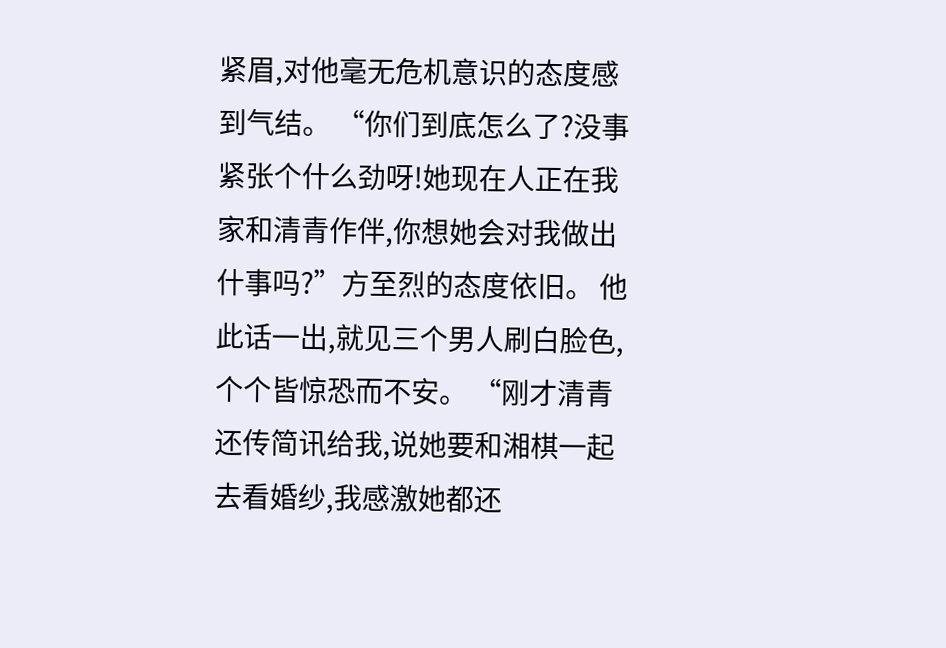紧眉,对他毫无危机意识的态度感到气结。 “你们到底怎么了?没事紧张个什么劲呀!她现在人正在我家和清青作伴,你想她会对我做出什事吗?”方至烈的态度依旧。 他此话一出,就见三个男人刷白脸色,个个皆惊恐而不安。 “刚才清青还传简讯给我,说她要和湘棋一起去看婚纱,我感激她都还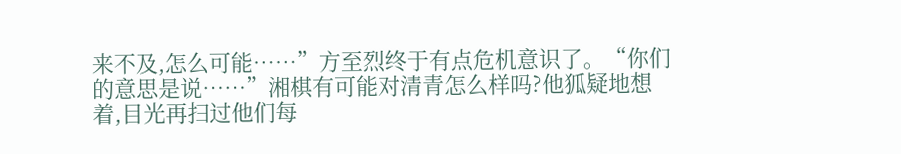来不及,怎么可能……”方至烈终于有点危机意识了。“你们的意思是说……”湘棋有可能对清青怎么样吗?他狐疑地想着,目光再扫过他们每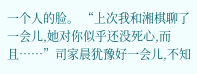一个人的脸。 “上次我和湘棋聊了一会儿,她对你似乎还没死心,而且……”司家晨犹豫好一会儿,不知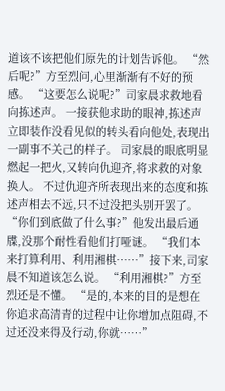道该不该把他们原先的计划告诉他。 “然后呢?”方至烈问,心里渐渐有不好的预感。 “这要怎么说呢?”司家晨求救地看向拣述声。 一接获他求助的眼神,拣述声立即装作没看见似的转头看向他处,表现出一副事不关己的样子。 司家晨的眼底明显燃起一把火,又转向仇迎齐,将求救的对象换人。 不过仇迎齐所表现出来的态度和拣述声相去不远,只不过没把头别开罢了。 “你们到底做了什么事?”他发出最后通牒,没那个耐性看他们打哑谜。 “我们本来打算利用、利用湘棋……”接下来,司家晨不知道该怎么说。 “利用湘棋?”方至烈还是不懂。 “是的,本来的目的是想在你追求高清青的过程中让你增加点阻碍,不过还没来得及行动,你就……”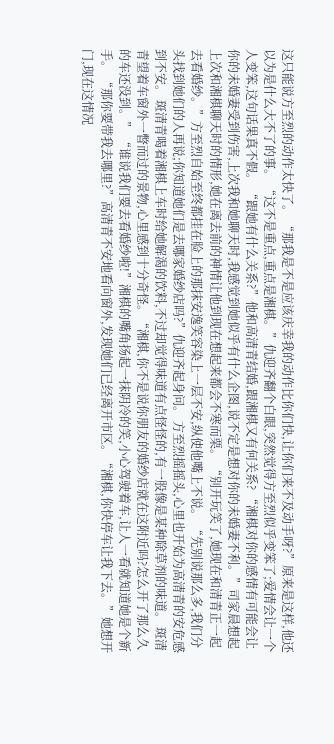这只能说方至烈的动作太快了。 “那我是不是应该庆幸我的动作比你们快,让你们来不及动手呀?”原来是这样,他还以为是什么大不了的事。 “这不是重点,重点是湘棋。”仇迎齐翻个白眼,突然觉得方至烈似乎变笨了;爱情会让一个人变笨,这句话果真不假。 “跟她有什么关系?”他和高清青结婚,跟湘棋又有何关系? “湘棋对你的感情有可能会让你的未婚妻受到伤害,上次我和她聊天时,我感觉到她似乎有什么企图,说不定是想对你的未婚妻不利。”司家晨想起上次和湘棋聊天时的情形,她在离去前的神情让他到现在想起来都会不寒而栗。 “别开玩笑了,她现在和清青正一起去看婚纱。”方至烈自始至终都挂在脸上的那抹安逸笑容染上一层不安,纵使他嘴上不说。 “先别说那么多,我们分头找到她们的人再说;你知道她们是去哪家婚纱店吗?”仇迎齐起身问。 方至烈摇摇头,心里也开始为高清青的安危感到不安。 斑清青喝着湘棋上车时给她解渴的饮料,不过却觉得味道有点怪怪的,有一股像是某种除草剂的味道。 斑清青望着车窗外一瞥而过的景物,心里感到十分奇怪。“湘棋,你不是说你朋友的婚纱店就在这附近吗?怎么开了那么久的车还没到。” “谁说我们要去看婚纱啦!”湘棋的嘴角扬起一抹阴冷的笑,小心驾驶着车,让人一看就知道她是个新手。 “那你要带我去哪里?”高清青不安地看向窗外,发现她们已经离开市区。“湘棋,你快停车让我下去。”她想开门,现在这情况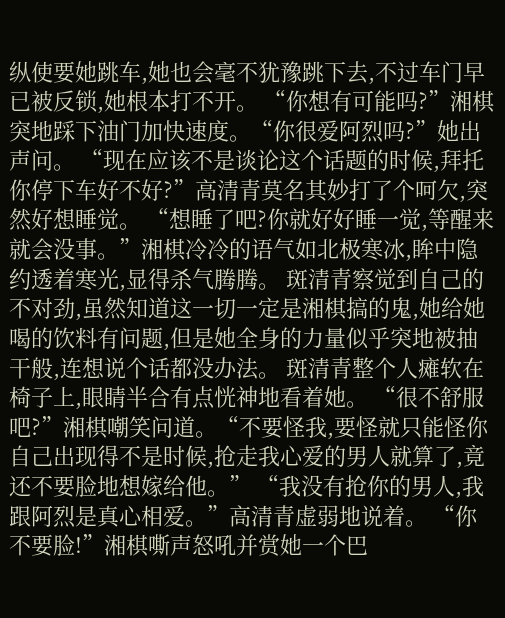纵使要她跳车,她也会毫不犹豫跳下去,不过车门早已被反锁,她根本打不开。 “你想有可能吗?”湘棋突地踩下油门加快速度。“你很爱阿烈吗?”她出声问。 “现在应该不是谈论这个话题的时候,拜托你停下车好不好?”高清青莫名其妙打了个呵欠,突然好想睡觉。 “想睡了吧?你就好好睡一觉,等醒来就会没事。”湘棋冷冷的语气如北极寒冰,眸中隐约透着寒光,显得杀气腾腾。 斑清青察觉到自己的不对劲,虽然知道这一切一定是湘棋搞的鬼,她给她喝的饮料有问题,但是她全身的力量似乎突地被抽干般,连想说个话都没办法。 斑清青整个人瘫软在椅子上,眼睛半合有点恍神地看着她。 “很不舒服吧?”湘棋嘲笑问道。“不要怪我,要怪就只能怪你自己出现得不是时候,抢走我心爱的男人就算了,竟还不要脸地想嫁给他。” “我没有抢你的男人,我跟阿烈是真心相爱。”高清青虚弱地说着。 “你不要脸!”湘棋嘶声怒吼并赏她一个巴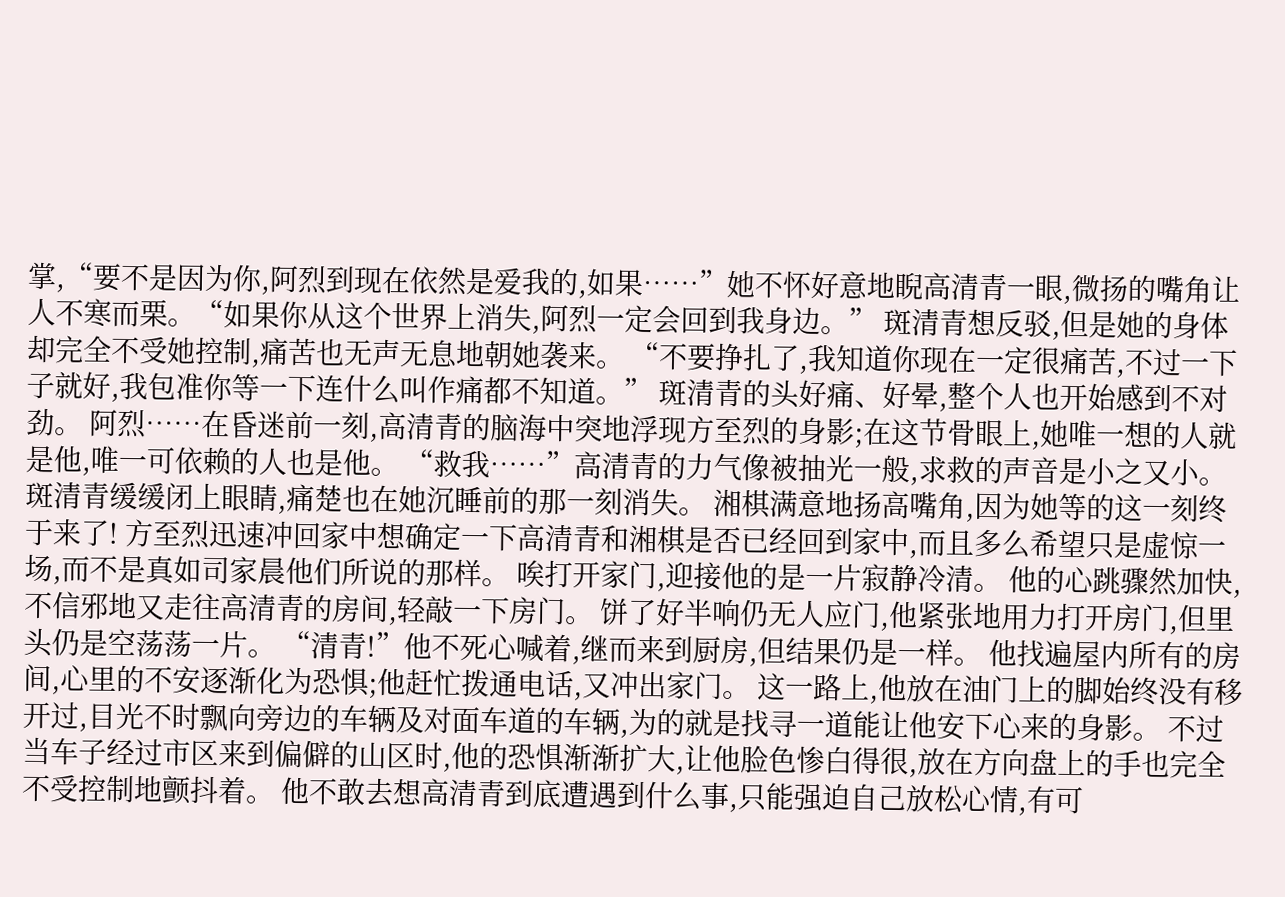掌,“要不是因为你,阿烈到现在依然是爱我的,如果……”她不怀好意地睨高清青一眼,微扬的嘴角让人不寒而栗。“如果你从这个世界上消失,阿烈一定会回到我身边。” 斑清青想反驳,但是她的身体却完全不受她控制,痛苦也无声无息地朝她袭来。 “不要挣扎了,我知道你现在一定很痛苦,不过一下子就好,我包准你等一下连什么叫作痛都不知道。” 斑清青的头好痛、好晕,整个人也开始感到不对劲。 阿烈……在昏迷前一刻,高清青的脑海中突地浮现方至烈的身影;在这节骨眼上,她唯一想的人就是他,唯一可依赖的人也是他。 “救我……”高清青的力气像被抽光一般,求救的声音是小之又小。 斑清青缓缓闭上眼睛,痛楚也在她沉睡前的那一刻消失。 湘棋满意地扬高嘴角,因为她等的这一刻终于来了! 方至烈迅速冲回家中想确定一下高清青和湘棋是否已经回到家中,而且多么希望只是虚惊一场,而不是真如司家晨他们所说的那样。 唉打开家门,迎接他的是一片寂静冷清。 他的心跳骤然加快,不信邪地又走往高清青的房间,轻敲一下房门。 饼了好半响仍无人应门,他紧张地用力打开房门,但里头仍是空荡荡一片。 “清青!”他不死心喊着,继而来到厨房,但结果仍是一样。 他找遍屋内所有的房间,心里的不安逐渐化为恐惧;他赶忙拨通电话,又冲出家门。 这一路上,他放在油门上的脚始终没有移开过,目光不时飘向旁边的车辆及对面车道的车辆,为的就是找寻一道能让他安下心来的身影。 不过当车子经过市区来到偏僻的山区时,他的恐惧渐渐扩大,让他脸色惨白得很,放在方向盘上的手也完全不受控制地颤抖着。 他不敢去想高清青到底遭遇到什么事,只能强迫自己放松心情,有可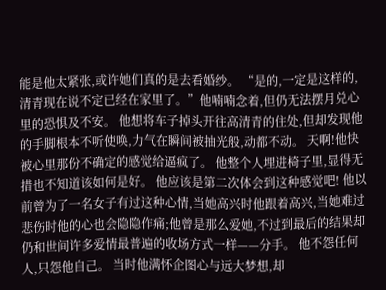能是他太紧张,或许她们真的是去看婚纱。 “是的,一定是这样的,清青现在说不定已经在家里了。”他喃喃念着,但仍无法摆月兑心里的恐惧及不安。 他想将车子掉头开往高清青的住处,但却发现他的手脚根本不听使唤,力气在瞬间被抽光般,动都不动。 天啊!他快被心里那份不确定的感觉给逼疯了。 他整个人埋进椅子里,显得无措也不知道该如何是好。 他应该是第二次体会到这种感觉吧! 他以前曾为了一名女子有过这种心情,当她高兴时他跟着高兴,当她难过悲伤时他的心也会隐隐作痛;他曾是那么爱她,不过到最后的结果却仍和世间许多爱情最普遍的收场方式一样——分手。 他不怨任何人,只怨他自己。 当时他满怀企图心与远大梦想,却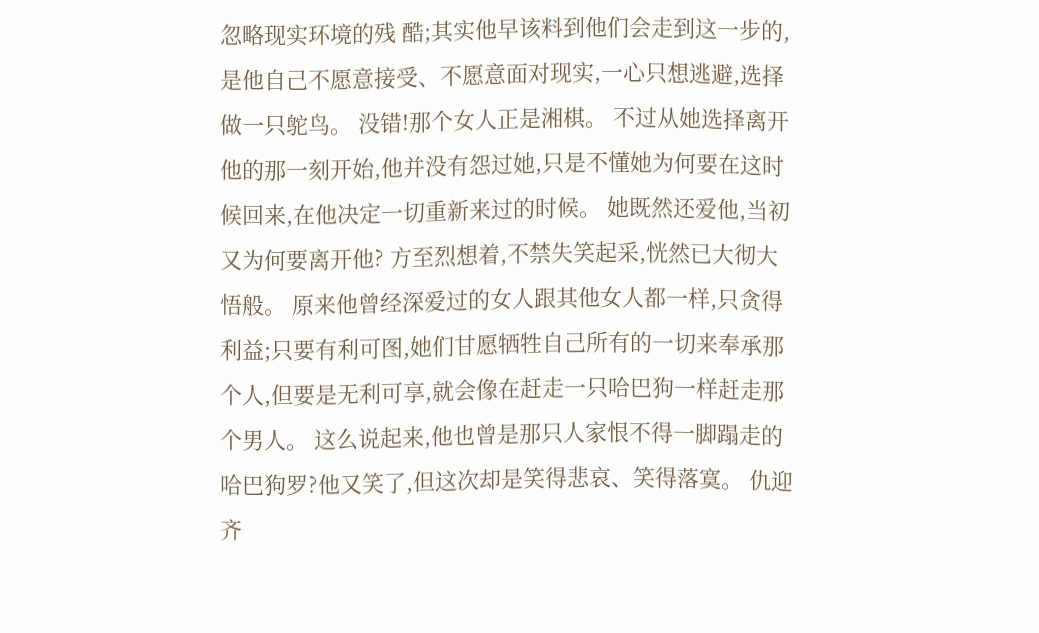忽略现实环境的残 酷;其实他早该料到他们会走到这一步的,是他自己不愿意接受、不愿意面对现实,一心只想逃避,选择做一只鸵鸟。 没错!那个女人正是湘棋。 不过从她选择离开他的那一刻开始,他并没有怨过她,只是不懂她为何要在这时候回来,在他决定一切重新来过的时候。 她既然还爱他,当初又为何要离开他? 方至烈想着,不禁失笑起采,恍然已大彻大悟般。 原来他曾经深爱过的女人跟其他女人都一样,只贪得利益;只要有利可图,她们甘愿牺牲自己所有的一切来奉承那个人,但要是无利可享,就会像在赶走一只哈巴狗一样赶走那个男人。 这么说起来,他也曾是那只人家恨不得一脚蹋走的哈巴狗罗?他又笑了,但这次却是笑得悲哀、笑得落寞。 仇迎齐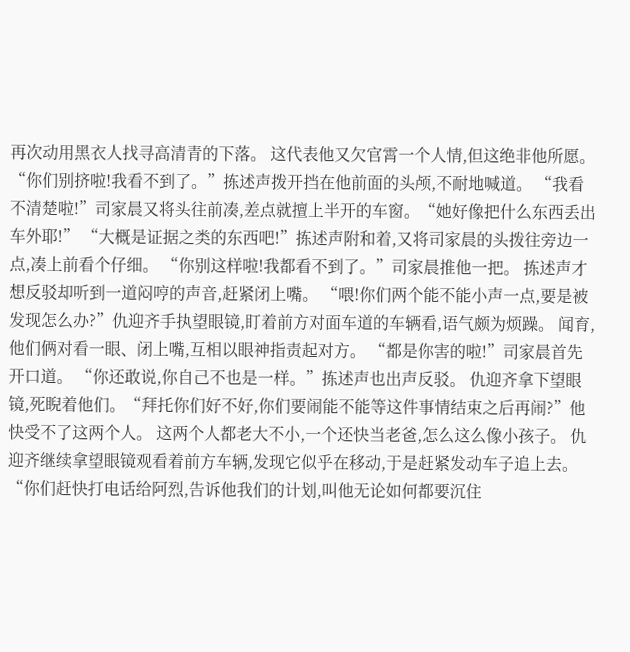再次动用黑衣人找寻高清青的下落。 这代表他又欠官霄一个人情,但这绝非他所愿。 “你们别挤啦!我看不到了。”拣述声拨开挡在他前面的头颅,不耐地喊道。 “我看不清楚啦!”司家晨又将头往前凑,差点就擅上半开的车窗。“她好像把什么东西丢出车外耶!” “大概是证据之类的东西吧!”拣述声附和着,又将司家晨的头拨往旁边一点,凑上前看个仔细。 “你别这样啦!我都看不到了。”司家晨推他一把。 拣述声才想反驳却听到一道闷哼的声音,赶紧闭上嘴。 “喂!你们两个能不能小声一点,要是被发现怎么办?”仇迎齐手执望眼镜,盯着前方对面车道的车辆看,语气颇为烦躁。 闻育,他们俩对看一眼、闭上嘴,互相以眼神指责起对方。 “都是你害的啦!”司家晨首先开口道。 “你还敢说,你自己不也是一样。”拣述声也出声反驳。 仇迎齐拿下望眼镜,死睨着他们。“拜托你们好不好,你们要闹能不能等这件事情结束之后再闹?”他快受不了这两个人。 这两个人都老大不小,一个还快当老爸,怎么这么像小孩子。 仇迎齐继续拿望眼镜观看着前方车辆,发现它似乎在移动,于是赶紧发动车子追上去。 “你们赶快打电话给阿烈,告诉他我们的计划,叫他无论如何都要沉住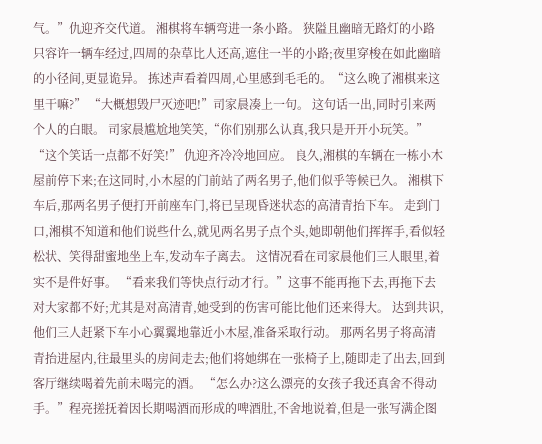气。”仇迎齐交代道。 湘棋将车辆弯进一条小路。 狭隘且幽暗无路灯的小路只容许一辆车经过,四周的杂草比人还高,遮住一半的小路;夜里穿梭在如此幽暗的小径间,更显诡异。 拣述声看着四周,心里感到毛毛的。“这么晚了湘棋来这里干嘛?” “大概想毁尸灭迹吧!”司家晨凑上一句。 这句话一出,同时引来两个人的白眼。 司家晨尴尬地笑笑,“你们别那么认真,我只是开开小玩笑。” “这个笑话一点都不好笑!” 仇迎齐冷冷地回应。 良久,湘棋的车辆在一栋小木屋前停下来;在这同时,小木屋的门前站了两名男子,他们似乎等候已久。 湘棋下车后,那两名男子便打开前座车门,将已呈现昏迷状态的高清青抬下车。 走到门口,湘棋不知道和他们说些什么,就见两名男子点个头,她即朝他们挥挥手,看似轻松状、笑得甜蜜地坐上车,发动车子离去。 这情况看在司家晨他们三人眼里,着实不是件好事。 “看来我们等快点行动才行。”这事不能再拖下去,再拖下去对大家都不好;尤其是对高清青,她受到的伤害可能比他们还来得大。 达到共识,他们三人赶紧下车小心翼翼地靠近小木屋,准备采取行动。 那两名男子将高清青抬进屋内,往最里头的房间走去;他们将她绑在一张椅子上,随即走了出去,回到客厅继续喝着先前未喝完的酒。 “怎么办?这么漂亮的女孩子我还真舍不得动手。”程亮搓抚着因长期喝酒而形成的啤酒肚,不舍地说着,但是一张写满企图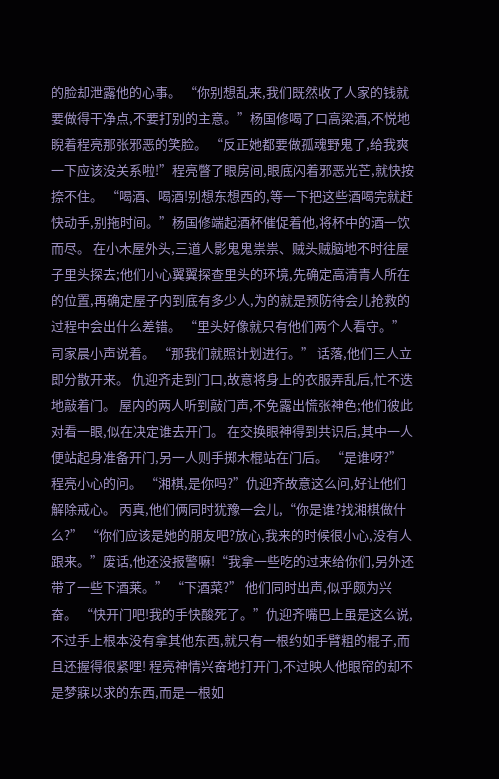的脸却泄露他的心事。 “你别想乱来,我们既然收了人家的钱就要做得干净点,不要打别的主意。”杨国修喝了口高梁酒,不悦地睨着程亮那张邪恶的笑脸。 “反正她都要做孤魂野鬼了,给我爽一下应该没关系啦!”程亮瞥了眼房间,眼底闪着邪恶光芒,就快按捺不住。 “喝酒、喝酒!别想东想西的,等一下把这些酒喝完就赶快动手,别拖时间。”杨国修端起酒杯催促着他,将杯中的酒一饮而尽。 在小木屋外头,三道人影鬼鬼祟祟、贼头贼脑地不时往屋子里头探去;他们小心翼翼探查里头的环境,先确定高清青人所在的位置,再确定屋子内到底有多少人,为的就是预防待会儿抢救的过程中会出什么差错。 “里头好像就只有他们两个人看守。”司家晨小声说着。 “那我们就照计划进行。” 话落,他们三人立即分散开来。 仇迎齐走到门口,故意将身上的衣服弄乱后,忙不迭地敲着门。 屋内的两人听到敲门声,不免露出慌张神色;他们彼此对看一眼,似在决定谁去开门。 在交换眼神得到共识后,其中一人便站起身准备开门,另一人则手掷木棍站在门后。 “是谁呀?” 程亮小心的问。 “湘棋,是你吗?”仇迎齐故意这么问,好让他们解除戒心。 丙真,他们俩同时犹豫一会儿,“你是谁?找湘棋做什么?” “你们应该是她的朋友吧?放心,我来的时候很小心,没有人跟来。”废话,他还没报警嘛!“我拿一些吃的过来给你们,另外还带了一些下酒莱。” “下酒菜?” 他们同时出声,似乎颇为兴奋。 “快开门吧!我的手快酸死了。”仇迎齐嘴巴上虽是这么说,不过手上根本没有拿其他东西,就只有一根约如手臂粗的棍子,而且还握得很紧哩! 程亮神情兴奋地打开门,不过映人他眼帘的却不是梦寐以求的东西,而是一根如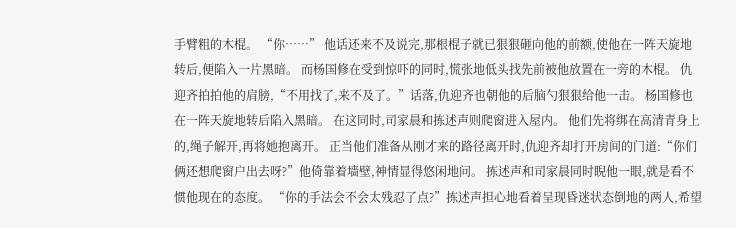手臂粗的木棍。 “你……” 他话还来不及说完,那根棍子就已狠狠砸向他的前额,使他在一阵天旋地转后,便陷入一片黑暗。 而杨国修在受到惊吓的同时,慌张地低头找先前被他放置在一旁的木棍。 仇迎齐拍拍他的肩膀,“不用找了,来不及了。”话落,仇迎齐也朝他的后脑勺狠狠给他一击。 杨国修也在一阵天旋地转后陷入黑暗。 在这同时,司家晨和拣述声则爬窗进入屋内。 他们先将绑在高清青身上的,绳子解开,再将她抱离开。 正当他们准备从刚才来的路径离开时,仇迎齐却打开房间的门道:“你们俩还想爬窗户出去呀?”他倚靠着墙壁,神情显得悠闲地问。 拣述声和司家晨同时睨他一眼,就是看不惯他现在的态度。 “你的手法会不会太残忍了点?”拣述声担心地看着呈现昏迷状态倒地的两人,希望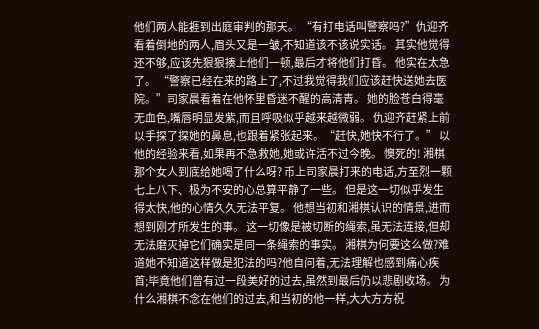他们两人能捱到出庭审判的那天。 “有打电话叫警察吗?”仇迎齐看着倒地的两人,眉头又是一皱,不知道该不该说实话。 其实他觉得还不够,应该先狠狠揍上他们一顿,最后才将他们打昏。 他实在太急了。 “警察已经在来的路上了,不过我觉得我们应该赶快送她去医院。”司家晨看着在他怀里昏迷不醒的高清青。 她的脸苍白得毫无血色,嘴唇明显发紫,而且呼吸似乎越来越微弱。 仇迎齐赶紧上前以手探了探她的鼻息,也跟着紧张起来。“赶快,她快不行了。” 以他的经验来看,如果再不急救她,她或许活不过今晚。 懊死的! 湘棋那个女人到底给她喝了什么呀? 币上司家晨打来的电话,方至烈一颗七上八下、极为不安的心总算平静了一些。 但是这一切似乎发生得太快,他的心情久久无法平复。 他想当初和湘棋认识的情景,进而想到刚才所发生的事。 这一切像是被切断的绳索,虽无法连接,但却无法磨灭掉它们确实是同一条绳索的事实。 湘棋为何要这么做?难道她不知道这样做是犯法的吗?他自问着,无法理解也感到痛心疾首;毕竟他们曾有过一段美好的过去,虽然到最后仍以悲剧收场。 为什么湘棋不念在他们的过去,和当初的他一样,大大方方祝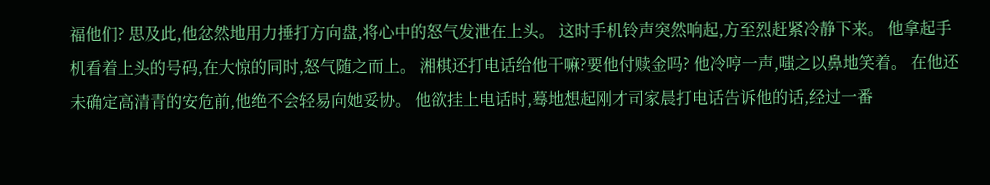福他们? 思及此,他忿然地用力捶打方向盘,将心中的怒气发泄在上头。 这时手机铃声突然响起,方至烈赶紧冷静下来。 他拿起手机看着上头的号码,在大惊的同时,怒气随之而上。 湘棋还打电话给他干嘛?要他付赎金吗? 他冷哼一声,嗤之以鼻地笑着。 在他还未确定高清青的安危前,他绝不会轻易向她妥协。 他欲挂上电话时,蓦地想起刚才司家晨打电话告诉他的话,经过一番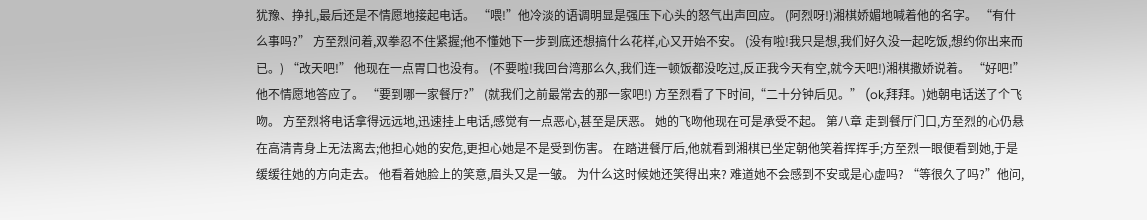犹豫、挣扎,最后还是不情愿地接起电话。 “喂!”他冷淡的语调明显是强压下心头的怒气出声回应。 (阿烈呀!)湘棋娇媚地喊着他的名字。 “有什么事吗?” 方至烈问着,双拳忍不住紧握;他不懂她下一步到底还想搞什么花样,心又开始不安。 (没有啦!我只是想,我们好久没一起吃饭,想约你出来而已。) “改天吧!” 他现在一点胃口也没有。 (不要啦!我回台湾那么久,我们连一顿饭都没吃过,反正我今天有空,就今天吧!)湘棋撒娇说着。 “好吧!” 他不情愿地答应了。 “要到哪一家餐厅?” (就我们之前最常去的那一家吧!) 方至烈看了下时间,“二十分钟后见。” (ok,拜拜。)她朝电话送了个飞吻。 方至烈将电话拿得远远地,迅速挂上电话,感觉有一点恶心,甚至是厌恶。 她的飞吻他现在可是承受不起。 第八章 走到餐厅门口,方至烈的心仍悬在高清青身上无法离去;他担心她的安危,更担心她是不是受到伤害。 在踏进餐厅后,他就看到湘棋已坐定朝他笑着挥挥手;方至烈一眼便看到她,于是缓缓往她的方向走去。 他看着她脸上的笑意,眉头又是一皱。 为什么这时候她还笑得出来? 难道她不会感到不安或是心虚吗? “等很久了吗?”他问,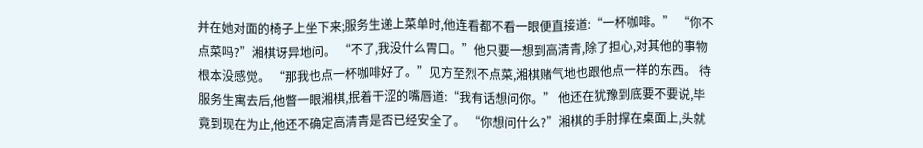并在她对面的椅子上坐下来;服务生递上菜单时,他连看都不看一眼便直接道:“一杯咖啡。” “你不点菜吗?”湘棋讶异地问。 “不了,我没什么胃口。”他只要一想到高清青,除了担心,对其他的事物根本没感觉。 “那我也点一杯咖啡好了。”见方至烈不点菜,湘棋赌气地也跟他点一样的东西。 待服务生寓去后,他瞥一眼湘棋,抿着干涩的嘴唇道:“我有话想问你。” 他还在犹豫到底要不要说,毕竟到现在为止,他还不确定高清青是否已经安全了。 “你想问什么?”湘棋的手肘撑在桌面上,头就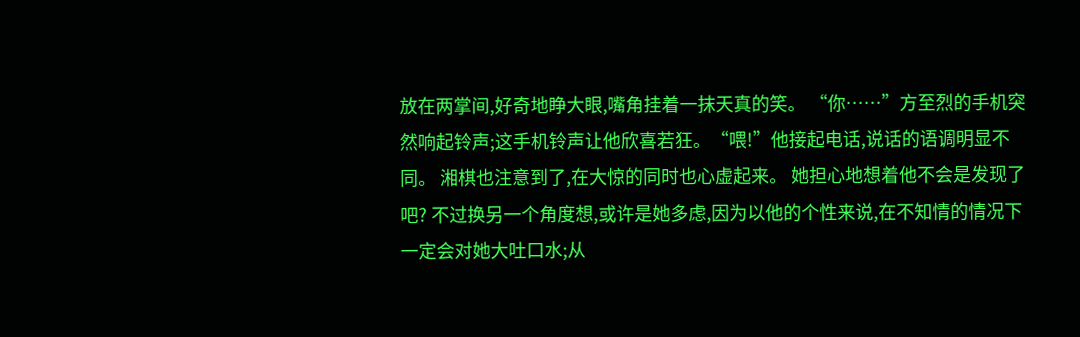放在两掌间,好奇地睁大眼,嘴角挂着一抹天真的笑。 “你……”方至烈的手机突然响起铃声;这手机铃声让他欣喜若狂。“喂!”他接起电话,说话的语调明显不同。 湘棋也注意到了,在大惊的同时也心虚起来。 她担心地想着他不会是发现了吧? 不过换另一个角度想,或许是她多虑,因为以他的个性来说,在不知情的情况下一定会对她大吐口水;从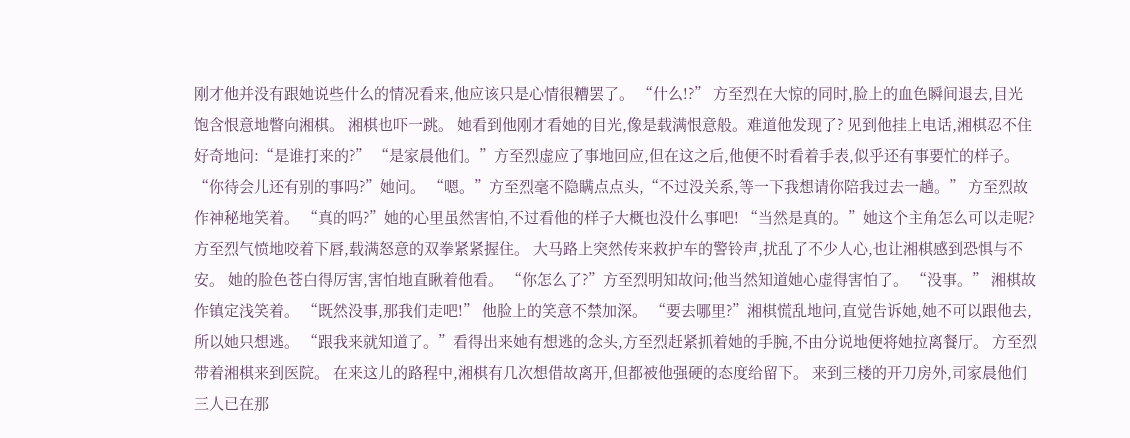刚才他并没有跟她说些什么的情况看来,他应该只是心情很糟罢了。 “什么!?” 方至烈在大惊的同时,脸上的血色瞬间退去,目光饱含恨意地瞥向湘棋。 湘棋也吓一跳。 她看到他刚才看她的目光,像是载满恨意般。难道他发现了? 见到他挂上电话,湘棋忍不住好奇地问:“是谁打来的?” “是家晨他们。”方至烈虚应了事地回应,但在这之后,他便不时看着手表,似乎还有事要忙的样子。 “你待会儿还有别的事吗?”她问。 “嗯。”方至烈毫不隐瞒点点头,“不过没关系,等一下我想请你陪我过去一趟。” 方至烈故作神秘地笑着。 “真的吗?”她的心里虽然害怕,不过看他的样子大概也没什么事吧! “当然是真的。”她这个主角怎么可以走呢?方至烈气愤地咬着下唇,载满怒意的双拳紧紧握住。 大马路上突然传来救护车的警铃声,扰乱了不少人心,也让湘棋感到恐惧与不安。 她的脸色苍白得厉害,害怕地直瞅着他看。 “你怎么了?”方至烈明知故问;他当然知道她心虚得害怕了。 “没事。” 湘棋故作镇定浅笑着。 “既然没事,那我们走吧!” 他脸上的笑意不禁加深。 “要去哪里?”湘棋慌乱地问,直觉告诉她,她不可以跟他去,所以她只想逃。 “跟我来就知道了。”看得出来她有想逃的念头,方至烈赶紧抓着她的手腕,不由分说地便将她拉离餐厅。 方至烈带着湘棋来到医院。 在来这儿的路程中,湘棋有几次想借故离开,但都被他强硬的态度给留下。 来到三楼的开刀房外,司家晨他们三人已在那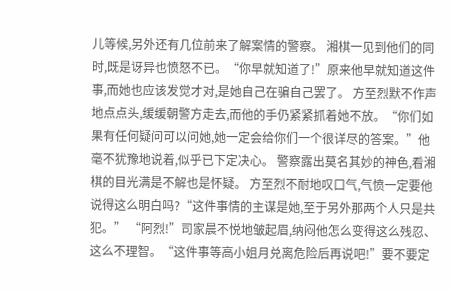儿等候,另外还有几位前来了解案情的警察。 湘棋一见到他们的同时,既是讶异也愤怒不已。“你早就知道了!”原来他早就知道这件事,而她也应该发觉才对,是她自己在骗自己罢了。 方至烈默不作声地点点头,缓缓朝警方走去,而他的手仍紧紧抓着她不放。“你们如果有任何疑问可以问她,她一定会给你们一个很详尽的答案。”他毫不犹豫地说着,似乎已下定决心。 警察露出莫名其妙的神色,看湘棋的目光满是不解也是怀疑。 方至烈不耐地叹口气,气愤一定要他说得这么明白吗?“这件事情的主谋是她,至于另外那两个人只是共犯。” “阿烈!”司家晨不悦地皱起眉,纳闷他怎么变得这么残忍、这么不理智。“这件事等高小姐月兑离危险后再说吧!”要不要定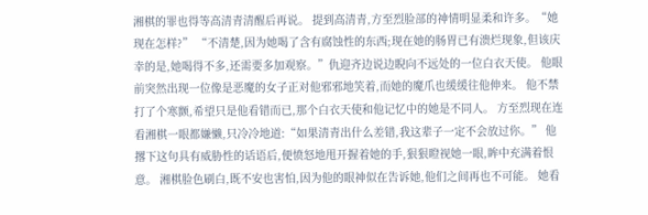湘棋的罪也得等高清青清醒后再说。 提到高清青,方至烈脸部的神情明显柔和许多。“她现在怎样?” “不清楚,因为她喝了含有腐蚀性的东西;现在她的肠胃已有溃烂现象,但该庆幸的是,她喝得不多,还需要多加观察。”仇迎齐边说边睨向不远处的一位白衣天使。 他眼前突然出现一位像是恶魔的女子正对他邪邪地笑着,而她的魔爪也缓缓往他伸来。 他不禁打了个寒颤,希望只是他看错而已,那个白衣天使和他记忆中的她是不同人。 方至烈现在连看湘棋一眼都嫌懒,只冷冷地道:“如果清青出什么差错,我这辈子一定不会放过你。” 他撂下这句具有威胁性的话语后,便愤怒地甩开握着她的手,狠狠瞪视她一眼,眸中充满着恨意。 湘棋脸色刷白,既不安也害怕,因为他的眼神似在告诉她,他们之间再也不可能。 她看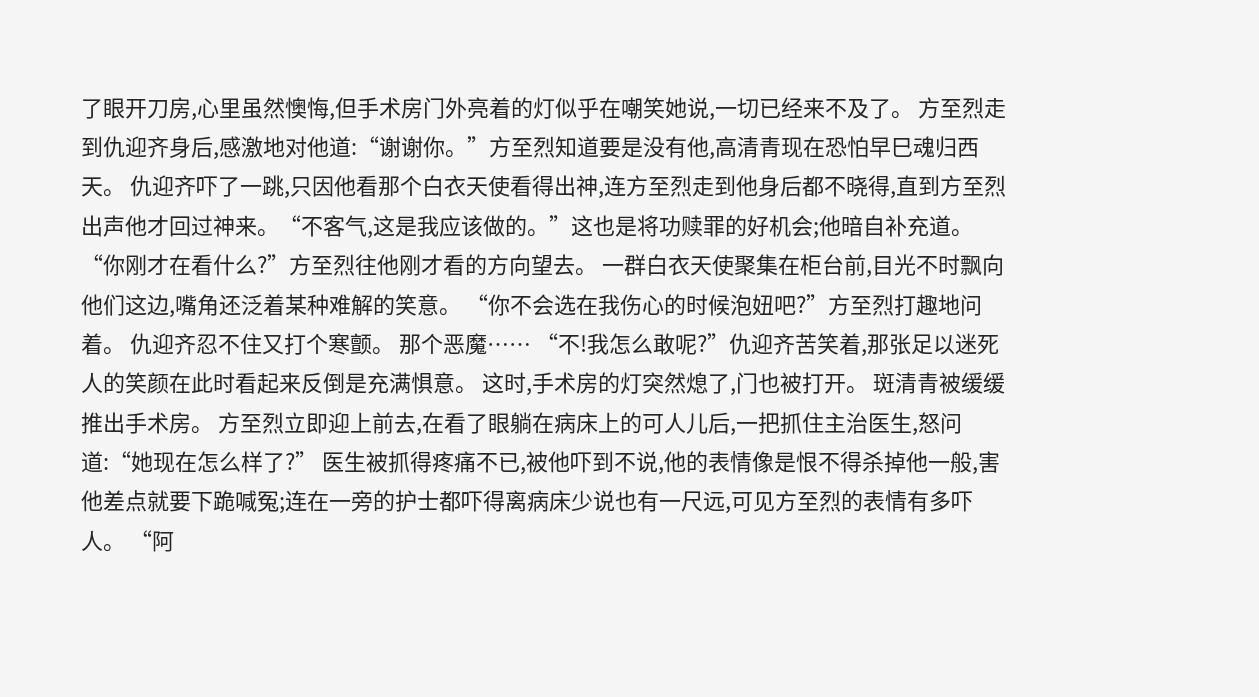了眼开刀房,心里虽然懊悔,但手术房门外亮着的灯似乎在嘲笑她说,一切已经来不及了。 方至烈走到仇迎齐身后,感激地对他道:“谢谢你。”方至烈知道要是没有他,高清青现在恐怕早巳魂归西天。 仇迎齐吓了一跳,只因他看那个白衣天使看得出神,连方至烈走到他身后都不晓得,直到方至烈出声他才回过神来。“不客气,这是我应该做的。”这也是将功赎罪的好机会;他暗自补充道。 “你刚才在看什么?”方至烈往他刚才看的方向望去。 一群白衣天使聚集在柜台前,目光不时飘向他们这边,嘴角还泛着某种难解的笑意。 “你不会选在我伤心的时候泡妞吧?”方至烈打趣地问着。 仇迎齐忍不住又打个寒颤。 那个恶魔…… “不!我怎么敢呢?”仇迎齐苦笑着,那张足以迷死人的笑颜在此时看起来反倒是充满惧意。 这时,手术房的灯突然熄了,门也被打开。 斑清青被缓缓推出手术房。 方至烈立即迎上前去,在看了眼躺在病床上的可人儿后,一把抓住主治医生,怒问道:“她现在怎么样了?” 医生被抓得疼痛不已,被他吓到不说,他的表情像是恨不得杀掉他一般,害他差点就要下跪喊冤;连在一旁的护士都吓得离病床少说也有一尺远,可见方至烈的表情有多吓人。 “阿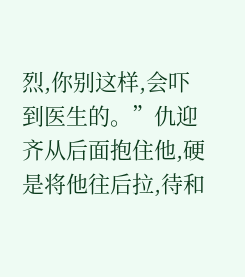烈,你别这样,会吓到医生的。”仇迎齐从后面抱住他,硬是将他往后拉,待和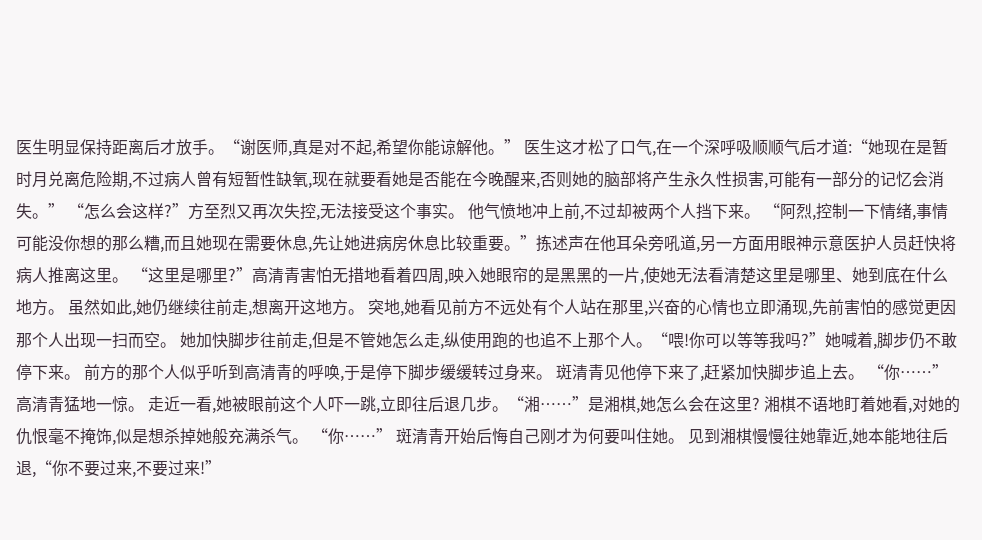医生明显保持距离后才放手。“谢医师,真是对不起,希望你能谅解他。” 医生这才松了口气,在一个深呼吸顺顺气后才道:“她现在是暂时月兑离危险期,不过病人曾有短暂性缺氧,现在就要看她是否能在今晚醒来,否则她的脑部将产生永久性损害,可能有一部分的记忆会消失。” “怎么会这样?”方至烈又再次失控,无法接受这个事实。 他气愤地冲上前,不过却被两个人挡下来。 “阿烈,控制一下情绪,事情可能没你想的那么糟,而且她现在需要休息,先让她进病房休息比较重要。”拣述声在他耳朵旁吼道,另一方面用眼神示意医护人员赶快将病人推离这里。 “这里是哪里?”高清青害怕无措地看着四周,映入她眼帘的是黑黑的一片,使她无法看清楚这里是哪里、她到底在什么地方。 虽然如此,她仍继续往前走,想离开这地方。 突地,她看见前方不远处有个人站在那里,兴奋的心情也立即涌现,先前害怕的感觉更因那个人出现一扫而空。 她加快脚步往前走,但是不管她怎么走,纵使用跑的也追不上那个人。“喂!你可以等等我吗?”她喊着,脚步仍不敢停下来。 前方的那个人似乎听到高清青的呼唤,于是停下脚步缓缓转过身来。 斑清青见他停下来了,赶紧加快脚步追上去。 “你……”高清青猛地一惊。 走近一看,她被眼前这个人吓一跳,立即往后退几步。“湘……”是湘棋,她怎么会在这里? 湘棋不语地盯着她看,对她的仇恨毫不掩饰,似是想杀掉她般充满杀气。 “你……” 斑清青开始后悔自己刚才为何要叫住她。 见到湘棋慢慢往她靠近,她本能地往后退,“你不要过来,不要过来!”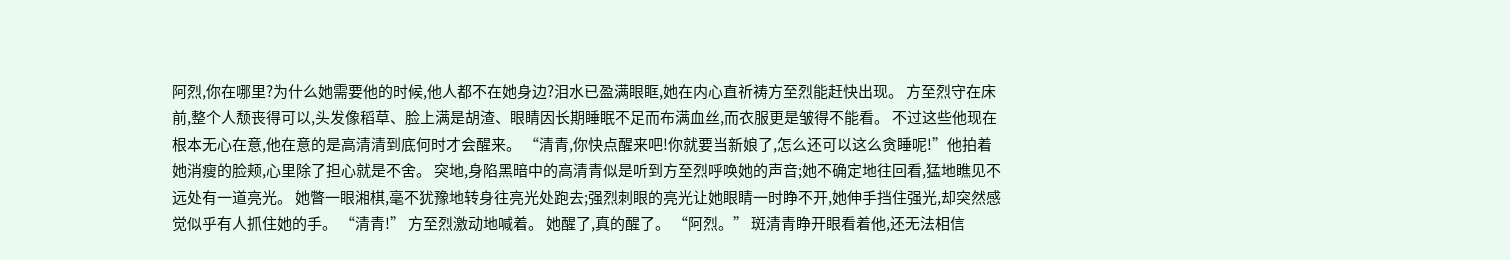阿烈,你在哪里?为什么她需要他的时候,他人都不在她身边?泪水已盈满眼眶,她在内心直祈祷方至烈能赶快出现。 方至烈守在床前,整个人颓丧得可以,头发像稻草、脸上满是胡渣、眼睛因长期睡眠不足而布满血丝,而衣服更是皱得不能看。 不过这些他现在根本无心在意,他在意的是高清清到底何时才会醒来。 “清青,你快点醒来吧!你就要当新娘了,怎么还可以这么贪睡呢!”他拍着她消瘦的脸颊,心里除了担心就是不舍。 突地,身陷黑暗中的高清青似是听到方至烈呼唤她的声音;她不确定地往回看,猛地瞧见不远处有一道亮光。 她瞥一眼湘棋,毫不犹豫地转身往亮光处跑去;强烈刺眼的亮光让她眼睛一时睁不开,她伸手挡住强光,却突然感觉似乎有人抓住她的手。 “清青!” 方至烈激动地喊着。 她醒了,真的醒了。 “阿烈。” 斑清青睁开眼看着他,还无法相信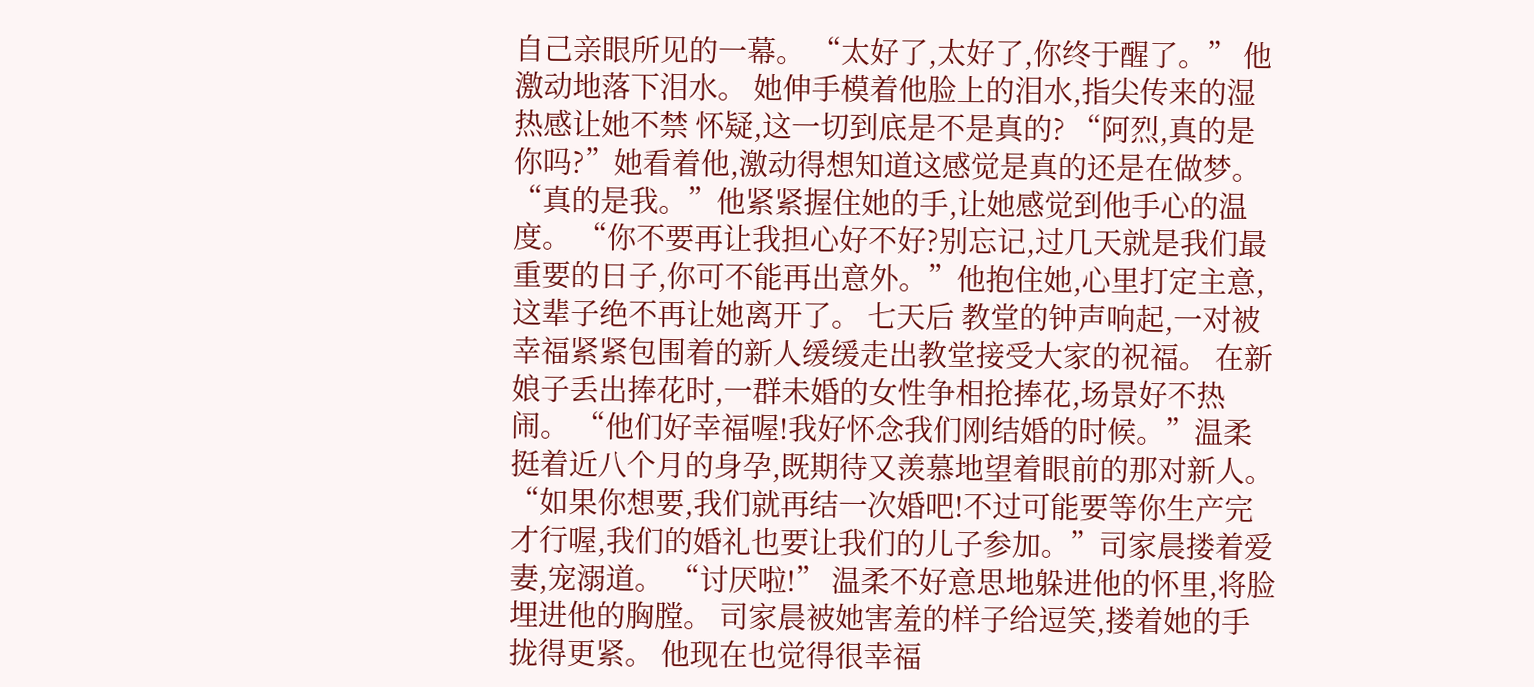自己亲眼所见的一幕。 “太好了,太好了,你终于醒了。” 他激动地落下泪水。 她伸手模着他脸上的泪水,指尖传来的湿热感让她不禁 怀疑,这一切到底是不是真的? “阿烈,真的是你吗?”她看着他,激动得想知道这感觉是真的还是在做梦。 “真的是我。”他紧紧握住她的手,让她感觉到他手心的温度。 “你不要再让我担心好不好?别忘记,过几天就是我们最重要的日子,你可不能再出意外。”他抱住她,心里打定主意,这辈子绝不再让她离开了。 七天后 教堂的钟声响起,一对被幸福紧紧包围着的新人缓缓走出教堂接受大家的祝福。 在新娘子丢出捧花时,一群未婚的女性争相抢捧花,场景好不热闹。 “他们好幸福喔!我好怀念我们刚结婚的时候。”温柔挺着近八个月的身孕,既期待又羡慕地望着眼前的那对新人。 “如果你想要,我们就再结一次婚吧!不过可能要等你生产完才行喔,我们的婚礼也要让我们的儿子参加。”司家晨搂着爱妻,宠溺道。 “讨厌啦!” 温柔不好意思地躲进他的怀里,将脸埋进他的胸膛。 司家晨被她害羞的样子给逗笑,搂着她的手拢得更紧。 他现在也觉得很幸福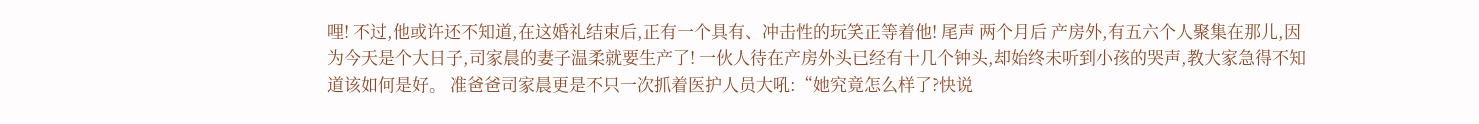哩! 不过,他或许还不知道,在这婚礼结束后,正有一个具有、冲击性的玩笑正等着他! 尾声 两个月后 产房外,有五六个人聚集在那儿,因为今天是个大日子,司家晨的妻子温柔就要生产了! 一伙人待在产房外头已经有十几个钟头,却始终未听到小孩的哭声,教大家急得不知道该如何是好。 准爸爸司家晨更是不只一次抓着医护人员大吼:“她究竟怎么样了?快说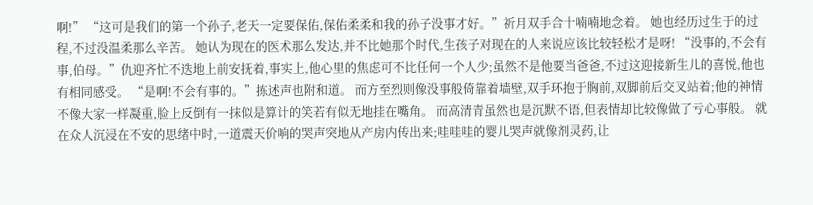啊!” “这可是我们的第一个孙子,老天一定要保佑,保佑柔柔和我的孙子没事才好。”祈月双手合十喃喃地念着。 她也经历过生于的过程,不过没温柔那么辛苦。 她认为现在的医术那么发达,并不比她那个时代,生孩子对现在的人来说应该比较轻松才是呀! “没事的,不会有事,伯母。”仇迎齐忙不迭地上前安抚着,事实上,他心里的焦虑可不比任何一个人少;虽然不是他要当爸爸,不过这迎接新生儿的喜悦,他也有相同感受。 “是啊!不会有事的。”拣述声也附和道。 而方至烈则像没事般倚靠着墙壁,双手环抱于胸前,双脚前后交叉站着;他的神情不像大家一样凝重,脸上反倒有一抹似是算计的笑若有似无地挂在嘴角。 而高清青虽然也是沉默不语,但表情却比较像做了亏心事般。 就在众人沉浸在不安的思绪中时,一道震天价响的哭声突地从产房内传出来;哇哇哇的婴儿哭声就像剂灵药,让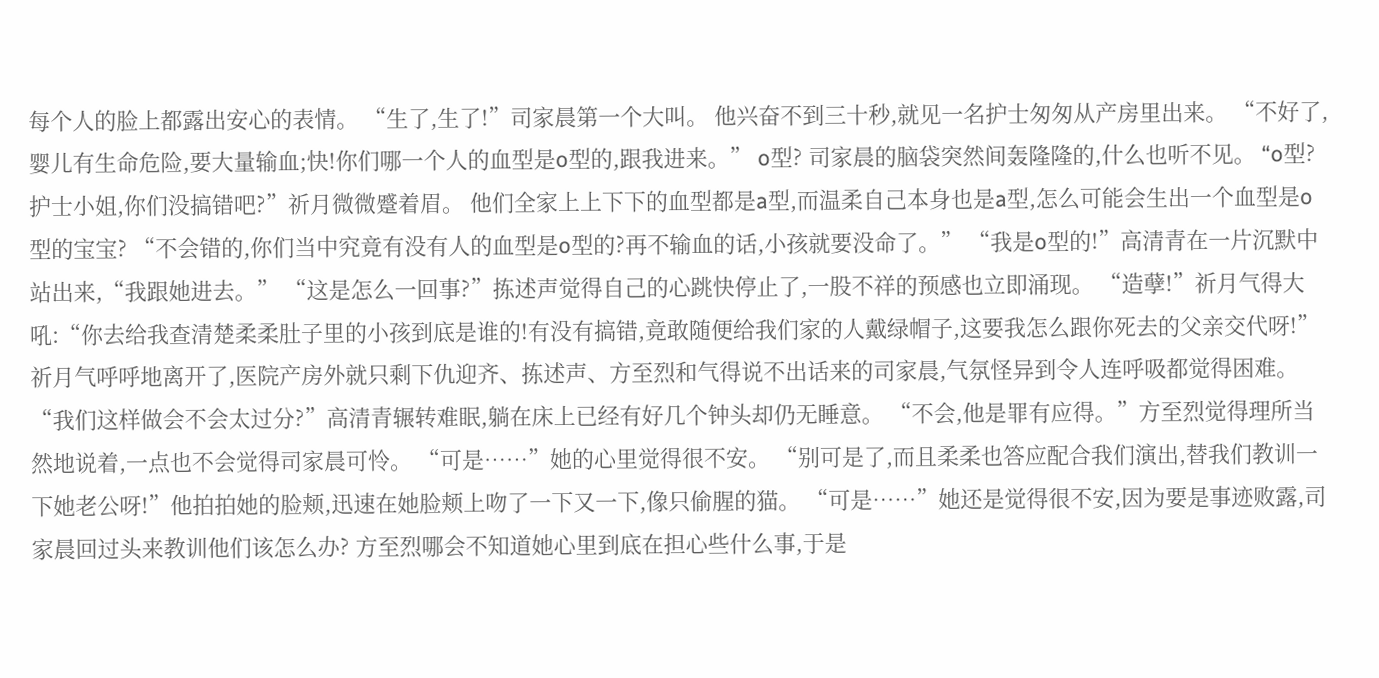每个人的脸上都露出安心的表情。 “生了,生了!”司家晨第一个大叫。 他兴奋不到三十秒,就见一名护士匆匆从产房里出来。 “不好了,婴儿有生命危险,要大量输血;快!你们哪一个人的血型是o型的,跟我进来。” o型? 司家晨的脑袋突然间轰隆隆的,什么也听不见。 “o型?护士小姐,你们没搞错吧?”祈月微微蹙着眉。 他们全家上上下下的血型都是a型,而温柔自己本身也是a型,怎么可能会生出一个血型是o型的宝宝? “不会错的,你们当中究竟有没有人的血型是o型的?再不输血的话,小孩就要没命了。” “我是o型的!”高清青在一片沉默中站出来,“我跟她进去。” “这是怎么一回事?”拣述声觉得自己的心跳快停止了,一股不祥的预感也立即涌现。 “造孽!”祈月气得大吼:“你去给我查清楚柔柔肚子里的小孩到底是谁的!有没有搞错,竟敢随便给我们家的人戴绿帽子,这要我怎么跟你死去的父亲交代呀!” 祈月气呼呼地离开了,医院产房外就只剩下仇迎齐、拣述声、方至烈和气得说不出话来的司家晨,气氛怪异到令人连呼吸都觉得困难。 “我们这样做会不会太过分?”高清青辗转难眠,躺在床上已经有好几个钟头却仍无睡意。 “不会,他是罪有应得。”方至烈觉得理所当然地说着,一点也不会觉得司家晨可怜。 “可是……”她的心里觉得很不安。 “别可是了,而且柔柔也答应配合我们演出,替我们教训一下她老公呀!”他拍拍她的脸颊,迅速在她脸颊上吻了一下又一下,像只偷腥的猫。 “可是……”她还是觉得很不安,因为要是事迹败露,司家晨回过头来教训他们该怎么办? 方至烈哪会不知道她心里到底在担心些什么事,于是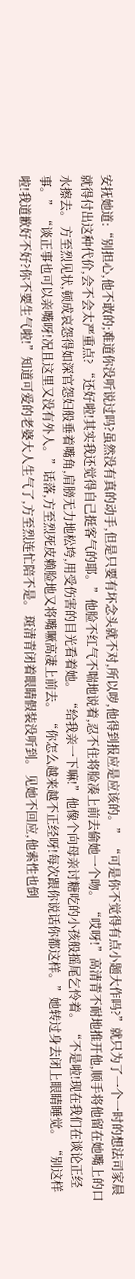安抚她道:“别担心,他不敢的;难道你没听说过吗?虽然没有真的动手,但是只要有坏念头就不对,所以哕,他得到报应是应该的。” “可是你不觉得有点小题大作吗?”就只为了一个一时的想法司家晨就得付出这种代价,会不会太严重点? “还好啦!其实我还觉得自己挺客气的耶。”他脸不红气不喘地说着,忍不住将脸凑上前去偷她一个吻。 “哎呀!”高清青不耐地推开他,顺手将他留在她嘴上的口水擦去。 方至烈见状,顿成哀怨得如深官怨妇般垂着嘴角,肩膀无力地松垮,用受伤害的目光看着她。 “给我亲一下嘛!”他像个向母亲讨糖吃的小孩般摇尾乞怜着。 “不是啦!现在我们在谈论正经事。” “谈正事也可以亲嘴呀!况且这里又没有外人。”话落,方至烈死皮赖脸地又将嘴噘高凄上前去。 “你怎么越来越不正经呀!每次跟你说话你都这样。”她转过身去闭上眼睛睡觉。 “别这样啦!我道歉好不好?你不要生气啦!”知道可爱的老婆大人生气了,方至烈连忙陪不是。 斑清青闭着眼睛假装没听到。 见她不回应,他索性也倒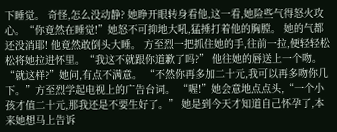下睡觉。 奇怪,怎么没动静? 她睁开眼转身看他,这一看,她险些气得怒火攻心。“你竟然在睡觉!”她怒不可抑地大吼,猛捶打着他的胸膛。 她的气都还没消耶! 他竟然敢倒头大睡。 方至烈一把抓住她的手,往前一拉,便轻轻松松将她拉进怀里。“我这不就跟你道歉了吗?” 他往她的唇送上一个吻。 “就这样?”她问,有点不满意。 “不然你再多加二十元,我可以再多吻你几下。”方至烈学起电视上的广告台词。 “喔!”她会意地点点头,“一个小孩才值二十元,那我还是不要生好了。” 她是到今天才知道自己怀孕了,本来她想马上告诉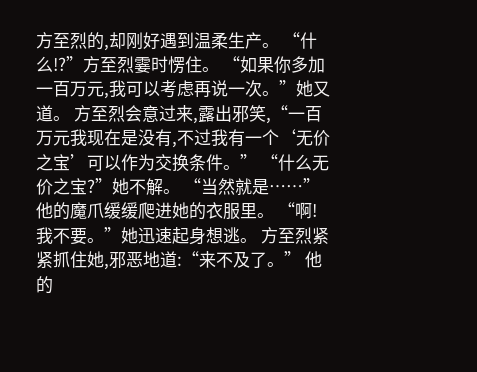方至烈的,却刚好遇到温柔生产。 “什么!?”方至烈霎时愣住。 “如果你多加一百万元,我可以考虑再说一次。”她又道。 方至烈会意过来,露出邪笑,“一百万元我现在是没有,不过我有一个‘无价之宝’可以作为交换条件。” “什么无价之宝?”她不解。 “当然就是……”他的魔爪缓缓爬进她的衣服里。 “啊!我不要。”她迅速起身想逃。 方至烈紧紧抓住她,邪恶地道:“来不及了。” 他的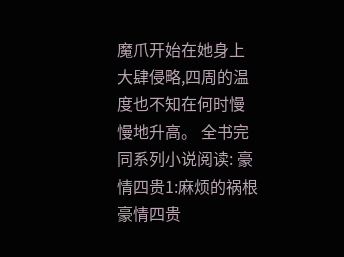魔爪开始在她身上大肆侵略,四周的温度也不知在何时慢慢地升高。 全书完 同系列小说阅读: 豪情四贵1:麻烦的祸根 豪情四贵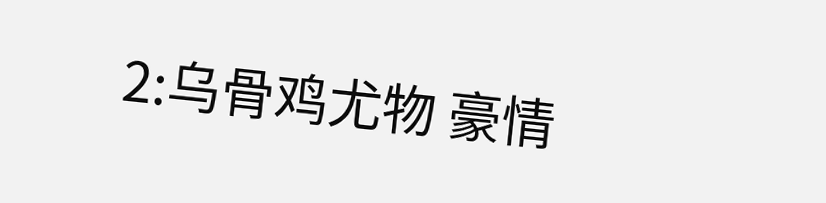2:乌骨鸡尤物 豪情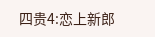四贵4:恋上新郎